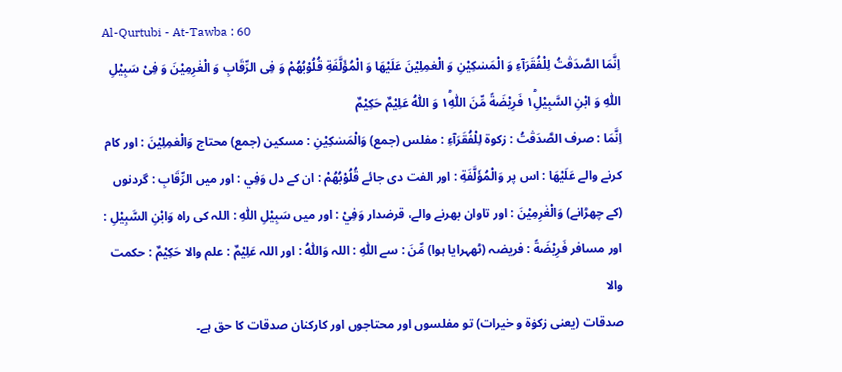Al-Qurtubi - At-Tawba : 60
اِنَّمَا الصَّدَقٰتُ لِلْفُقَرَآءِ وَ الْمَسٰكِیْنِ وَ الْعٰمِلِیْنَ عَلَیْهَا وَ الْمُؤَلَّفَةِ قُلُوْبُهُمْ وَ فِی الرِّقَابِ وَ الْغٰرِمِیْنَ وَ فِیْ سَبِیْلِ اللّٰهِ وَ ابْنِ السَّبِیْلِ١ؕ فَرِیْضَةً مِّنَ اللّٰهِ١ؕ وَ اللّٰهُ عَلِیْمٌ حَكِیْمٌ
اِنَّمَا : صرف الصَّدَقٰتُ : زکوۃ لِلْفُقَرَآءِ : مفلس (جمع) وَالْمَسٰكِيْنِ : مسکین (جمع) محتاج وَالْعٰمِلِيْنَ : اور کام کرنے والے عَلَيْهَا : اس پر وَالْمُؤَلَّفَةِ : اور الفت دی جائے قُلُوْبُهُمْ : ان کے دل وَفِي : اور میں الرِّقَابِ : گردنوں (کے چھڑانے) وَالْغٰرِمِيْنَ : اور تاوان بھرنے والے، قرضدار وَفِيْ : اور میں سَبِيْلِ اللّٰهِ : اللہ کی راہ وَابْنِ السَّبِيْلِ : اور مسافر فَرِيْضَةً : فریضہ (ٹھہرایا ہوا) مِّنَ : سے اللّٰهِ : اللہ وَاللّٰهُ : اور اللہ عَلِيْمٌ : علم والا حَكِيْمٌ : حکمت والا
صدقات (یعنی زکوٰۃ و خیرات) تو مفلسوں اور محتاجوں اور کارکنان صدقات کا حق ہے۔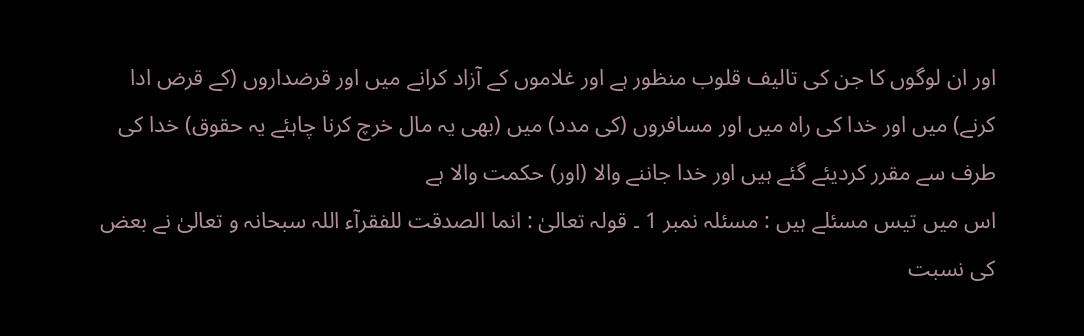اور ان لوگوں کا جن کی تالیف قلوب منظور ہے اور غلاموں کے آزاد کرانے میں اور قرضداروں (کے قرض ادا کرنے) میں اور خدا کی راہ میں اور مسافروں (کی مدد) میں (بھی یہ مال خرچ کرنا چاہئے یہ حقوق) خدا کی طرف سے مقرر کردیئے گئے ہیں اور خدا جاننے والا (اور) حکمت والا ہے
اس میں تیس مسئلے ہیں : مسئلہ نمبر 1 ۔ قولہ تعالیٰ : انما الصدقت للفقرآء اللہ سبحانہ و تعالیٰ نے بعض کی نسبت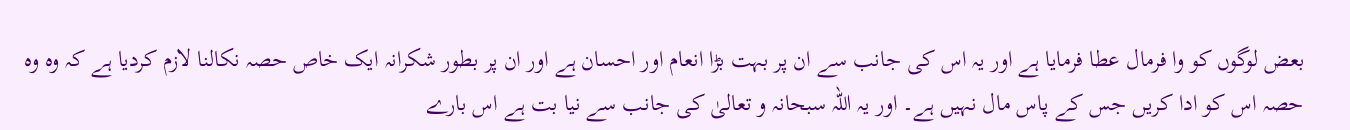بعض لوگوں کو وا فرمال عطا فرمایا ہے اور یہ اس کی جانب سے ان پر بہت بڑا انعام اور احسان ہے اور ان پر بطور شکرانہ ایک خاص حصہ نکالنا لازم کردیا ہے کہ وہ وہ حصہ اس کو ادا کریں جس کے پاس مال نہیں ہے۔ اور یہ اللہ سبحانہ و تعالیٰ کی جانب سے نیا بت ہے اس بارے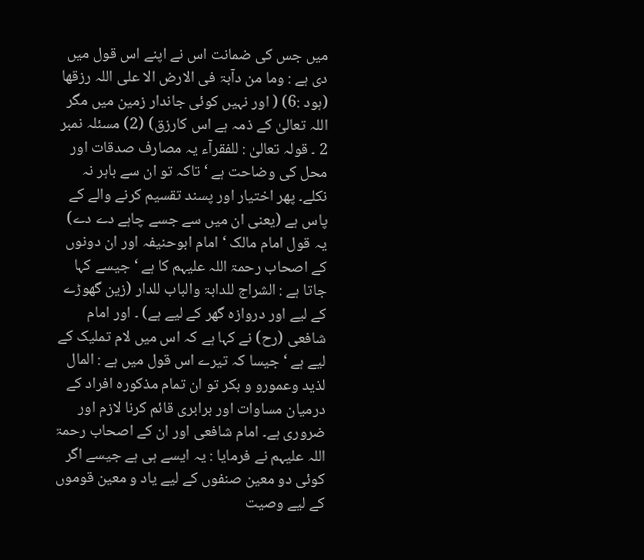میں جس کی ضمانت اس نے اپنے اس قول میں دی ہے : وما من دآبۃ فی الارض الا علی اللہ رزقھا (ہود :6) ( اور نہیں کوئی جاندار زمین میں مگر اللہ تعالیٰ کے ذمہ ہے اس کارزق) (2) مسئلہ نمبر 2 ۔ قولہ تعالیٰ : للفقرآء یہ مصارف صدقات اور محل کی وضاحت ہے ‘ تاکہ تو ان سے باہر نہ نکلے۔ پھر اختیار اور پسند تقسیم کرنے والے کے پاس ہے (یعنی ان میں سے جسے چاہے دے دے) یہ قول امام مالک ‘ امام ابوحنیفہ اور ان دونوں کے اصحاب رحمۃ اللہ علیہم کا ہے ‘ جیسے کہا جاتا ہے : الشراج للدابۃ والباب للدار (زین گھوڑے کے لیے اور دروازہ گھر کے لیے ہے) ۔ اور امام شافعی (رح) نے کہا ہے کہ اس میں لام تملیک کے لیے ہے ‘ جیسا کہ تیرے اس قول میں ہے : المال لذید وعمورو و بکر تو ان تمام مذکورہ افراد کے درمیان مساوات اور برابری قائم کرنا لازم اور ضروری ہے۔ امام شافعی اور ان کے اصحاب رحمۃ اللہ علیہم نے فرمایا : یہ ایسے ہی ہے جیسے اگر کوئی دو معین صنفوں کے لیے یاد و معین قوموں کے لیے وصیت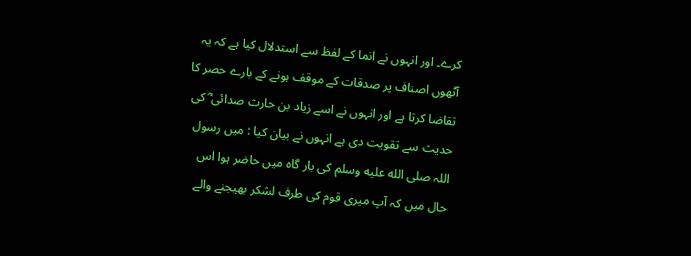کرے۔ اور انہوں نے انما کے لفظ سے استدلال کیا ہے کہ یہ آٹھوں اصناف پر صدقات کے موقف ہونے کے بارے حصر کا تقاضا کرتا ہے اور انہوں نے اسے زیاد بن حارث صدائی ؓ کی حدیث سے تقویت دی ہے انہوں نے بیان کیا : میں رسول اللہ صلى الله عليه وسلم کی بار گاہ میں حاضر ہوا اس حال میں کہ آپ میری قوم کی طرف لشکر بھیجنے والے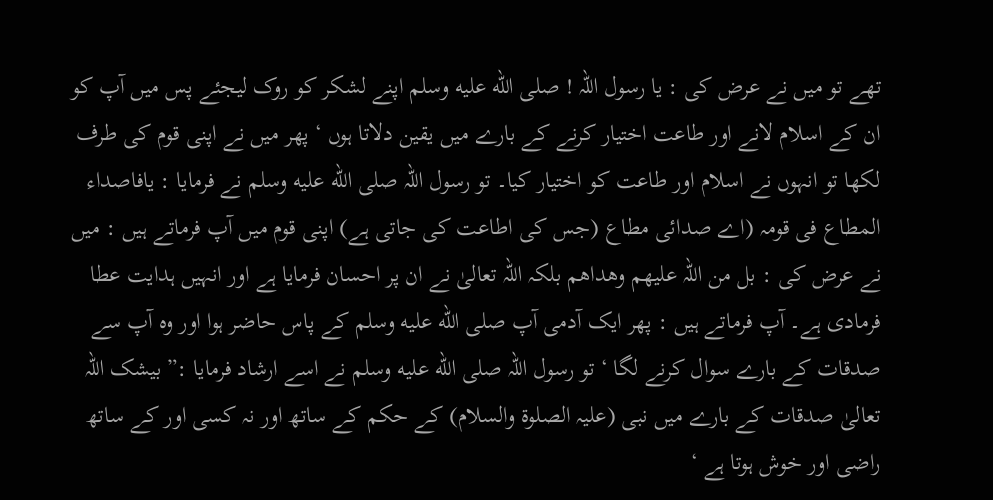تھے تو میں نے عرض کی : یا رسول اللہ ! صلى الله عليه وسلم اپنے لشکر کو روک لیجئے پس میں آپ کو ان کے اسلام لانے اور طاعت اختیار کرنے کے بارے میں یقین دلاتا ہوں ‘ پھر میں نے اپنی قوم کی طرف لکھا تو انہوں نے اسلام اور طاعت کو اختیار کیا۔ تو رسول اللہ صلى الله عليه وسلم نے فرمایا : یافاصداء المطاع فی قومہ (اے صدائی مطاع (جس کی اطاعت کی جاتی ہے) اپنی قوم میں آپ فرماتے ہیں : میں نے عرض کی : بل من اللہ علیھم وھداھم بلکہ اللہ تعالیٰ نے ان پر احسان فرمایا ہے اور انہیں ہدایت عطا فرمادی ہے۔ آپ فرماتے ہیں : پھر ایک آدمی آپ صلى الله عليه وسلم کے پاس حاضر ہوا اور وہ آپ سے صدقات کے بارے سوال کرنے لگا ‘ تو رسول اللہ صلى الله عليه وسلم نے اسے ارشاد فرمایا :” بیشک اللہ تعالیٰ صدقات کے بارے میں نبی (علیہ الصلوۃ والسلام) کے حکم کے ساتھ اور نہ کسی اور کے ساتھ راضی اور خوش ہوتا ہے ‘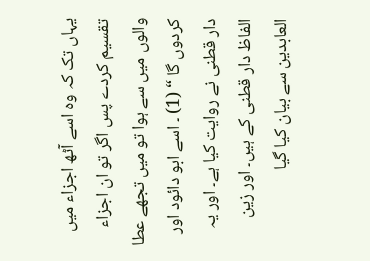یہاں تک کہ وہ اسے آٹھ اجزاء میں تقسیم کردے پس اگر تو ان اجزاء والوں میں سے ہوا تو میں تجھے عطا کردوں گا “ (1) ۔ اسے ابو دائود اور دار قطنی نے روایت کیا ہے۔ اور یہ الفاظ دار قطنی کے ہیں۔ اور زین العابدین سے بیان کیا گیا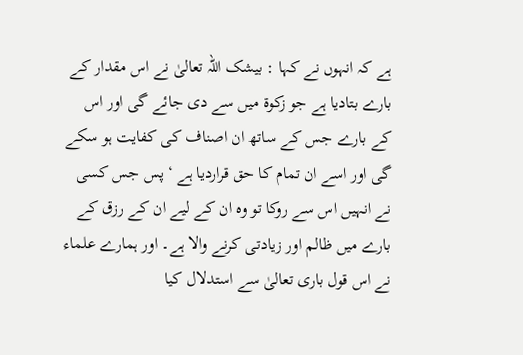ہے کہ انہوں نے کہا : بیشک اللہ تعالیٰ نے اس مقدار کے بارے بتادیا ہے جو زکوۃ میں سے دی جائے گی اور اس کے بارے جس کے ساتھ ان اصناف کی کفایت ہو سکے گی اور اسے ان تمام کا حق قراردیا ہے ‘ پس جس کسی نے انہیں اس سے روکا تو وہ ان کے لیے ان کے رزق کے بارے میں ظالم اور زیادتی کرنے والا ہے۔ اور ہمارے علماء نے اس قول باری تعالیٰ سے استدلال کیا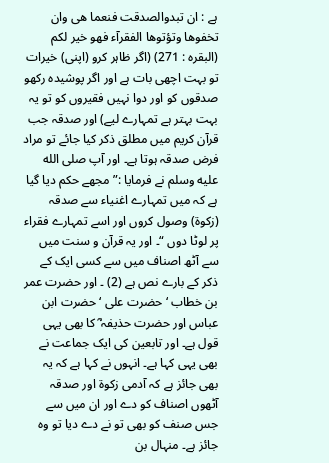ہے : ان تبدوالصدقت فنعما ھی وان تخفوھا وتؤتوھا الفقرآء فھو خیر لکم (البقرہ : 271) (اگر ظاہر کرو (اپنی) خیرات تو بہت اچھی بات ہے اور اگر پوشیدہ رکھو صدقوں کو اور دوا نہیں فقیروں کو تو یہ بہت بہتر ہے تمہارے لیے) اور صدقہ جب قرآن کریم میں مطلق ذکر کیا جائے تو مراد فرض صدقہ ہوتا ہے۔ اور آپ صلى الله عليه وسلم نے فرمایا :” مجھے حکم دیا گیا ہے کہ میں تمہارے اغنیاء سے صدقہ (زکوۃ) وصول کروں اور اسے تمہارے فقراء پر لوٹا دوں “۔ اور یہ قرآن و سنت میں سے آٹھ اصناف میں سے کسی ایک کے ذکر کے بارے نص ہے (2) ۔ اور حضرت عمر بن خطاب ‘ حضرت علی ‘ حضرت ابن عباس اور حضرت حذیفہ ؓ کا بھی یہی قول ہے۔ اور تابعین کی ایک جماعت نے بھی یہی کہا ہے۔ انہوں نے کہا ہے کہ یہ بھی جائز ہے کہ آدمی زکوۃ اور صدقہ آٹھوں اصناف کو دے اور ان میں سے جس صنف کو بھی تو نے دے دیا تو وہ جائز ہے۔ منہال بن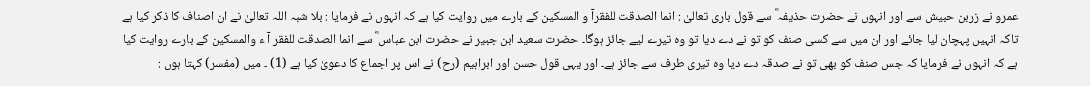عمرو نے زربن حبیش سے اور انہوں نے حضرت حذیفہ ؓ سے قول باری تعالیٰ : انما الصدقت للفقرآ و المسکین کے بارے میں روایت کیا ہے کہ انہوں نے فرمایا : بلا شبہ اللہ تعالیٰ نے ان اصناف کا ذکر کیا ہے تاکہ انہیں پہچان لیا جائے اور ان میں سے کسی صنف کو تو نے دے دیا تو وہ تیرے لیے جائز ہوگا۔ حضرت سعید ابن جبیر نے حضرت ابن عباس ؓ سے انما الصدقت للفقر آ ء والمسکین کے بارے روایت کیا ہے کہ انہوں نے فرمایا کہ جس صنف کو بھی تو نے صدقہ دے دیا وہ تیری طرف سے جائز ہے۔ اور یہی قول حسن اور ابراہیم (رح) نے اس پر اجماع کا دعویٰ کیا ہے (1) ۔ میں (مفسر) کہتا ہوں :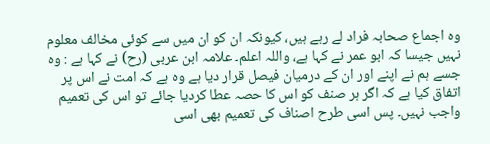وہ اجماع صحابہ فراد لے رہے ہیں، کیونکہ ان کو ان میں سے کوئی مخالف معلوم نہیں جیسا کہ ابو عمر نے کہا ہے، واللہ اعلم۔ علامہ ابن عربی (رح) نے کہا ہے : وہ جسے ہم نے اپنے اور ان کے درمیان فیصل قرار دیا ہے وہ ہے کہ امت نے اس پر اتفاق کیا ہے کہ اگر ہر صنف کو اس کا حصہ عطا کردیا جائے تو اس کی تعمیم واجب نہیں۔ پس اسی طرح اصناف کی تعمیم بھی اسی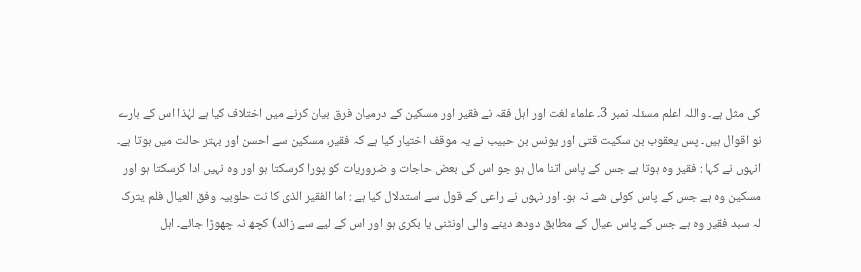کی مثل ہے۔ واللہ اعلم مسئلہ نمبر 3۔ علماء لغت اور اہل فقہ نے فقیر اور مسکین کے درمیان فرق بیان کرنے میں اختلاف کیا ہے لہٰذا اس کے بارے نو اقوال ہیں۔ پس یعقوب بن سکیت قتی اور یونس بن حبیب نے یہ موقف اختیار کیا ہے کہ فقیر، مسکین سے احسن اور بہتر حالت میں ہوتا ہے۔ انہوں نے کہا : فقیر وہ ہوتا ہے جس کے پاس اتنا مال ہو جو اس کی بعض حاجات و ضروریات کو پورا کرسکتا ہو اور وہ نہیں ادا کرسکتا ہو اور مسکین وہ ہے جس کے پاس کوئی شے نہ ہو۔ اور نہوں نے راعی کے قول سے استدلال کیا ہے : اما الفقیر الذی کا نت حلوبیہ وفق العیال فلم یترک لہ سبد فقیر وہ ہے جس کے پاس عیال کے مطابق دودھ دینے والی اونٹنی یا بکری ہو اور اس کے لیے سے زائد) کچھ نہ چھوڑا جائے۔ اہل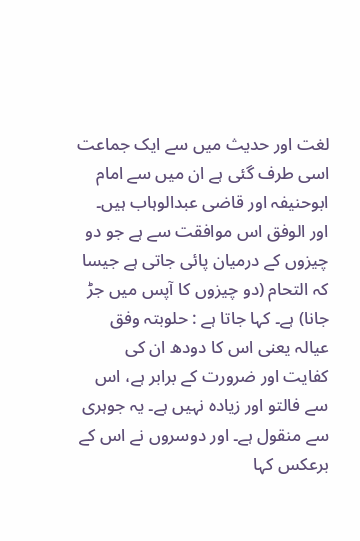لغت اور حدیث میں سے ایک جماعت اسی طرف گئی ہے ان میں سے امام ابوحنیفہ اور قاضی عبدالوہاب ہیں۔ اور الوفق اس موافقت سے ہے جو دو چیزوں کے درمیان پائی جاتی ہے جیسا کہ التحام (دو چیزوں کا آپس میں جڑ جانا) ہے۔ کہا جاتا ہے : حلوبتہ وفق عیالہ یعنی اس کا دودھ ان کی کفایت اور ضرورت کے برابر ہے، اس سے فالتو اور زیادہ نہیں ہے۔ یہ جوہری سے منقول ہے۔ اور دوسروں نے اس کے برعکس کہا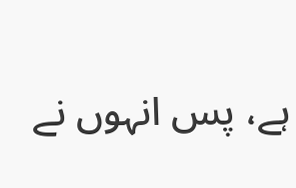ہے، پس انہوں نے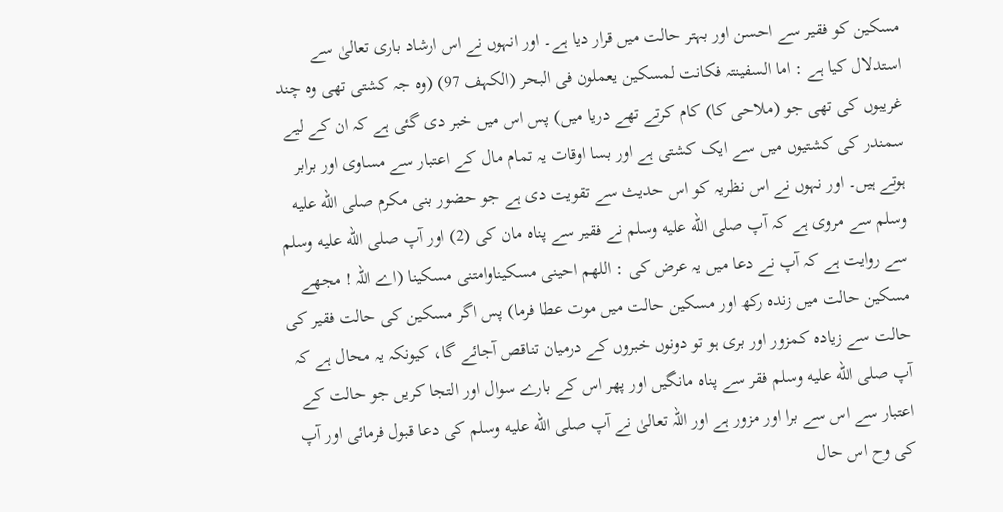مسکین کو فقیر سے احسن اور بہتر حالت میں قرار دیا ہے۔ اور انہوں نے اس ارشاد باری تعالیٰ سے استدلال کیا ہے : اما السفینتہ فکانت لمسکین یعملون فی البحر (الکہف 97) (وہ جہ کشتی تھی وہ چند غریبوں کی تھی جو (ملاحی کا) کام کرتے تھے دریا میں) پس اس میں خبر دی گئی ہے کہ ان کے لیے سمندر کی کشتیوں میں سے ایک کشتی ہے اور بسا اوقات یہ تمام مال کے اعتبار سے مساوی اور برابر ہوتے ہیں۔ اور نہوں نے اس نظریہ کو اس حدیث سے تقویت دی ہے جو حضور بنی مکرم صلى الله عليه وسلم سے مروی ہے کہ آپ صلى الله عليه وسلم نے فقیر سے پناہ مان کی (2) اور آپ صلى الله عليه وسلم سے روایت ہے کہ آپ نے دعا میں یہ عرض کی : اللھم احینی مسکیناوامتنی مسکینا (اے اللہ ! مجھے مسکین حالت میں زندہ رکھ اور مسکین حالت میں موت عطا فرما) پس اگر مسکین کی حالت فقیر کی حالت سے زیادہ کمزور اور بری ہو تو دونوں خبروں کے درمیان تناقص آجائے گا، کیونکہ یہ محال ہے کہ آپ صلى الله عليه وسلم فقر سے پناہ مانگیں اور پھر اس کے بارے سوال اور التجا کریں جو حالت کے اعتبار سے اس سے برا اور مزور ہے اور اللہ تعالیٰ نے آپ صلى الله عليه وسلم کی دعا قبول فرمائی اور آپ کی وح اس حال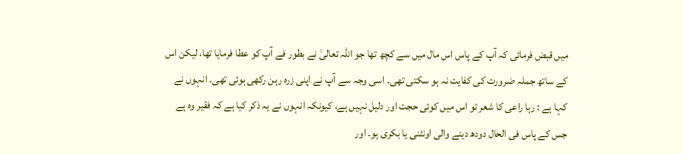میں قبض فرمائی کہ آپ کے پاس اس مال میں سے کچھ تھا جو اللہ تعالیٰ نے بطور فے آپ کو عطا فرمایا تھا، لیکن اس کے ساتھ جملہ ضرورت کی کفایت نہ ہو سکتی تھی۔ اسی وجہ سے آپ نے اپنی زرہ رہن رکھی ہوئی تھی۔ انہوں نے کہا ہے : رہا راعی کا شعر تو اس میں کوئی حجت اور دلیل نہیں ہے، کیونکہ انہوں نے یہ ذکر کیا ہے کہ فقیر وہ ہے جس کے پاس فی الحال دودھ دینے والی اونٹنی یا بکری ہو۔ اور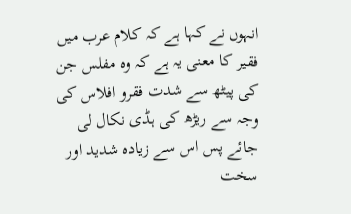انہوں نے کہا ہے کہ کلام عرب میں فقیر کا معنی یہ ہے کہ وہ مفلس جن کی پیٹھ سے شدت فقرو افلاس کی وجہ سے ریڑھ کی ہڈی نکال لی جائے پس اس سے زیادہ شدید اور سخت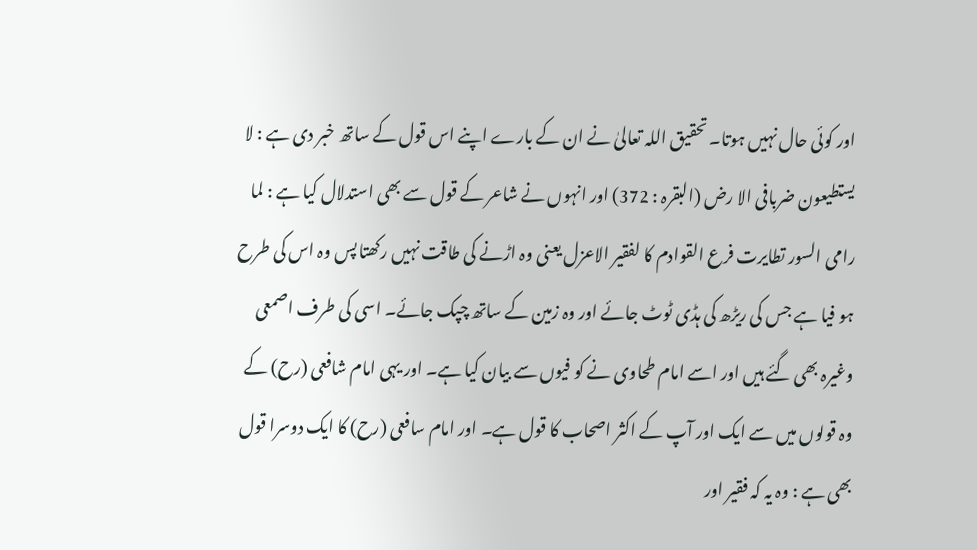اور کوئی حال نہیں ہوتا۔ تحقیق اللہ تعالیٰ نے ان کے بارے اپنے اس قول کے ساتھ خبر دی ہے : لا یستطیعون ضربافی الا رض (البقرہ : 372) اور انہوں نے شاعر کے قول سے بھی استدلال کیا ہے : لما رامی السور تطایرت فرع القوادم کا لفقیر الاعزل یعنی وہ اڑنے کی طاقت نہیں رکھتا پس وہ اس کی طرح ہو فیا ہے جس کی ریڑھ کی ہڈی ٹوٹ جائے اور وہ زمین کے ساتھ چپک جائے۔ اسی کی طرف اصمعی وغیرہ بھی گئے ہیں اور اسے امام طحاوی نے کو فیوں سے بیان کیا ہے۔ اور یہی امام شافعی (رح) کے وہ قولوں میں سے ایک اور آپ کے اکثر اصحاب کا قول ہے۔ اور امام سافعی (رح) کا ایک دوسرا قول بھی ہے : وہ یہ کہ فقیر اور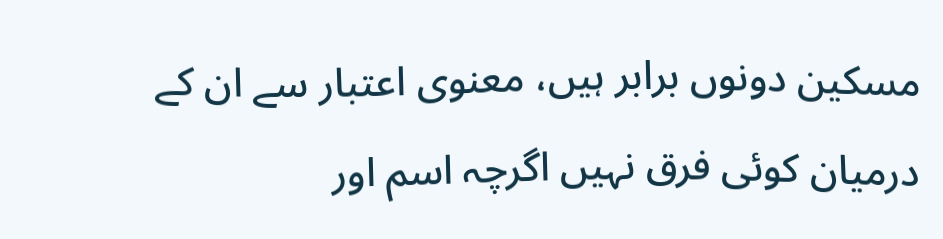مسکین دونوں برابر ہیں، معنوی اعتبار سے ان کے درمیان کوئی فرق نہیں اگرچہ اسم اور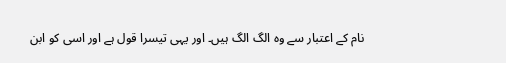نام کے اعتبار سے وہ الگ الگ ہیں۔ اور یہی تیسرا قول ہے اور اسی کو ابن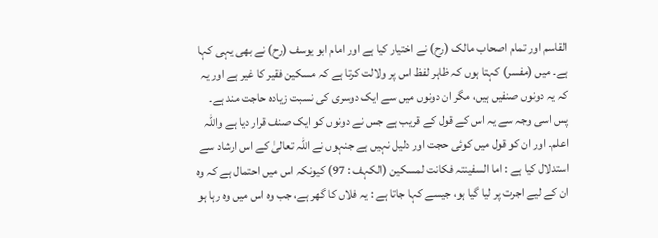القاسم اور تمام اصحاب مالک (رح) نے اختیار کیا ہے اور امام ابو یوسف (رح) نے بھی یہی کہا ہے۔ میں (مفسر) کہتا ہوں کہ ظاہر لفظ اس پر ولالت کرتا ہے کہ مسکین فقیر کا غیر ہے اور یہ کہ یہ دونوں صنفیں ہیں، مگر ان دونوں میں سے ایک دوسری کی نسبت زیادہ حاجت مند ہے۔ پس اسی وجہ سے یہ اس کے قول کے قریب ہے جس نے دونوں کو ایک صنف قرار دیا ہے واللہ اعلم۔ اور ان کو قول میں کوئی حجت اور دلیل نہیں ہے جنہوں نے اللہ تعالیٰ کے اس ارشاد سے استدلال کیا ہے : اما السفینتہ فکانت لمسکین (الکہف : 97) کیونکہ اس میں احتمال ہے کہ وہ ان کے لیے اجرت پر لیا گیا ہو، جیسے کہا جاتا ہے : یہ فلاں کا گھر ہے، جب وہ اس میں وہ رہا ہو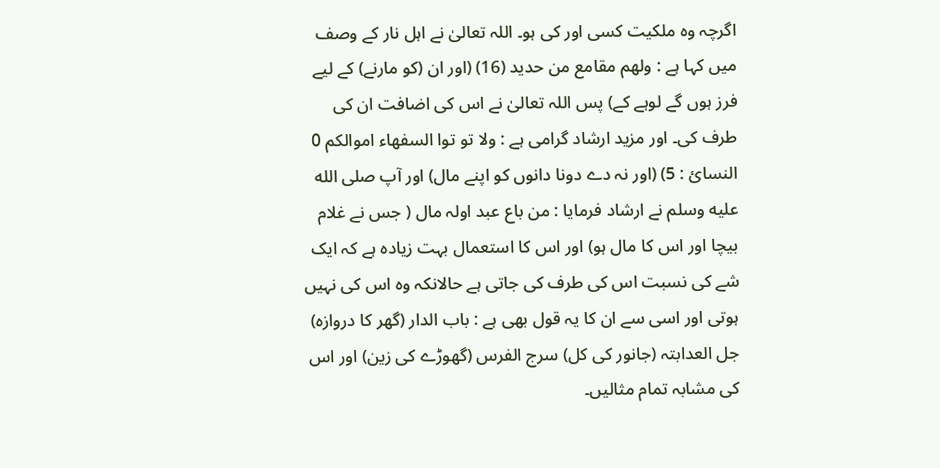اگرچہ وہ ملکیت کسی اور کی ہو۔ اللہ تعالیٰ نے اہل نار کے وصف میں کہا ہے : ولھم مقامع من حدید (16) (اور ان (کو مارنے) کے لیے فرز ہوں گے لوہے کے) پس اللہ تعالیٰ نے اس کی اضافت ان کی طرف کی۔ اور مزید ارشاد گرامی ہے : ولا تو توا السفھاء اموالکم 0 النسائ : 5) (اور نہ دے دونا دانوں کو اپنے مال) اور آپ صلى الله عليه وسلم نے ارشاد فرمایا : من باع عبد اولہ مال ( جس نے غلام بیچا اور اس کا مال ہو) اور اس کا استعمال بہت زیادہ ہے کہ ایک شے کی نسبت اس کی طرف کی جاتی ہے حالانکہ وہ اس کی نہیں ہوتی اور اسی سے ان کا یہ قول بھی ہے : باب الدار (گھر کا دروازہ) جل العدابتہ (جانور کی کل) سرج الفرس (گھوڑے کی زین) اور اس کی مشابہ تمام مثالیں۔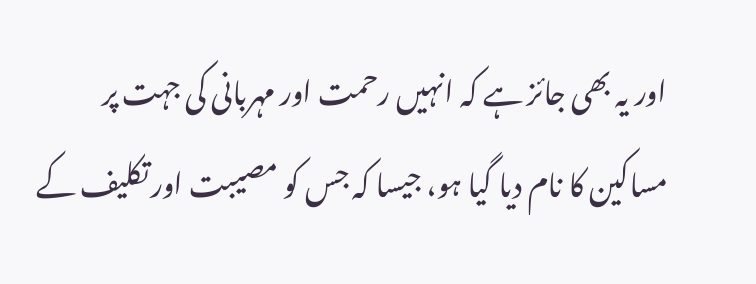اور یہ بھی جائز ہے کہ انہیں رحمت اور مہربانی کی جہت پر مساکین کا نام دیا گیا ہو، جیسا کہ جس کو مصیبت اور تکلیف کے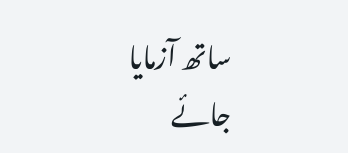ساتھ آزمایا جائے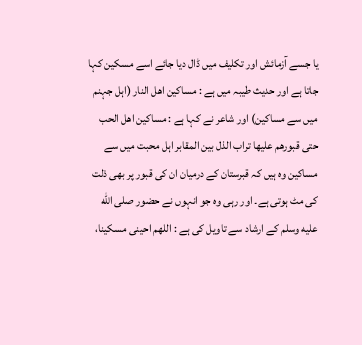یا جسے آزمائش اور تکلیف میں ڈال دیا جائے اسے مسکین کہا جاتا ہے اور حدیث طیبہ میں ہے : مساکین اھل النار (اہل جہنم میں سے مساکین) اور شاعر نے کہا ہے : مساکین اھل الحب حتی قبورھم علیھا تراب الذل بین المقابر اہل محبت میں سے مساکین وہ ہیں کہ قبرستان کے درمیان ان کی قبور پر بھی ذلت کی مٹ ہوتی ہے۔ اور رہی وہ جو انہوں نے حضور صلى الله عليه وسلم کے ارشاد سے تاویل کی ہے : اللھم احینی مسکینا،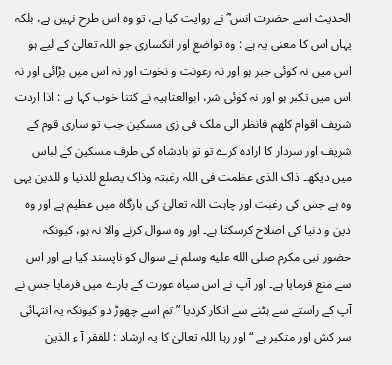الحدیث اسے حضرت انس ؓ نے روایت کیا ہے، تو وہ اس طرح نہیں ہے، بلکہ یہاں اس کا معنی یہ ہے : وہ تواضع اور انکساری جو اللہ تعالیٰ کے لیے ہو اس میں نہ کوئی جبر ہو اور نہ رعونت و نخوت اور نہ اس میں بڑائی اور نہ اس میں تکبر ہو اور نہ کوئی شر، ابوالعتاہیہ نے کتنا خوب کہا ہے : اذا اردت شریف اقوام کلھم فانظر الی ملک فی زی مسکین جب تو ساری قوم کے شریف اور سردار کا ارادہ کرے تو تو بادشاہ کی طرف مسکین کے لباس میں دیکھ۔ ذاک الذی عظمت فی اللہ رغبتہ وذاک یصلع للدنیا و للدین یہی وہ ہے جس کی رغبت اور چاہت اللہ تعالیٰ کی بارگاہ میں عظیم ہے اور وہ دین و دنیا کی اصلاح کرسکتا ہے۔ اور وہ سوال کرنے والا نہ ہو، کیونکہ حضور نبی مکرم صلى الله عليه وسلم نے سوال کو ناپسند کیا ہے اور اس سے منع فرمایا ہے۔ اور آپ نے اس سیاہ عورت کے بارے میں فرمایا جس نے آپ کے راستے سے ہٹنے سے انکار کردیا ” تم اسے چھوڑ دو کیونکہ یہ انتہائی سر کش اور متکبر ہے “ اور رہا اللہ تعالیٰ کا یہ ارشاد : للفقر آ ء الذین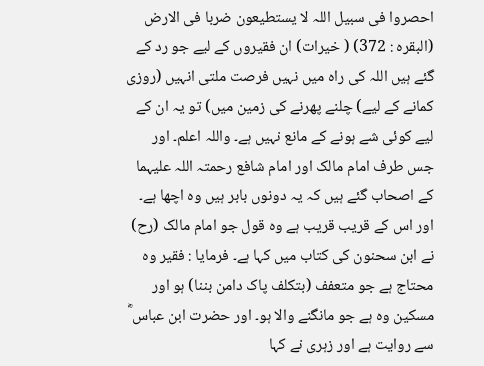احصروا فی سبیل اللہ لا یستطیعون ضربا فی الارض (البقرہ : 372) ( خیرات) ان فقیروں کے لیے جو رد کے گئے ہیں اللہ کی راہ میں نہیں فرصت ملتی انہیں (روزی کمانے کے لیے) چلنے پھرنے کی زمین میں) تو یہ ان کے لیے کوئی شے ہونے کے مانع نہیں ہے۔ واللہ اعلم۔ اور جس طرف امام مالک اور امام شافع رحمتہ اللہ علیہما کے اصحاب گئے ہیں کہ یہ دونوں بابر ہیں وہ اچھا ہے۔ اور اس کے قریب قریب ہے وہ قول جو امام مالک (رح) نے ابن سحنون کی کتاب میں کہا ہے۔ فرمایا : فقیر وہ محتاج ہے جو متعفف (بتکلف پاک دامن بننا) ہو اور مسکین وہ ہے جو مانگنے والا ہو۔ اور حضرت ابن عباس ؓ سے روایت ہے اور زہری نے کہا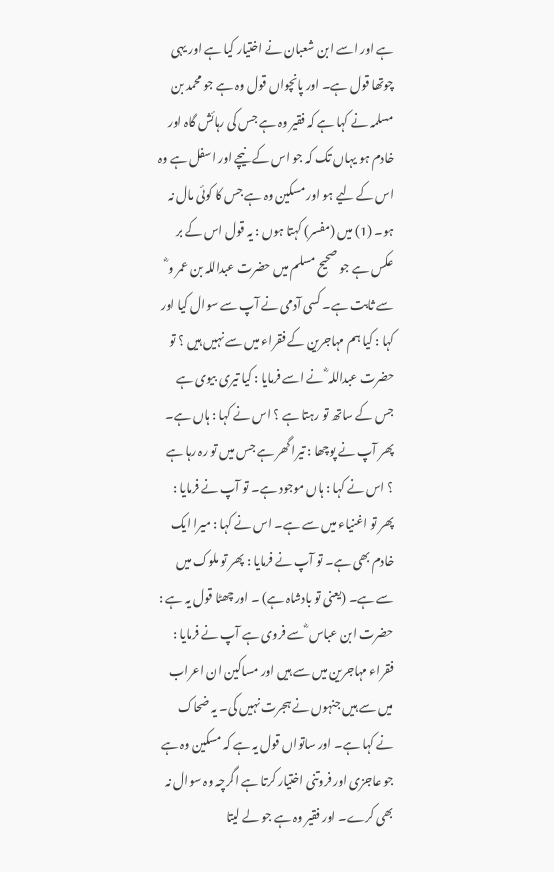ہے اور اسے ابن شعبان نے اختیار کیا ہے اور یہی چوتھا قول ہے۔ اور پانچواں قول وہ ہے جو محمد بن مسلمہ نے کہا ہے کہ فقیر وہ ہے جس کی رہائش گاہ اور خادم ہو یہاں تک کہ جو اس کے نیچے اور اسفل ہے وہ اس کے لیے ہو اور مسکین وہ ہے جس کا کوئی مال نہ ہو۔ (1) میں (مفسر) کہتا ہوں : یہ قول اس کے بر عکس ہے جو صحیح مسلم میں حضرت عبداللہ بن عمر و ؓ سے ثابت ہے۔ کسی آدمی نے آپ سے سوال کیا اور کہا : کیا ہم مہاجرین کے فقراء میں سے نہیں ہیں ؟ تو حضرت عبداللہ ؓ نے اسے فرمایا : کیا تیری بیوی ہے جس کے ساتھ تو رہتا ہے ؟ اس نے کہا : ہاں ہے۔ پھر آپ نے پوچھا : تیرا گھر ہے جس میں تو رہ رہا ہے ؟ اس نے کہا : ہاں موجود ہے۔ تو آپ نے فرمایا : پھر تو اغنیاء میں سے ہے۔ اس نے کہا : میرا ایک خادم بھی ہے۔ تو آپ نے فرمایا : پھر تو ملوک میں سے ہے۔ (یعنی تو بادشاہ ہے) ۔ اور چھٹا قول یہ ہے : حضرت ابن عباس ؓ سے فروی ہے آپ نے فرمایا : فقراء مہاجرین میں سے ہیں اور مساکین ان اعراب میں سے ہیں جنہوں نے ہجرت نہیں کی۔ یہ ضحاک نے کہا ہے۔ اور ساتواں قول یہ ہے کہ مسکین وہ ہے جو عاجزی اور فروتنی اختیار کرتا ہے اگرچہ وہ سوال نہ بھی کرے۔ اور فقیر وہ ہے جو لے لیتا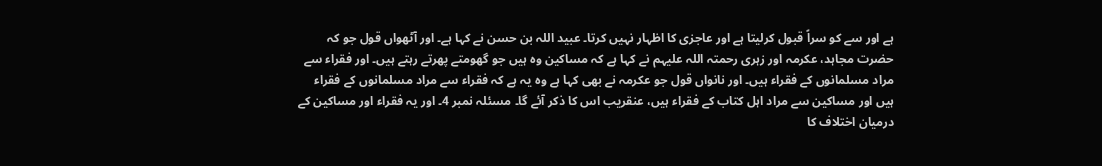ہے اور سے کو سراً قبول کرلیتا ہے اور عاجزی کا اظہار نہیں کرتا۔ عبید اللہ بن حسن نے کہا ہے۔ اور آٹھواں قول جو کہ حضرت مجاہد، عکرمہ اور زہری رحمتہ اللہ علیہم نے کہا ہے کہ مساکین وہ ہیں جو گھومتے پھرتے رہتے ہیں۔ اور فقراء سے مراد مسلمانوں کے فقراء ہیں۔ اور نانواں قول جو عکرمہ نے بھی کہا ہے وہ یہ ہے کہ فقراء سے مراد مسلمانوں کے فقراء ہیں اور مساکین سے مراد اہل کتاب کے فقراء ہیں، عنقریب اس کا ذکر آئے گا۔ مسئلہ نمبر 4۔ اور یہ فقراء اور مساکین کے درمیان اختلاف کا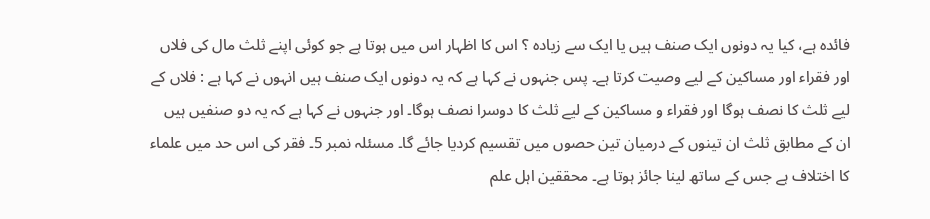فائدہ ہے، کیا یہ دونوں ایک صنف ہیں یا ایک سے زیادہ ؟ اس کا اظہار اس میں ہوتا ہے جو کوئی اپنے ثلث مال کی فلاں اور فقراء اور مساکین کے لیے وصیت کرتا ہے۔ پس جنہوں نے کہا ہے کہ یہ دونوں ایک صنف ہیں انہوں نے کہا ہے : فلاں کے لیے ثلث کا نصف ہوگا اور فقراء و مساکین کے لیے ثلث کا دوسرا نصف ہوگا۔ اور جنہوں نے کہا ہے کہ یہ دو صنفیں ہیں ان کے مطابق ثلث ان تینوں کے درمیان تین حصوں میں تقسیم کردیا جائے گا۔ مسئلہ نمبر 5۔ فقر کی اس حد میں علماء کا اختلاف ہے جس کے ساتھ لینا جائز ہوتا ہے۔ محققین اہل علم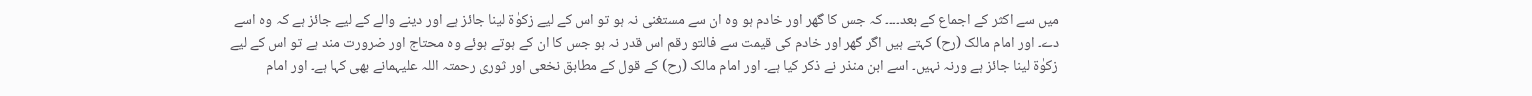میں سے اکثر کے اجماع کے بعد۔۔۔۔ کہ جس کا گھر اور خادم ہو وہ ان سے مستغنی نہ ہو تو اس کے لیے زکوٰۃ لینا جائز ہے اور دینے والے کے لیے جائز ہے کہ وہ اسے دے۔ اور امام مالک (رح) کہتے ہیں اگر گھر اور خادم کی قیمت سے فالتو رقم اس قدر نہ ہو جس کا ان کے ہوتے ہوئے وہ محتاج اور ضرورت مند ہے تو اس کے لیے زکوٰۃ لینا جائز ہے ورنہ نہیں۔ اسے ابن منذر نے ذکر کیا ہے۔ اور امام مالک (رح) کے قول کے مطابق نخعی اور ثوری رحمتہ اللہ علیہمانے بھی کہا ہے۔ اور امام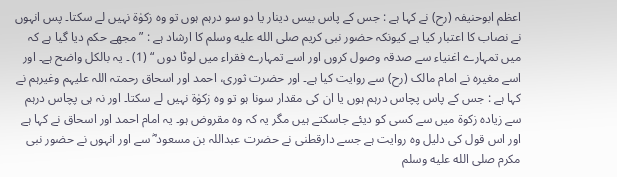اعظم ابوحنیفہ (رح) نے کہا ہے : جس کے پاس بیس دینار یا دو سو درہم ہوں تو وہ زکوٰۃ نہیں لے سکتا۔ پس انہوں نے نصاب کا اعتبار کیا ہے کیونکہ حضور نبی کریم صلى الله عليه وسلم کا ارشاد ہے : ” مجھے حکم دیا گیا ہے کہ میں تمہارے اغنیاء سے صدقہ وصول کروں اور اسے تمہارے فقراء میں لوٹا دوں “ (1) ۔ یہ بالکل واضح ہے۔ اور اسے مغیرہ نے امام مالک (رح) سے روایت کیا ہے۔ اور حضرت ثوری، احمد اور اسحاق رحمتہ اللہ علیہم وغیرہم نے کہا ہے : جس کے پاس پچاس درہم ہوں یا ان کی مقدار سونا ہو تو وہ زکوٰۃ نہیں لے سکتا۔ اور نہ ہی پچاس درہم سے زیادہ زکوۃ میں سے کسی کو دیئے جاسکتے ہیں مگر یہ کہ وہ مقروض ہو۔ یہ امام احمد اور اسحاق نے کہا ہے اور اس قول کی دلیل وہ روایت ہے جسے دارقطنی نے حضرت عبداللہ بن مسعود ؓ سے اور انہوں نے حضور نبی مکرم صلى الله عليه وسلم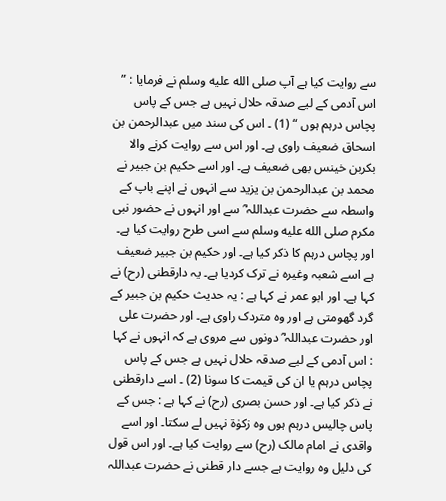سے روایت کیا ہے آپ صلى الله عليه وسلم نے فرمایا : ” اس آدمی کے لیے صدقہ حلال نہیں ہے جس کے پاس پچاس درہم ہوں “ (1) ۔ اس کی سند میں عبدالرحمن بن اسحاق ضعیف راوی ہے۔ اور اس سے روایت کرنے والا بکربن خینس بھی ضعیف ہے۔ اور اسے حکیم بن جبیر نے محمد بن عبدالرحمن بن یزید سے انہوں نے اپنے باپ کے واسطہ سے حضرت عبداللہ ؓ سے اور انہوں نے حضور نبی مکرم صلى الله عليه وسلم سے اسی طرح روایت کیا ہے۔ اور پچاس درہم کا ذکر کیا ہے۔ اور حکیم بن جبیر ضعیف ہے اسے شعبہ وغیرہ نے ترک کردیا ہے۔ یہ دارقطنی (رح) نے کہا ہے۔ اور ابو عمر نے کہا ہے : یہ حدیث حکیم بن جبیر کے گرد گھومتی ہے اور وہ متردک راوی ہے۔ اور حضرت علی اور حضرت عبداللہ ؓ دونوں سے مروی ہے کہ انہوں نے کہا : اس آدمی کے لیے صدقہ حلال نہیں ہے جس کے پاس پچاس درہم یا ان کی قیمت کا سونا (2) ۔ اسے دارقطنی نے ذکر کیا ہے۔ اور حسن بصری (رح) نے کہا ہے : جس کے پاس چالیس درہم ہوں وہ زکوٰۃ نہیں لے سکتا۔ اور اسے واقدی نے امام مالک (رح) سے روایت کیا ہے۔ اور اس قول کی دلیل وہ روایت ہے جسے دار قطنی نے حضرت عبداللہ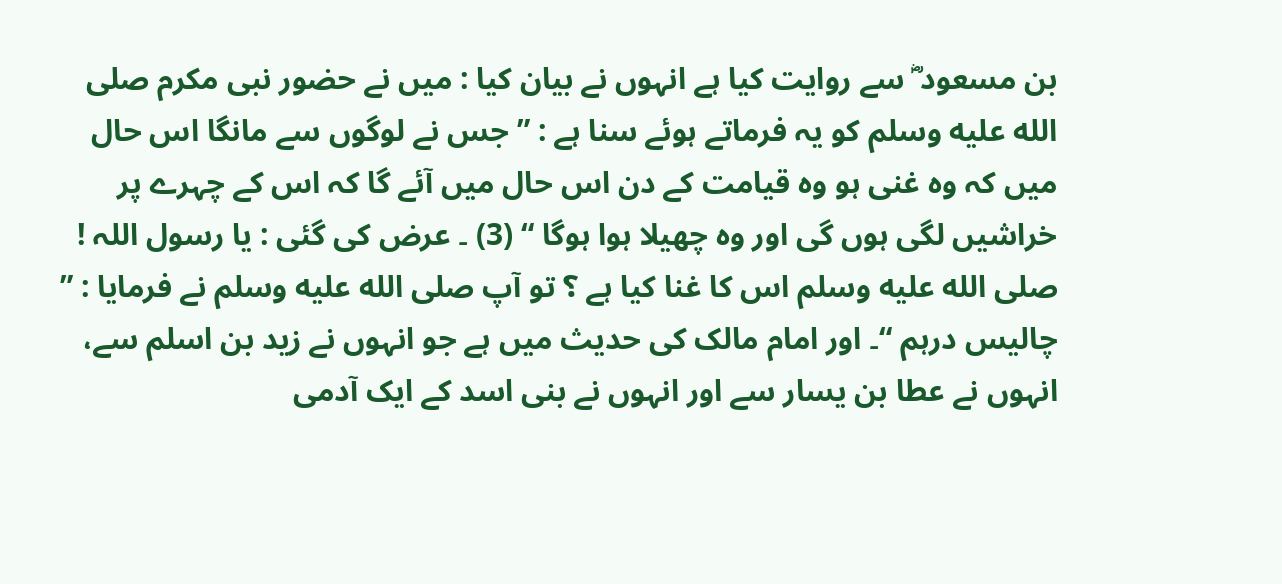بن مسعود ؓ سے روایت کیا ہے انہوں نے بیان کیا : میں نے حضور نبی مکرم صلى الله عليه وسلم کو یہ فرماتے ہوئے سنا ہے : ” جس نے لوگوں سے مانگا اس حال میں کہ وہ غنی ہو وہ قیامت کے دن اس حال میں آئے گا کہ اس کے چہرے پر خراشیں لگی ہوں گی اور وہ چھیلا ہوا ہوگا “ (3) ۔ عرض کی گئی : یا رسول اللہ ! صلى الله عليه وسلم اس کا غنا کیا ہے ؟ تو آپ صلى الله عليه وسلم نے فرمایا : ” چالیس درہم “۔ اور امام مالک کی حدیث میں ہے جو انہوں نے زید بن اسلم سے، انہوں نے عطا بن یسار سے اور انہوں نے بنی اسد کے ایک آدمی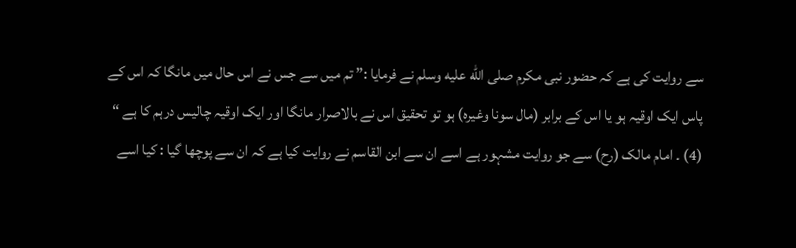سے روایت کی ہے کہ حضور نبی مکرم صلى الله عليه وسلم نے فرمایا :” تم میں سے جس نے اس حال میں مانگا کہ اس کے پاس ایک اوقیہ ہو یا اس کے برابر (مال سونا وغیرہ) ہو تو تحقیق اس نے بالاصرار مانگا اور ایک اوقیہ چالیس درہم کا ہے “ (4) ۔ امام مالک (رح) سے جو روایت مشہور ہے اسے ان سے ابن القاسم نے روایت کیا ہے کہ ان سے پوچھا گیا : کیا اسے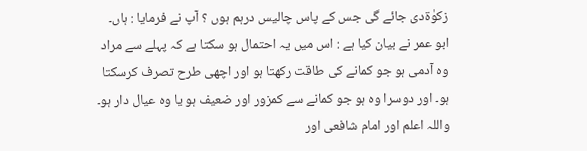زکوٰۃدی جائے گی جس کے پاس چالیس درہم ہوں ؟ آپ نے فرمایا : ہاں۔ ابو عمر نے بیان کیا ہے : اس میں یہ احتمال ہو سکتا ہے کہ پہلے سے مراد وہ آدمی ہو جو کمانے کی طاقت رکھتا ہو اور اچھی طرح تصرف کرسکتا ہو۔ اور دوسرا وہ ہو جو کمانے سے کمزور اور ضعیف ہو یا وہ عیال دار ہو۔ واللہ اعلم اور امام شافعی اور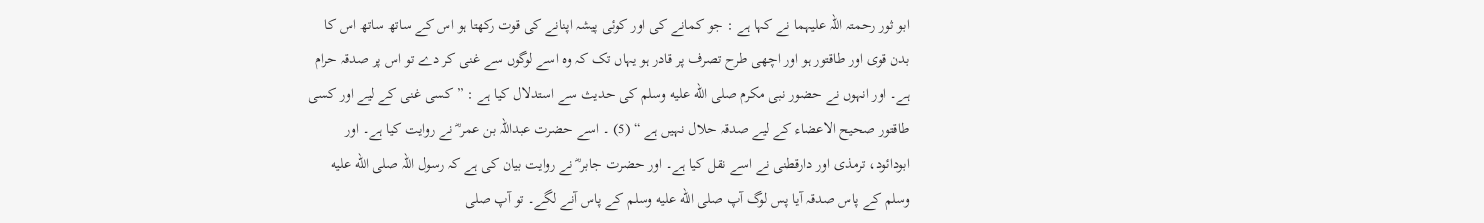ابو ثور رحمتہ اللہ علیہما نے کہا ہے : جو کمانے کی اور کوئی پیشہ اپنانے کی قوت رکھتا ہو اس کے ساتھ ساتھ اس کا بدن قوی اور طاقتور ہو اور اچھی طرح تصرف پر قادر ہو یہاں تک کہ وہ اسے لوگوں سے غنی کر دے تو اس پر صدقہ حرام ہے۔ اور انہوں نے حضور نبی مکرم صلى الله عليه وسلم کی حدیث سے استدلال کیا ہے : ” کسی غنی کے لیے اور کسی طاقتور صحیح الاعضاء کے لیے صدقہ حلال نہیں ہے “ (5) ۔ اسے حضرت عبداللہ بن عمر ؓ نے روایت کیا ہے۔ اور ابودائود، ترمذی اور دارقطنی نے اسے نقل کیا ہے۔ اور حضرت جابر ؓ نے روایت بیان کی ہے کہ رسول اللہ صلى الله عليه وسلم کے پاس صدقہ آیا پس لوگ آپ صلى الله عليه وسلم کے پاس آنے لگے۔ تو آپ صلى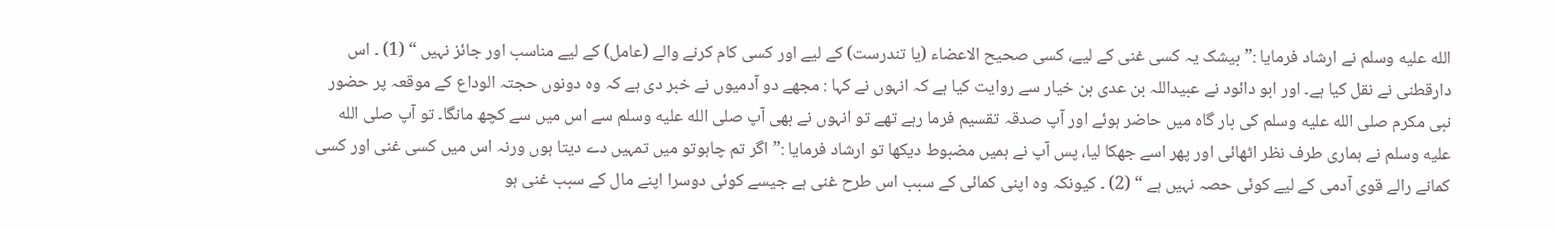الله عليه وسلم نے ارشاد فرمایا :” بیشک یہ کسی غنی کے لیے، کسی صحیح الاعضاء (یا تندرست) کے لیے اور کسی کام کرنے والے (عامل) کے لیے مناسب اور جائز نہیں “ (1) ۔ اس دارقطنی نے نقل کیا ہے۔ اور ابو دائود نے عبیداللہ بن عدی بن خیار سے روایت کیا ہے کہ انہوں نے کہا : مجھے دو آدمیوں نے خبر دی ہے کہ وہ دونوں حجتہ الوداع کے موقعہ پر حضور نبی مکرم صلى الله عليه وسلم کی بار گاہ میں حاضر ہوئے اور آپ صدقہ تقسیم فرما رہے تھے تو انہوں نے بھی آپ صلى الله عليه وسلم سے اس میں سے کچھ مانگا۔ تو آپ صلى الله عليه وسلم نے ہماری طرف نظر اٹھائی اور پھر اسے جھکا لیا، پس آپ نے ہمیں مضبوط دیکھا تو ارشاد فرمایا :” اگر تم چاہوتو میں تمہیں دے دیتا ہوں ورنہ اس میں کسی غنی اور کسی کمانے رالے قوی آدمی کے لیے کوئی حصہ نہیں ہے “ (2) ۔ کیونکہ وہ اپنی کمائی کے سبب اس طرح غنی ہے جیسے کوئی دوسرا اپنے مال کے سبب غنی ہو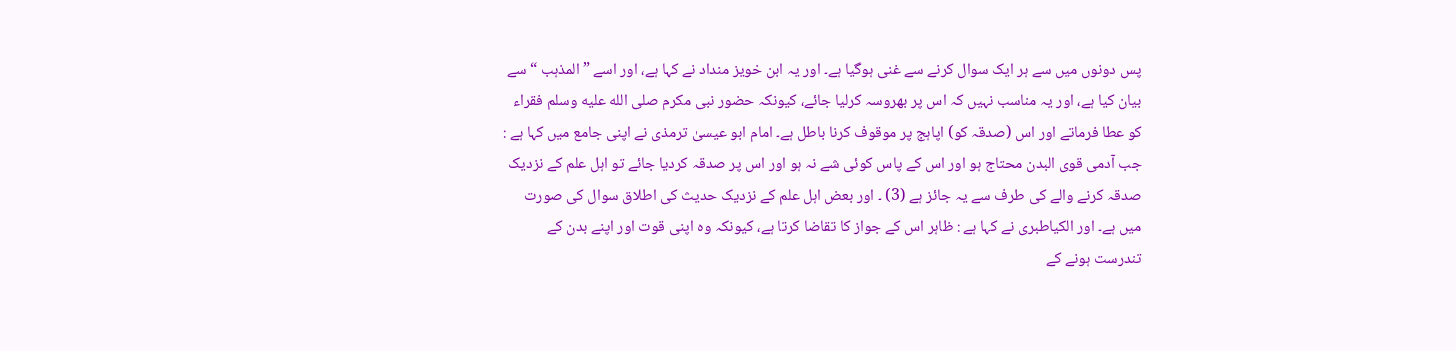پس دونوں میں سے ہر ایک سوال کرنے سے غنی ہوگیا ہے۔ اور یہ ابن خویز منداد نے کہا ہے، اور اسے ” المذہب “ سے بیان کیا ہے، اور یہ مناسب نہیں کہ اس پر بھروسہ کرلیا جائے، کیونکہ حضور نبی مکرم صلى الله عليه وسلم فقراء کو عطا فرماتے اور اس (صدقہ کو) اپاہج پر موقوف کرنا باطل ہے۔ امام ابو عیسیٰ ترمذی نے اپنی جامع میں کہا ہے : جب آدمی قوی البدن محتاج ہو اور اس کے پاس کوئی شے نہ ہو اور اس پر صدقہ کردیا جائے تو اہل علم کے نزدیک صدقہ کرنے والے کی طرف سے یہ جائز ہے (3) ۔ اور بعض اہل علم کے نزدیک حدیث کی اطلاق سوال کی صورت میں ہے۔ اور الکیاطبری نے کہا ہے : ظاہر اس کے جواز کا تقاضا کرتا ہے، کیونکہ وہ اپنی قوت اور اپنے بدن کے تندرست ہونے کے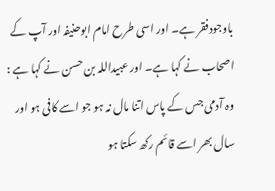باوجودفقر ہے۔ اور اسی طرح امام ابوحنیفہ اور آپ کے اصحاب نے کہا ہے۔ اور عبیداللہ بن حسن نے کہا ہے : وہ آدمی جس کے پاس اتنا مال نہ ہو جو اسے کافی ہو اور سال بھر اسے قائم رکھ سکتا ہو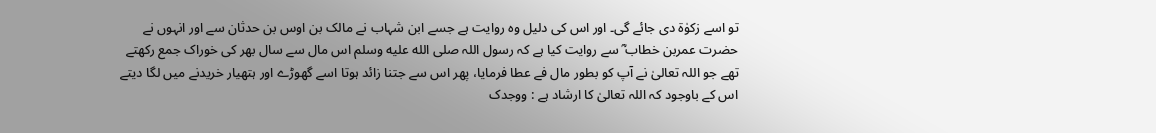تو اسے زکوٰۃ دی جائے گی۔ اور اس کی دلیل وہ روایت ہے جسے ابن شہاب نے مالک بن اوس بن حدثان سے اور انہوں نے حضرت عمربن خطاب ؓ سے روایت کیا ہے کہ رسول اللہ صلى الله عليه وسلم اس مال سے سال بھر کی خوراک جمع رکھتے تھے جو اللہ تعالیٰ نے آپ کو بطور مال فے عطا فرمایا، پھر اس سے جتنا زائد ہوتا اسے گھوڑے اور ہتھیار خریدنے میں لگا دیتے اس کے باوجود کہ اللہ تعالیٰ کا ارشاد ہے : ووجدک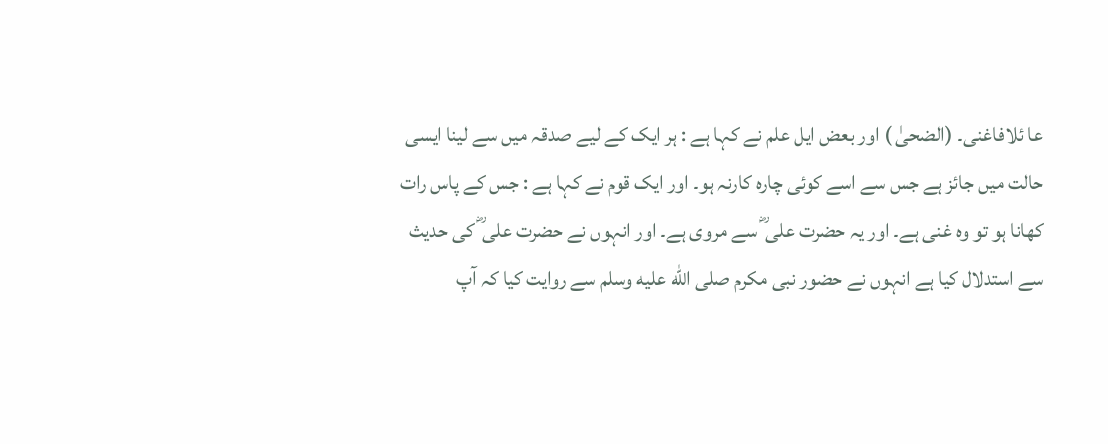عا ئلافاغنی۔ (الضحیٰ ) اور بعض ایل علم نے کہا ہے : ہر ایک کے لیے صدقہ میں سے لینا ایسی حالت میں جائز ہے جس سے اسے کوئی چارہ کارنہ ہو۔ اور ایک قوم نے کہا ہے : جس کے پاس رات کھانا ہو تو وہ غنی ہے۔ اور یہ حضرت علی ؓ سے مروی ہے۔ اور انہوں نے حضرت علی ؓ کی حدیث سے استدلال کیا ہے انہوں نے حضور نبی مکرم صلى الله عليه وسلم سے روایت کیا کہ آپ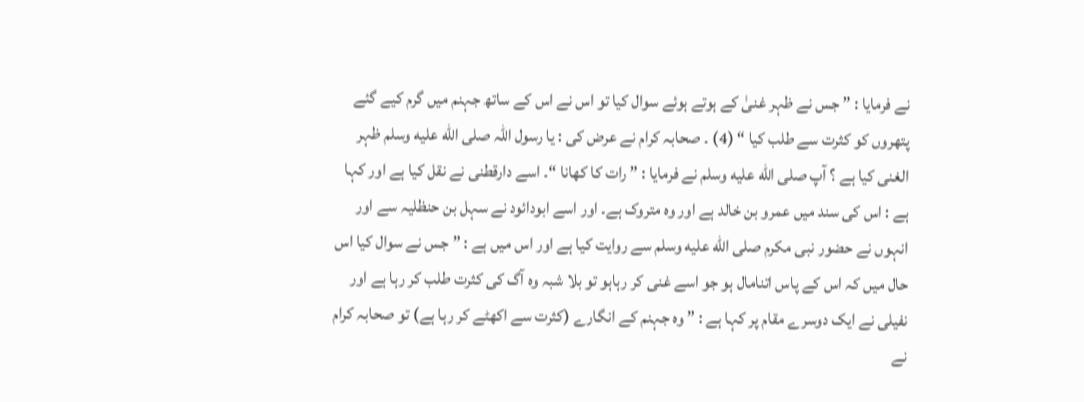نے فرمایا : ” جس نے ظہر غنیٰ کے ہوتے ہوئے سوال کیا تو اس نے اس کے ساتھ جہنم میں گرم کیے گئے پتھروں کو کثرت سے طلب کیا “ (4) ۔ صحابہ کرام نے عرض کی : یا رسول اللہ صلى الله عليه وسلم ظہر الغنی کیا ہے ؟ آپ صلى الله عليه وسلم نے فرمایا : ” رات کا کھانا “۔ اسے دارقطنی نے نقل کیا ہے اور کہا ہے : اس کی سند میں عمرو بن خالد ہے اور وہ متروک ہے۔ اور اسے ابودائود نے سہل بن حنظلیہ سے اور انہوں نے حضور نبی مکرم صلى الله عليه وسلم سے روایت کیا ہے اور اس میں ہے : ” جس نے سوال کیا اس حال میں کہ اس کے پاس اتنامال ہو جو اسے غنی کر رہاہو تو بلا شبہ وہ آگ کی کثرت طلب کر رہا ہے اور نفیلی نے ایک دوسرے مقام پر کہا ہے : ” وہ جہنم کے انگارے (کثرت سے اکھٹے کر رہا ہے) تو صحابہ کرام نے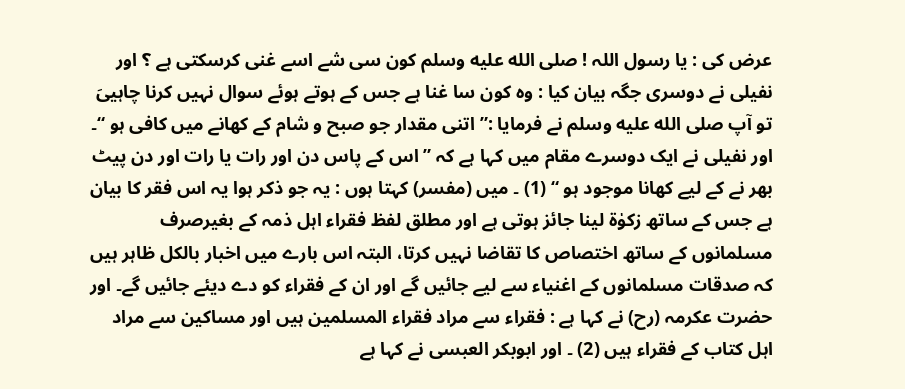عرض کی : یا رسول اللہ ! صلى الله عليه وسلم کون سی شے اسے غنی کرسکتی ہے ؟ اور نفیلی نے دوسری جگہ بیان کیا : وہ کون سا غنا ہے جس کے ہوتے ہوئے سوال نہیں کرنا چاہییَ تو آپ صلى الله عليه وسلم نے فرمایا :” اتنی مقدار جو صبح و شام کے کھانے میں کافی ہو “۔ اور نفیلی نے ایک دوسرے مقام میں کہا ہے کہ ” اس کے پاس دن اور رات یا رات اور دن پیٹ بھر نے کے لیے کھانا موجود ہو “ (1) ۔ میں (مفسر) کہتا ہوں : یہ جو ذکر ہوا یہ اس فقر کا بیان ہے جس کے ساتھ زکوٰۃ لینا جائز ہوتی ہے اور مطلق لفظ فقراء اہل ذمہ کے بغیرصرف مسلمانوں کے ساتھ اختصاص کا تقاضا نہیں کرتا، البتہ اس بارے میں اخبار بالکل ظاہر ہیں کہ صدقات مسلمانوں کے اغنیاء سے لیے جائیں گے اور ان کے فقراء کو دے دیئے جائیں گے۔ اور حضرت عکرمہ (رح) نے کہا ہے : فقراء سے مراد فقراء المسلمین ہیں اور مساکین سے مراد اہل کتاب کے فقراء ہیں (2) ۔ اور ابوبکر العبسی نے کہا ہے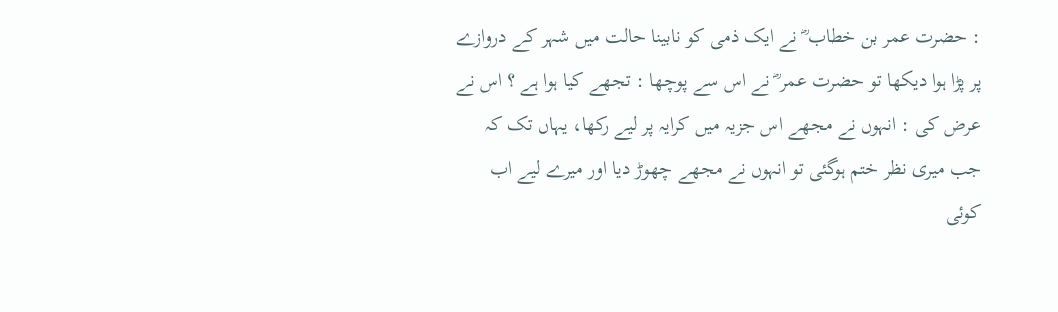: حضرت عمر بن خطاب ؓ نے ایک ذمی کو نابینا حالت میں شہر کے دروازے پر پڑا ہوا دیکھا تو حضرت عمر ؓ نے اس سے پوچھا : تجھے کیا ہوا ہے ؟ اس نے عرض کی : انہوں نے مجھے اس جزیہ میں کرایہ پر لیے رکھا، یہاں تک کہ جب میری نظر ختم ہوگئی تو انہوں نے مجھے چھوڑ دیا اور میرے لیے اب کوئی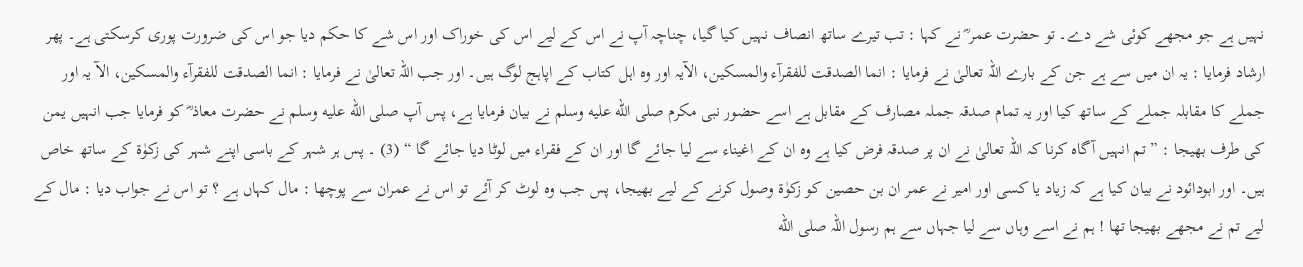نہیں ہے جو مجھے کوئی شے دے۔ تو حضرت عمر ؓ نے کہا : تب تیرے ساتھ انصاف نہیں کیا گیا، چناچہ آپ نے اس کے لیے اس کی خوراک اور اس شے کا حکم دیا جو اس کی ضرورت پوری کرسکتی ہے۔ پھر ارشاد فرمایا : یہ ان میں سے ہے جن کے بارے اللہ تعالیٰ نے فرمایا : انما الصدقت للفقرآء والمسکین، الآیہ اور وہ اہل کتاب کے اپاہج لوگ ہیں۔ اور جب اللہ تعالیٰ نے فرمایا : انما الصدقت للفقرآء والمسکین، الآ یہ اور جملے کا مقابلہ جملے کے ساتھ کیا اور یہ تمام صدقہ جملہ مصارف کے مقابل ہے اسے حضور نبی مکرم صلى الله عليه وسلم نے بیان فرمایا ہے، پس آپ صلى الله عليه وسلم نے حضرت معاذ ؓ کو فرمایا جب انہیں یمن کی طرف بھیجا : ” تم انہیں آگاہ کرنا کہ اللہ تعالیٰ نے ان پر صدقہ فرض کیا ہے وہ ان کے اغیناء سے لیا جائے گا اور ان کے فقراء میں لوٹا دیا جائے گا “ (3) ۔ پس ہر شہر کے باسی اپنے شہر کی زکوٰۃ کے ساتھ خاص ہیں۔ اور ابودائود نے بیان کیا ہے کہ زیاد یا کسی اور امیر نے عمر ان بن حصین کو زکوٰۃ وصول کرنے کے لیے بھیجا، پس جب وہ لوٹ کر آئے تو اس نے عمران سے پوچھا : مال کہاں ہے ؟ تو اس نے جواب دیا : مال کے لیے تم نے مجھے بھیجا تھا ! ہم نے اسے وہاں سے لیا جہاں سے ہم رسول اللہ صلى الله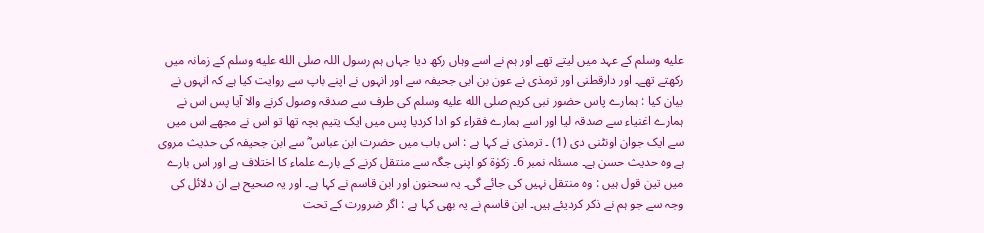عليه وسلم کے عہد میں لیتے تھے اور ہم نے اسے وہاں رکھ دیا جہاں ہم رسول اللہ صلى الله عليه وسلم کے زمانہ میں رکھتے تھے۔ اور دارقطنی اور ترمذی نے عون بن ابی جحیفہ سے اور انہوں نے اپنے باپ سے روایت کیا ہے کہ انہوں نے بیان کیا : ہمارے پاس حضور نبی کریم صلى الله عليه وسلم کی طرف سے صدقہ وصول کرنے والا آیا پس اس نے ہمارے اغنیاء سے صدقہ لیا اور اسے ہمارے فقراء کو ادا کردیا پس میں ایک یتیم بچہ تھا تو اس نے مجھے اس میں سے ایک جوان اونٹنی دی (1) ۔ ترمذی نے کہا ہے : اس باب میں حضرت ابن عباس ؓ سے ابن جحیفہ کی حدیث مروی ہے وہ حدیث حسن ہے۔ مسئلہ نمبر 6۔ زکوٰۃ کو اپنی جگہ سے منتقل کرنے کے بارے علماء کا اختلاف ہے اور اس بارے میں تین قول ہیں : وہ منتقل نہیں کی جائے گی۔ یہ سحنون اور ابن قاسم نے کہا ہے۔ اور یہ صحیح ہے ان دلائل کی وجہ سے جو ہم نے ذکر کردیئے ہیں۔ ابن قاسم نے یہ بھی کہا ہے : اگر ضرورت کے تحت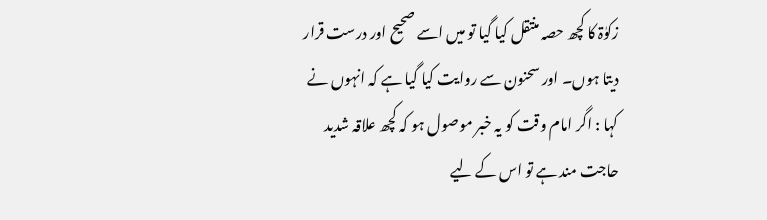زکوٰۃ کا کچھ حصہ منتقل کیا گیا تو میں اسے صحیح اور درست قرار دیتا ہوں۔ اور سحنون سے روایت کیا گیا ہے کہ انہوں نے کہا : اگر امام وقت کو یہ خبر موصول ہو کہ کچھ علاقہ شدید حاجت مند ہے تو اس کے لیے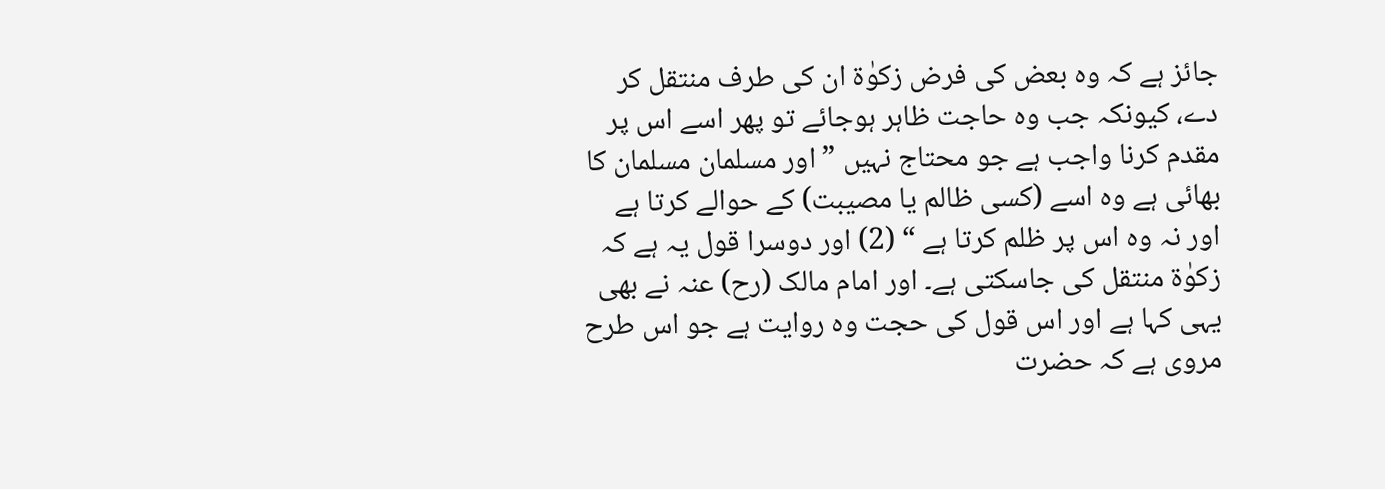جائز ہے کہ وہ بعض کی فرض زکوٰۃ ان کی طرف منتقل کر دے، کیونکہ جب وہ حاجت ظاہر ہوجائے تو پھر اسے اس پر مقدم کرنا واجب ہے جو محتاج نہیں ” اور مسلمان مسلمان کا بھائی ہے وہ اسے (کسی ظالم یا مصیبت) کے حوالے کرتا ہے اور نہ وہ اس پر ظلم کرتا ہے “ (2) اور دوسرا قول یہ ہے کہ زکوٰۃ منتقل کی جاسکتی ہے۔ اور امام مالک (رح) عنہ نے بھی یہی کہا ہے اور اس قول کی حجت وہ روایت ہے جو اس طرح مروی ہے کہ حضرت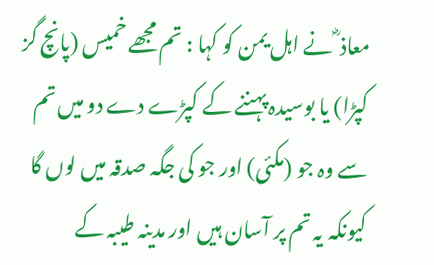معاذ ؓ نے اہل یمن کو کہا : تم مجھے خمیس (پانچ گز کپڑا) یا بوسیدہ پہننے کے کپڑے دے دو میں تم سے وہ جو (مکئی) اور جو کی جگہ صدقہ میں لوں گا کیونکہ یہ تم پر آسان ہیں اور مدینہ طیبہ کے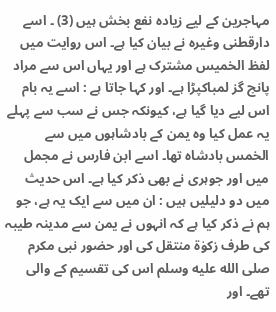مہاجرین کے لیے زیادہ نفع بخش ہیں (3) ۔ اسے دارقطنی وغیرہ نے بیان کیا ہے۔ اس روایت میں لفظ الخمیس مشترک ہے اور یہاں اس سے مراد پانچ گز لمباکپڑا ہے۔ اور کہا جاتا ہے : اسے یہ بام اس لیے دیا گیا ہے، کیونکہ جس نے سب سے پہلے یہ عمل کیا وہ یمن کے بادشاہوں میں سے الخمس بادشاہ تھا۔ اسے ابن فارس نے مجمل میں اور جوہری نے بھی ذکر کیا ہے۔ اس حدیث میں دو دلیلیں ہیں : ان میں سے ایک یہ ہے، جو ہم نے ذکر کیا ہے کہ انہوں نے یمن سے مدینہ طیبہ کی طرف زکوٰۃ منتقل کی اور حضور نبی مکرم صلى الله عليه وسلم اس کی تقسیم کے والی تھے۔ اور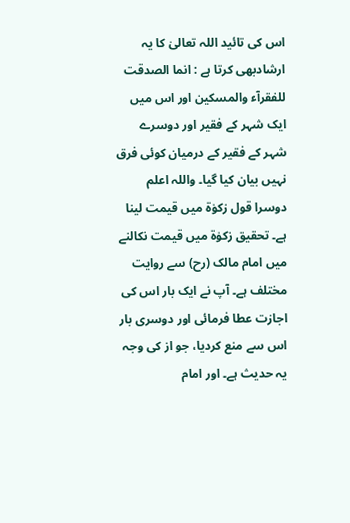اس کی تائید اللہ تعالیٰ کا یہ ارشادبھی کرتا ہے : انما الصدقت للفقرآء والمسکین اور اس میں ایک شہر کے فقیر اور دوسرے شہر کے فقیر کے درمیان کوئی فرق نہیں بیان کیا گیا۔ واللہ اعلم دوسرا قول زکوٰۃ میں قیمت لینا ہے۔ تحقیق زکوٰۃ میں قیمت نکالنے میں امام مالک (رح) سے روایت مختلف ہے۔ آپ نے ایک بار اس کی اجازت عطا فرمائی اور دوسری بار اس سے منع کردیا، جو از کی وجہ یہ حدیث ہے۔ اور امام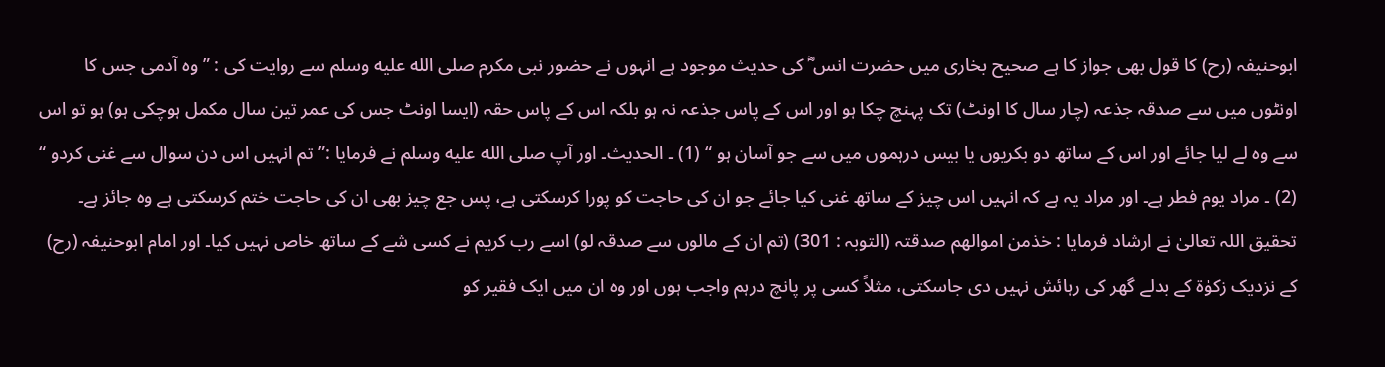ابوحنیفہ (رح) کا قول بھی جواز کا ہے صحیح بخاری میں حضرت انس ؓ کی حدیث موجود ہے انہوں نے حضور نبی مکرم صلى الله عليه وسلم سے روایت کی : ” وہ آدمی جس کا اونٹوں میں سے صدقہ جذعہ (چار سال کا اونٹ) تک پہنچ چکا ہو اور اس کے پاس جذعہ نہ ہو بلکہ اس کے پاس حقہ (ایسا اونٹ جس کی عمر تین سال مکمل ہوچکی ہو) ہو تو اس سے وہ لے لیا جائے اور اس کے ساتھ دو بکریوں یا بیس درہموں میں سے جو آسان ہو “ (1) ۔ الحدیث۔ اور آپ صلى الله عليه وسلم نے فرمایا :” تم انہیں اس دن سوال سے غنی کردو “ (2) ۔ مراد یوم فطر ہے۔ اور مراد یہ ہے کہ انہیں اس چیز کے ساتھ غنی کیا جائے جو ان کی حاجت کو پورا کرسکتی ہے، پس جع چیز بھی ان کی حاجت ختم کرسکتی ہے وہ جائز ہے۔ تحقیق اللہ تعالیٰ نے ارشاد فرمایا : خذمن اموالھم صدقتہ (التوبہ : 301) (تم ان کے مالوں سے صدقہ لو) اسے رب کریم نے کسی شے کے ساتھ خاص نہیں کیا۔ اور امام ابوحنیفہ (رح) کے نزدیک زکوٰۃ کے بدلے گھر کی رہائش نہیں دی جاسکتی، مثلاً کسی پر پانچ درہم واجب ہوں اور وہ ان میں ایک فقیر کو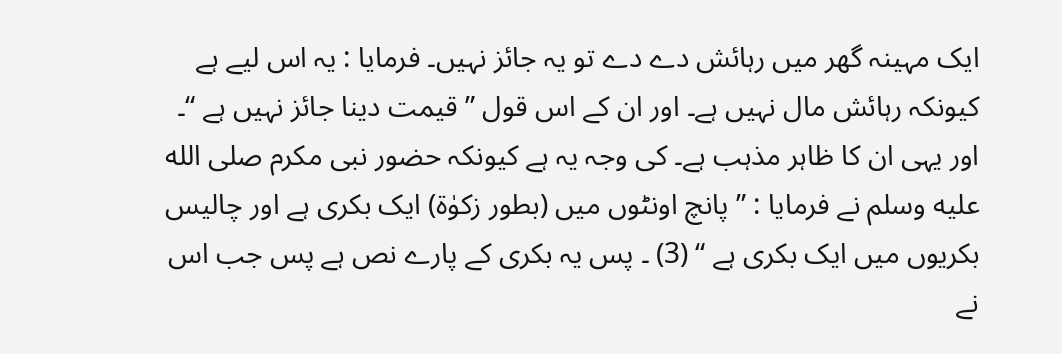ایک مہینہ گھر میں رہائش دے دے تو یہ جائز نہیں۔ فرمایا : یہ اس لیے ہے کیونکہ رہائش مال نہیں ہے۔ اور ان کے اس قول ” قیمت دینا جائز نہیں ہے “۔ اور یہی ان کا ظاہر مذہب ہے۔ کی وجہ یہ ہے کیونکہ حضور نبی مکرم صلى الله عليه وسلم نے فرمایا : ” پانچ اونٹوں میں (بطور زکوٰۃ) ایک بکری ہے اور چالیس بکریوں میں ایک بکری ہے “ (3) ۔ پس یہ بکری کے پارے نص ہے پس جب اس نے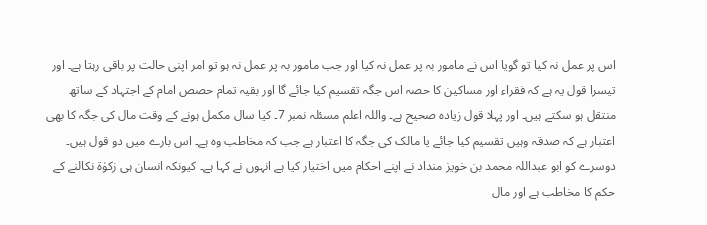اس پر عمل نہ کیا تو گویا اس نے مامور بہ پر عمل نہ کیا اور جب مامور بہ پر عمل نہ ہو تو امر اپنی حالت پر باقی رہتا ہے۔ اور تیسرا قول یہ ہے کہ فقراء اور مساکین کا حصہ اس جگہ تقسیم کیا جائے گا اور بقیہ تمام حصص امام کے اجتہاد کے ساتھ منتقل ہو سکتے ہیں۔ اور پہلا قول زیادہ صحیح ہے۔ واللہ اعلم مسئلہ نمبر 7۔ کیا سال مکمل ہونے کے وقت مال کی جگہ کا بھی اعتبار ہے کہ صدقہ وہیں تقسیم کیا جائے یا مالک کی جگہ کا اعتبار ہے جب کہ مخاطب وہ ہے۔ اس بارے میں دو قول ہیں۔ دوسرے کو ابو عبداللہ محمد بن خویز منداد نے اپنے احکام میں اختیار کیا ہے انہوں نے کہا ہے۔ کیونکہ انسان ہی زکوٰۃ نکالنے کے حکم کا مخاطب ہے اور مال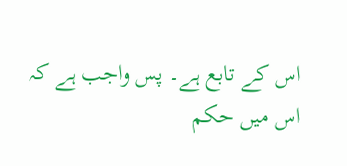اس کے تابع ہے۔ پس واجب ہے کہ اس میں حکم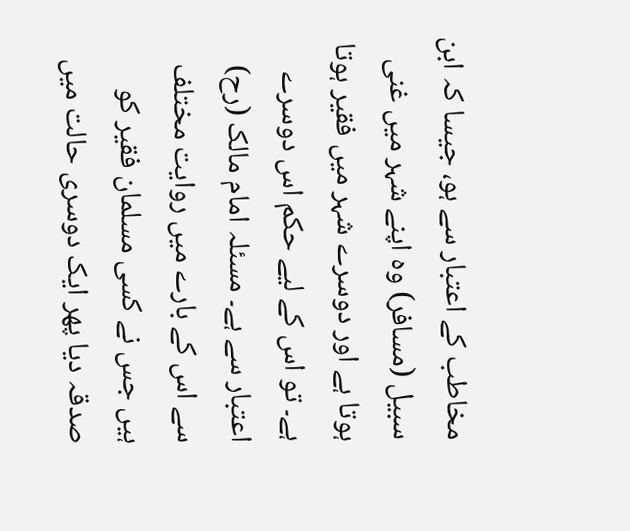مخاطب کے اعتبار سے ہو، جیسا کہ ابن سبیل (مسافر) وہ اپنے شہر میں غنی ہوتا ہے اور دوسرے شہر میں فقیر ہوتا ہے۔ تو اس کے لیے حکم اس دوسرے اعتبار سے ہے۔ مسئلہ امام مالک (رح) سے اس کے بارے میں روایت مختلف ہیں جس نے کسی مسلمان فقیر کو صدقہ دیا پھر ایک دوسری حالت میں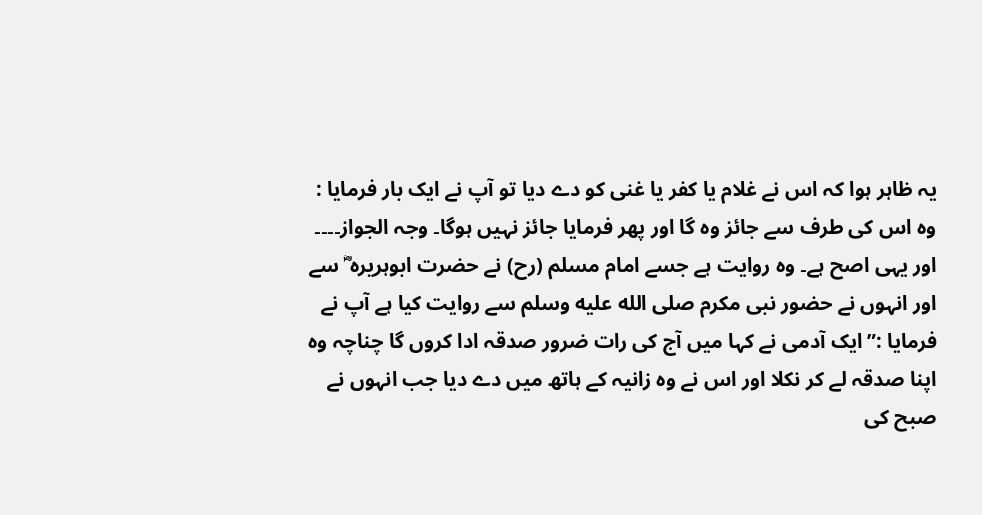یہ ظاہر ہوا کہ اس نے غلام یا کفر یا غنی کو دے دیا تو آپ نے ایک بار فرمایا : وہ اس کی طرف سے جائز وہ گا اور پھر فرمایا جائز نہیں ہوگا۔ وجہ الجواز۔۔۔۔ اور یہی اصح ہے۔ وہ روایت ہے جسے امام مسلم (رح) نے حضرت ابوہریرہ ؓ سے اور انہوں نے حضور نبی مکرم صلى الله عليه وسلم سے روایت کیا ہے آپ نے فرمایا :” ایک آدمی نے کہا میں آج کی رات ضرور صدقہ ادا کروں گا چناچہ وہ اپنا صدقہ لے کر نکلا اور اس نے وہ زانیہ کے ہاتھ میں دے دیا جب انہوں نے صبح کی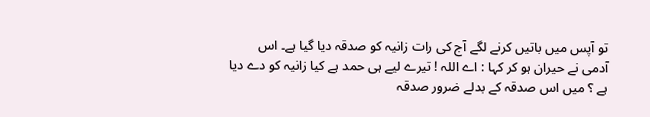تو آپس میں باتیں کرنے لگے آج کی رات زانیہ کو صدقہ دیا گیا ہے۔ اس آدمی نے حیران ہو کر کہا : اے اللہ ! تیرے لیے ہی حمد ہے کیا زانیہ کو دے دیا ہے ؟ میں اس صدقہ کے بدلے ضرور صدقہ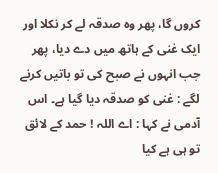کروں گا، پھر وہ صدقہ لے کر نکلا اور ایک غنی کے ہاتھ میں دے دیا، پھر جب انہوں نے صبح کی تو باتیں کرنے لگے : غنی کو صدقہ دیا گیا ہے۔ اس آدمی نے کہا : اے اللہ ! حمد کے لائق تو ہی ہے کیا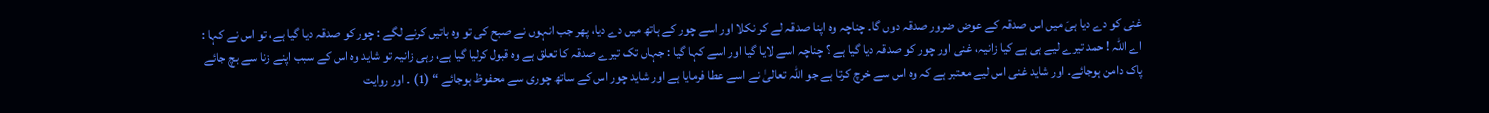غنی کو دے دیا ہیَ میں اس صدقہ کے عوض ضرور صدقہ دوں گا۔ چناچہ وہ اپنا صدقہ لے کر نکلا اور اسے چور کے ہاتھ میں دے دیا، پھر جب انہوں نے صبح کی تو وہ باتیں کرنے لگے : چور کو صدقہ دیا گیا ہے، تو اس نے کہا : اے اللہ ! حمد تیرے لیے ہی ہے کیا زانیہ، غنی اور چور کو صدقہ دیا گیا ہے ؟ چناچہ اسے لایا گیا اور اسے کہا گیا : جہاں تک تیرے صدقہ کا تعلق ہے وہ قبول کرلیا گیا ہے، رہی زانیہ تو شاید وہ اس کے سبب اپنے زنا سے بچ جائے پاک دامن ہوجائے۔ اور شاید غنی اس لیے معتبر ہے کہ وہ اس سے خرچ کرتا ہے جو اللہ تعالیٰ نے اسے عطا فرمایا ہے اور شاید چور اس کے ساتھ چوری سے محفوظ ہوجائے “ (1) ۔ اور روایت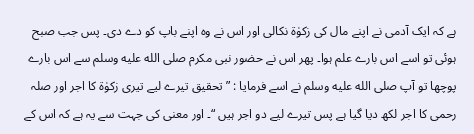ہے کہ ایک آدمی نے اپنے مال کی زکوٰۃ نکالی اور اس نے وہ اپنے باپ کو دے دی۔ پس جب صبح ہوئی تو اسے اس بارے علم ہوا۔ پھر اس نے حضور نبی مکرم صلى الله عليه وسلم سے اس بارے پوچھا تو آپ صلى الله عليه وسلم نے اسے فرمایا : ” تحقیق تیرے لیے تیری زکوٰۃ کا اجر اور صلہ رحمی کا اجر لکھ دیا گیا ہے پس تیرے لیے دو اجر ہیں “۔ اور معنی کی جہت سے یہ ہے کہ اس کے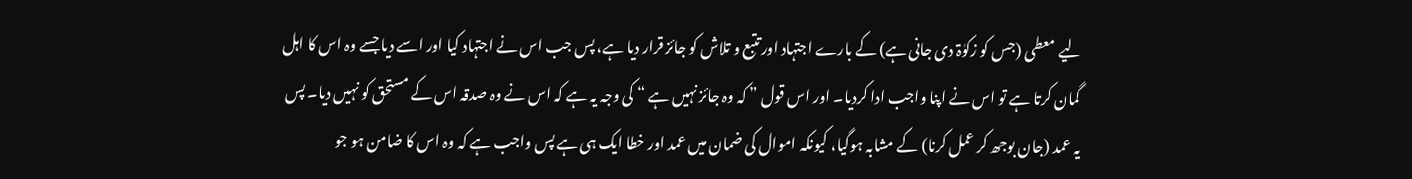لیے معطی (جس کو زکوٰۃ دی جانی ہے) کے بارے اجتہاد اور تتبع و تلاش کو جائز قرار دیا ہے، پس جب اس نے اجتہاد کیا اور اسے دیا جسے وہ اس کا اہل گمان کرتا ہے تو اس نے اپنا واجب ادا کردیا۔ اور اس قول ” کہ وہ جائز نہیں ہے “ کی وجہ یہ ہے کہ اس نے وہ صدقہ اس کے مستحق کو نہیں دیا۔ پس یہ عمد (جان بوجھ کر عمل کرنا) کے مشابہ ہوگیا، کیونکہ اموال کی ضمان میں عمد اور خطا ایک ہی ہے پس واجب ہے کہ وہ اس کا ضامن ہو جو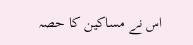اس نے مساکین کا حصہ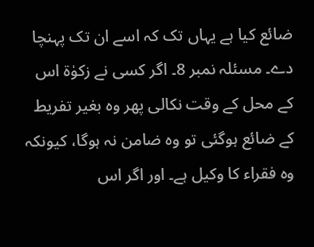ضائع کیا ہے یہاں تک کہ اسے ان تک پہنچا دے۔ مسئلہ نمبر 8۔ اگر کسی نے زکوٰۃ اس کے محل کے وقت نکالی پھر وہ بغیر تفریط کے ضائع ہوگئی تو وہ ضامن نہ ہوگا، کیونکہ وہ فقراء کا وکیل ہے۔ اور اگر اس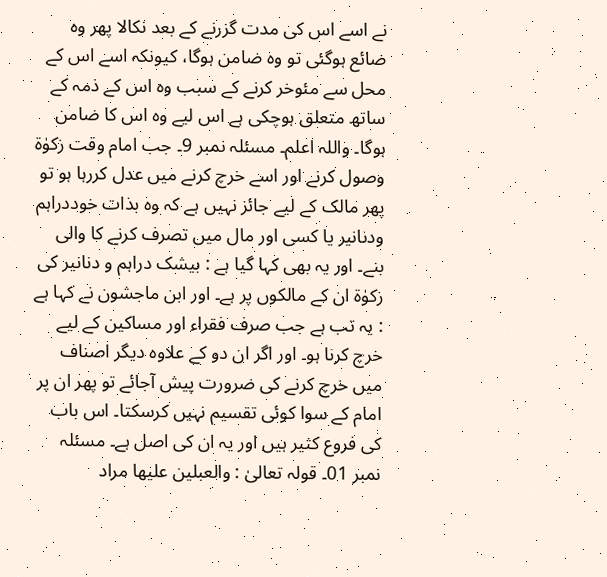نے اسے اس کی مدت گزرنے کے بعد نکالا پھر وہ ضائع ہوگئی تو وہ ضامن ہوگا، کیونکہ اسے اس کے محل سے مئوخر کرنے کے سبب وہ اس کے ذمہ کے ساتھ متعلق ہوچکی ہے اس لیے وہ اس کا ضامن ہوگا۔ واللہ اعلم۔ مسئلہ نمبر 9۔ جب امام وقت زکوٰۃ وصول کرنے اور اسے خرچ کرنے میں عدل کررہا ہو تو پھر مالک کے لیے جائز نہیں ہے کہ وہ بذات خوددراہم ودنانیر یا کسی اور مال میں تصرف کرنے کا والی بنے۔ اور یہ بھی کہا گیا ہے : بیشک دراہم و دنانیر کی زکوٰۃ ان کے مالکوں پر ہے۔ اور ابن ماجشون نے کہا ہے : یہ تب ہے جب صرف فقراء اور مساکین کے لیے خرچ کرنا ہو۔ اور اگر ان دو کے علاوہ دیگر اصناف میں خرچ کرنے کی ضرورت پیش آجائے تو پھر ان پر امام کے سوا کوئی تقسیم نہیں کرسکتا۔ اس باب کی فروع کثیر ہیں اور یہ ان کی اصل ہے۔ مسئلہ نمبر 01۔ قولہ تعالیٰ : والعبلین علیھا مراد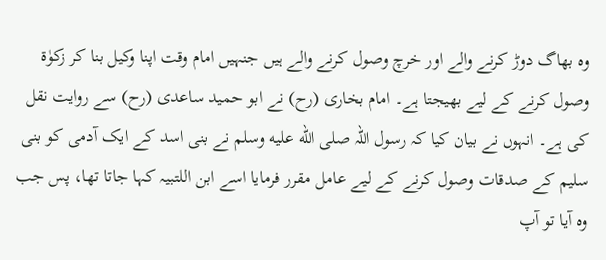وہ بھاگ دوڑ کرنے والے اور خرچ وصول کرنے والے ہیں جنہیں امام وقت اپنا وکیل بنا کر زکوٰۃ وصول کرنے کے لیے بھیجتا ہے۔ امام بخاری (رح) نے ابو حمید ساعدی (رح) سے روایت نقل کی ہے۔ انہوں نے بیان کیا کہ رسول اللہ صلى الله عليه وسلم نے بنی اسد کے ایک آدمی کو بنی سلیم کے صدقات وصول کرنے کے لیے عامل مقرر فرمایا اسے ابن اللتبیہ کہا جاتا تھا، پس جب وہ آیا تو آپ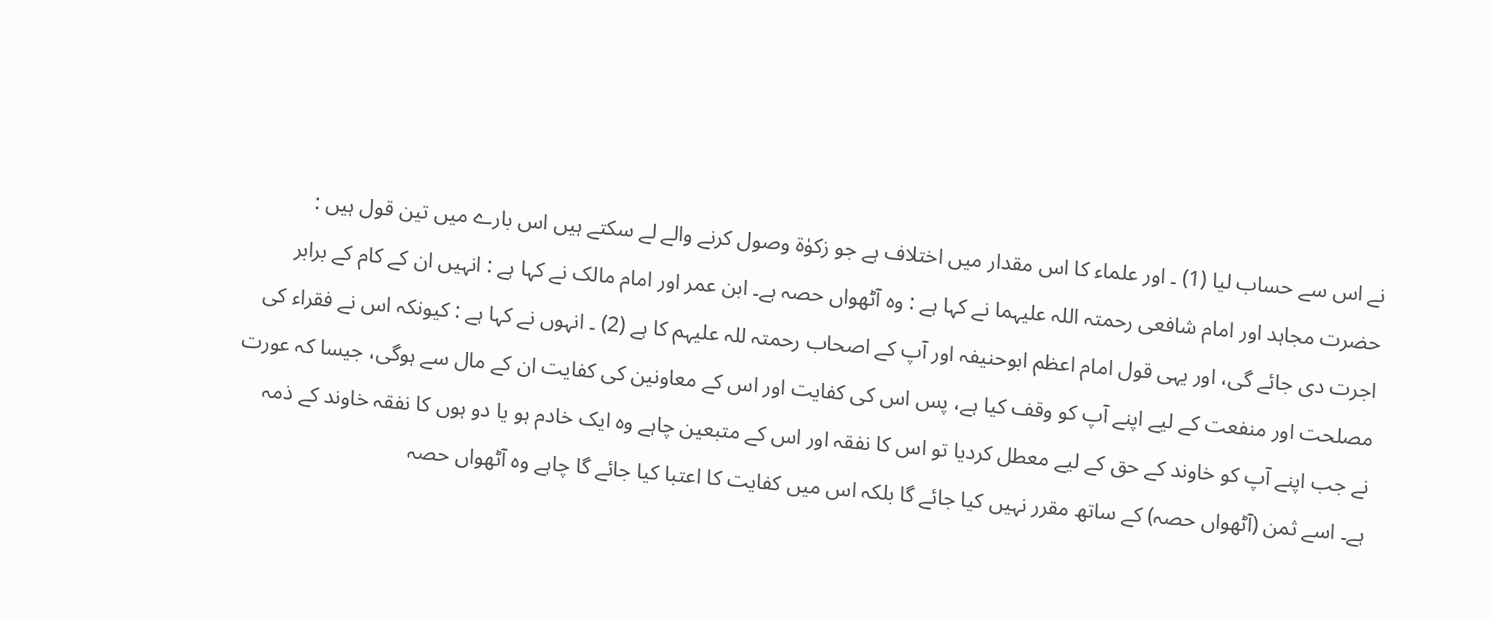نے اس سے حساب لیا (1) ۔ اور علماء کا اس مقدار میں اختلاف ہے جو زکوٰۃ وصول کرنے والے لے سکتے ہیں اس بارے میں تین قول ہیں : حضرت مجاہد اور امام شافعی رحمتہ اللہ علیہما نے کہا ہے : وہ آٹھواں حصہ ہے۔ ابن عمر اور امام مالک نے کہا ہے : انہیں ان کے کام کے برابر اجرت دی جائے گی، اور یہی قول امام اعظم ابوحنیفہ اور آپ کے اصحاب رحمتہ للہ علیہم کا ہے (2) ۔ انہوں نے کہا ہے : کیونکہ اس نے فقراء کی مصلحت اور منفعت کے لیے اپنے آپ کو وقف کیا ہے، پس اس کی کفایت اور اس کے معاونین کی کفایت ان کے مال سے ہوگی، جیسا کہ عورت نے جب اپنے آپ کو خاوند کے حق کے لیے معطل کردیا تو اس کا نفقہ اور اس کے متبعین چاہے وہ ایک خادم ہو یا دو ہوں کا نفقہ خاوند کے ذمہ ہے۔ اسے ثمن (آٹھواں حصہ) کے ساتھ مقرر نہیں کیا جائے گا بلکہ اس میں کفایت کا اعتبا کیا جائے گا چاہے وہ آٹھواں حصہ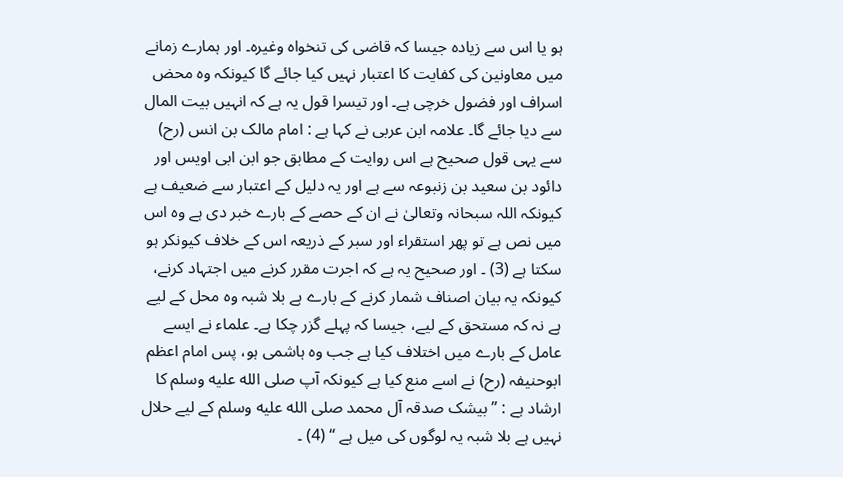ہو یا اس سے زیادہ جیسا کہ قاضی کی تنخواہ وغیرہ۔ اور ہمارے زمانے میں معاونین کی کفایت کا اعتبار نہیں کیا جائے گا کیونکہ وہ محض اسراف اور فضول خرچی ہے۔ اور تیسرا قول یہ ہے کہ انہیں بیت المال سے دیا جائے گا۔ علامہ ابن عربی نے کہا ہے : امام مالک بن انس (رح) سے یہی قول صحیح ہے اس روایت کے مطابق جو ابن ابی اویس اور دائود بن سعید بن زنبوعہ سے ہے اور یہ دلیل کے اعتبار سے ضعیف ہے کیونکہ اللہ سبحانہ وتعالیٰ نے ان کے حصے کے بارے خبر دی ہے وہ اس میں نص ہے تو پھر استقراء اور سبر کے ذریعہ اس کے خلاف کیونکر ہو سکتا ہے (3) ۔ اور صحیح یہ ہے کہ اجرت مقرر کرنے میں اجتہاد کرنے، کیونکہ یہ بیان اصناف شمار کرنے کے بارے ہے بلا شبہ وہ محل کے لیے ہے نہ کہ مستحق کے لیے، جیسا کہ پہلے گزر چکا ہے۔ علماء نے ایسے عامل کے بارے میں اختلاف کیا ہے جب وہ ہاشمی ہو، پس امام اعظم ابوحنیفہ (رح) نے اسے منع کیا ہے کیونکہ آپ صلى الله عليه وسلم کا ارشاد ہے : ” بیشک صدقہ آل محمد صلى الله عليه وسلم کے لیے حلال نہیں ہے بلا شبہ یہ لوگوں کی میل ہے “ (4) ۔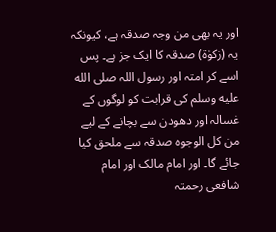اور یہ بھی من وجہ صدقہ ہے، کیونکہ یہ (زکوٰۃ) صدقہ کا ایک جز ہے۔ پس اسے کر امتہ اور رسول اللہ صلى الله عليه وسلم کی قرابت کو لوگوں کے غسالہ اور دھودن سے بچانے کے لیے من کل الوجوہ صدقہ سے ملحق کیا جائے گا۔ اور امام مالک اور امام شافعی رحمتہ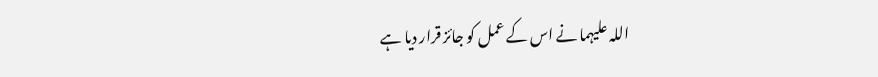اللہ علیہما نے اس کے عمل کو جائز قرار دیا ہے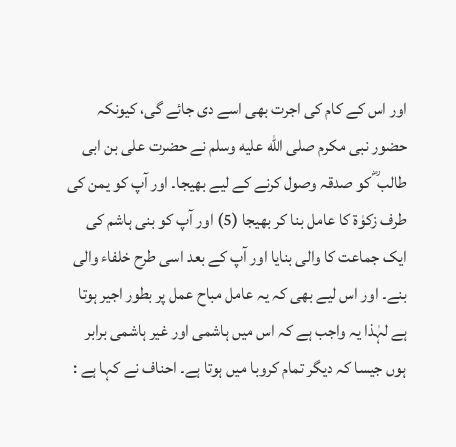اور اس کے کام کی اجرت بھی اسے دی جائے گی، کیونکہ حضور نبی مکرم صلى الله عليه وسلم نے حضرت علی بن ابی طالب ؓ کو صدقہ وصول کرنے کے لیے بھیجا۔ اور آپ کو یمن کی طرف زکوٰۃ کا عامل بنا کر بھیجا (5) اور آپ کو بنی ہاشم کی ایک جماعت کا والی بنایا اور آپ کے بعد اسی طرح خلفاء والی بنے۔ اور اس لیے بھی کہ یہ عامل مباح عمل پر بطور اجیر ہوتا ہے لہٰذا یہ واجب ہے کہ اس میں ہاشمی اور غیر ہاشمی برابر ہوں جیسا کہ دیگر تمام کروبا میں ہوتا ہے۔ احناف نے کہا ہے :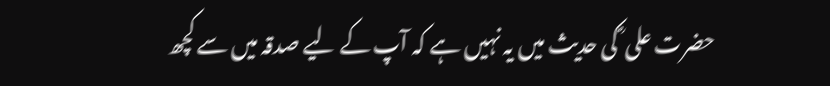حضرت علی ؓ کی حدیث میں یہ نہیں ہے کہ آپ کے لیے صدقہ میں سے کچھ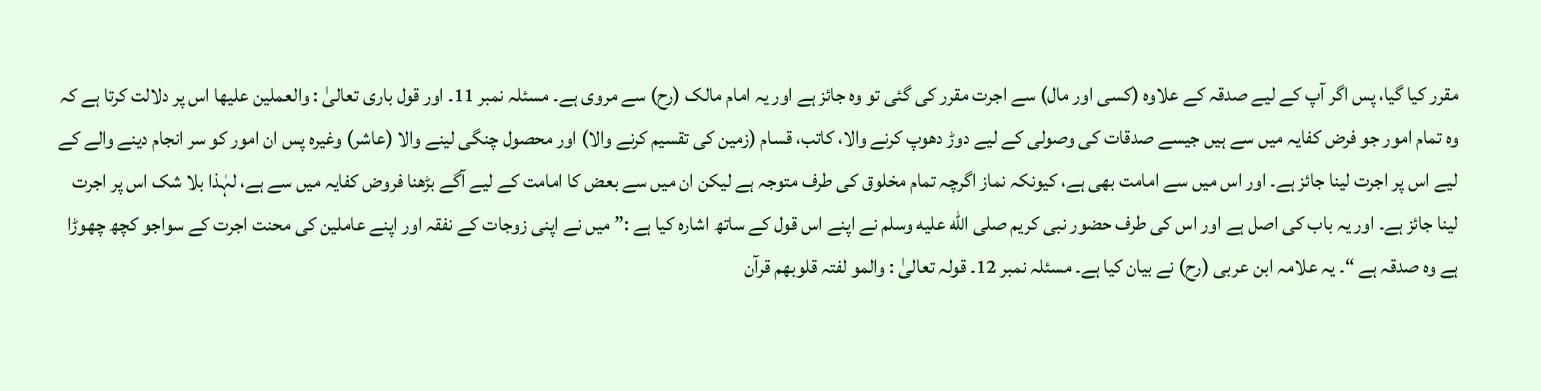مقرر کیا گیا، پس اگر آپ کے لیے صدقہ کے علاوہ (کسی اور مال) سے اجرت مقرر کی گئی تو وہ جائز ہے اور یہ امام مالک (رح) سے مروی ہے۔ مسئلہ نمبر 11۔ اور قول باری تعالیٰ : والعملین علیھا اس پر دلالت کرتا ہے کہ وہ تمام امور جو فرض کفایہ میں سے ہیں جیسے صدقات کی وصولی کے لیے دوڑ دھوپ کرنے والا، کاتب، قسام (زمین کی تقسیم کرنے والا) اور محصول چنگی لینے والا (عاشر) وغیرہ پس ان امور کو سر انجام دینے والے کے لیے اس پر اجرت لینا جائز ہے۔ اور اس میں سے امامت بھی ہے، کیونکہ نماز اگرچہ تمام مخلوق کی طرف متوجہ ہے لیکن ان میں سے بعض کا امامت کے لیے آگے بڑھنا فروض کفایہ میں سے ہے، لہٰذا بلا شک اس پر اجرت لینا جائز ہے۔ اور یہ باب کی اصل ہے اور اس کی طرف حضور نبی کریم صلى الله عليه وسلم نے اپنے اس قول کے ساتھ اشارہ کیا ہے :” میں نے اپنی زوجات کے نفقہ اور اپنے عاملین کی محنت اجرت کے سواجو کچھ چھوڑا ہے وہ صدقہ ہے “۔ یہ علامہ ابن عربی (رح) نے بیان کیا ہے۔ مسئلہ نمبر 12۔ قولہ تعالیٰ : والمو لفتہ قلوبھم قرآن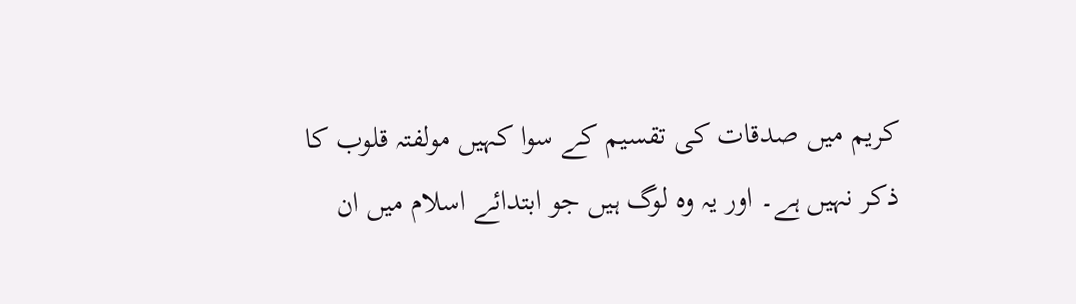کریم میں صدقات کی تقسیم کے سوا کہیں مولفتہ قلوب کا ذکر نہیں ہے۔ اور یہ وہ لوگ ہیں جو ابتدائے اسلام میں ان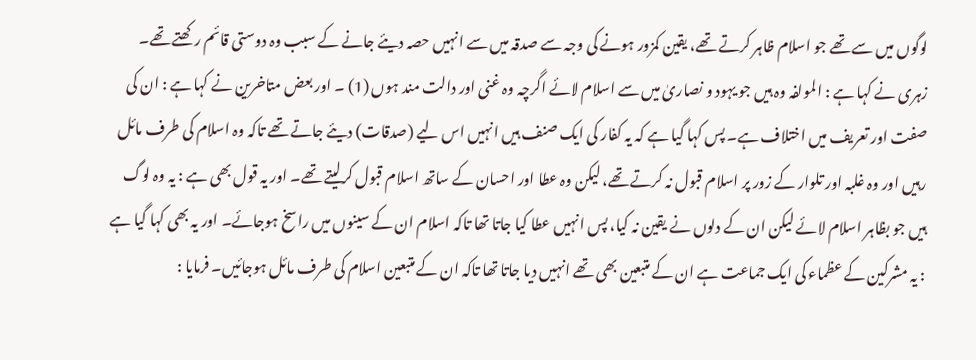لوگوں میں سے تھے جو اسلام ظاہر کرتے تھے، یقین کمزور ہونے کی وجہ سے صدقہ میں سے انہیں حصہ دیئے جانے کے سبب وہ دوستی قائم رکھتے تھے۔ زہری نے کہا ہے : المولفہ وہ ہیں جو یہود و نصاریٰ میں سے اسلام لائے اگرچہ وہ غنی اور دالت مند ہوں (1) ۔ اور بعض متاخرین نے کہا ہے : ان کی صفت اور تعریف میں اختلاف ہے۔ پس کہا گیا ہے کہ یہ کفار کی ایک صنف ہیں انہیں اس لیے (صدقات) دیئے جاتے تھے تاکہ وہ اسلام کی طرف مائل رہیں اور وہ غلبہ اور تلوار کے زور پر اسلام قبول نہ کرتے تھے، لیکن وہ عطا اور احسان کے ساتھ اسلام قبول کرلیتے تھے۔ اور یہ قول بھی ہے : یہ وہ لوگ ہیں جو بظاہر اسلام لائے لیکن ان کے دلوں نے یقین نہ کیا، پس انہیں عطا کیا جاتا تھا تاکہ اسلام ان کے سینوں میں راسخ ہوجائے۔ اور یہ بھی کہا گیا ہے : یہ مشرکین کے عظماء کی ایک جماعت ہے ان کے متبعین بھی تھے انہیں دیا جاتا تھا تاکہ ان کے متبعین اسلام کی طرف مائل ہوجائیں۔ فرمایا :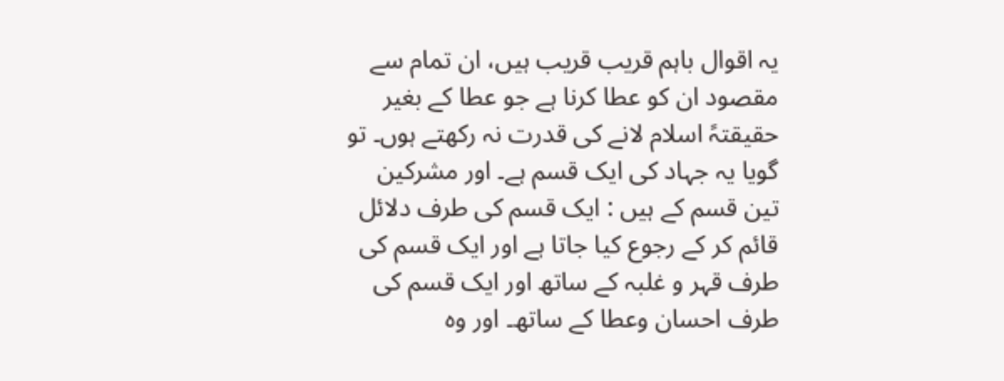یہ اقوال باہم قریب قریب ہیں، ان تمام سے مقصود ان کو عطا کرنا ہے جو عطا کے بغیر حقیقتہً اسلام لانے کی قدرت نہ رکھتے ہوں۔ تو گویا یہ جہاد کی ایک قسم ہے۔ اور مشرکین تین قسم کے ہیں : ایک قسم کی طرف دلائل قائم کر کے رجوع کیا جاتا ہے اور ایک قسم کی طرف قہر و غلبہ کے ساتھ اور ایک قسم کی طرف احسان وعطا کے ساتھ۔ اور وہ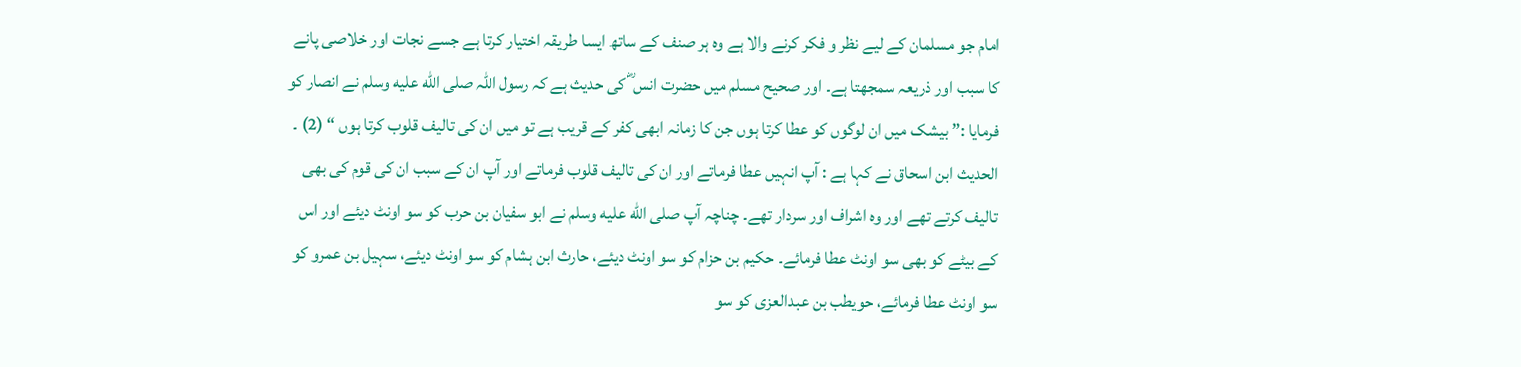امام جو مسلمان کے لیے نظر و فکر کرنے والا ہے وہ ہر صنف کے ساتھ ایسا طریقہ اختیار کرتا ہے جسے نجات اور خلاصی پانے کا سبب اور ذریعہ سمجھتا ہے۔ اور صحیح مسلم میں حضرت انس ؓ کی حدیث ہے کہ رسول اللہ صلى الله عليه وسلم نے انصار کو فرمایا :” بیشک میں ان لوگوں کو عطا کرتا ہوں جن کا زمانہ ابھی کفر کے قریب ہے تو میں ان کی تالیف قلوب کرتا ہوں “ (2) ۔ الحدیث ابن اسحاق نے کہا ہے : آپ انہیں عطا فرماتے اور ان کی تالیف قلوب فرماتے اور آپ ان کے سبب ان کی قوم کی بھی تالیف کرتے تھے اور وہ اشراف اور سردار تھے۔ چناچہ آپ صلى الله عليه وسلم نے ابو سفیان بن حرب کو سو اونٹ دیئے اور اس کے بیٹے کو بھی سو اونٹ عطا فرمائے۔ حکیم بن حزام کو سو اونٹ دیئے، حارث ابن ہشام کو سو اونٹ دیئے، سہیل بن عمرو کو سو اونٹ عطا فرمائے، حویطب بن عبدالعزی کو سو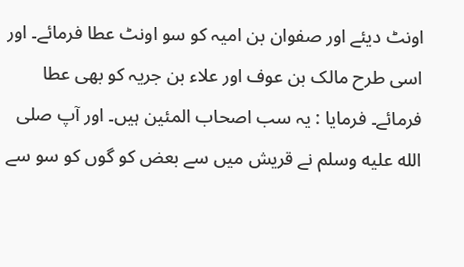اونٹ دیئے اور صفوان بن امیہ کو سو اونٹ عطا فرمائے۔ اور اسی طرح مالک بن عوف اور علاء بن جریہ کو بھی عطا فرمائے۔ فرمایا : یہ سب اصحاب المئین ہیں۔ اور آپ صلى الله عليه وسلم نے قریش میں سے بعض کو گوں کو سو سے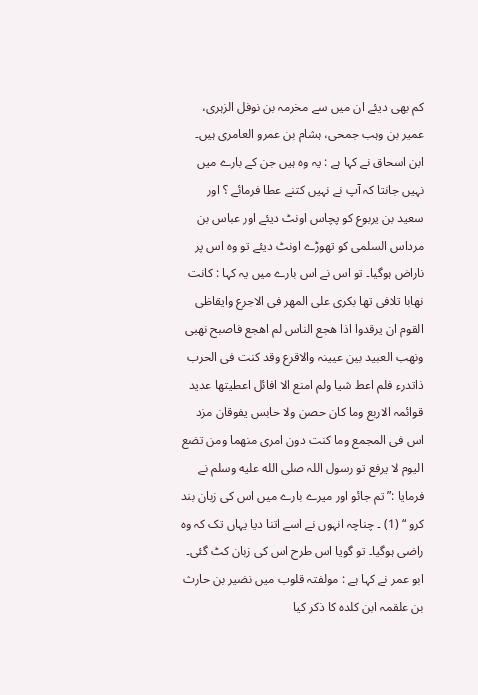کم بھی دیئے ان میں سے مخرمہ بن نوفل الزہری، عمیر بن وہب جمحی، ہشام بن عمرو العامری ہیں۔ ابن اسحاق نے کہا ہے : یہ وہ ہیں جن کے بارے میں نہیں جانتا کہ آپ نے نہیں کتنے عطا فرمائے ؟ اور سعید بن یربوع کو پچاس اونٹ دیئے اور عباس بن مرداس السلمی کو تھوڑے اونٹ دیئے تو وہ اس پر ناراض ہوگیا۔ تو اس نے اس بارے میں یہ کہا : کانت نھابا تلافی تھا بکری علی المھر فی الاجرع وایقاظی القوم ان یرقدوا اذا ھجع الناس لم اھجع فاصبح نھبی ونھب العبید بین عیینہ والاقرع وقد کنت فی الحرب ذاتدرء فلم اعط شیا ولم امنع الا افائل اعطیتھا عدید قوائمہ الاربع وما کان حصن ولا حابس یفوقان مزد اس فی المجمع وما کنت دون امری منھما ومن تضع الیوم لا یرفع تو رسول اللہ صلى الله عليه وسلم نے فرمایا :” تم جائو اور میرے بارے میں اس کی زبان بند کرو “ (1) ۔ چناچہ انہوں نے اسے اتنا دیا یہاں تک کہ وہ راضی ہوگیا۔ تو گویا اس طرح اس کی زبان کٹ گئی۔ ابو عمر نے کہا ہے : مولفتہ قلوب میں نضیر بن حارث بن علقمہ ابن کلدہ کا ذکر کیا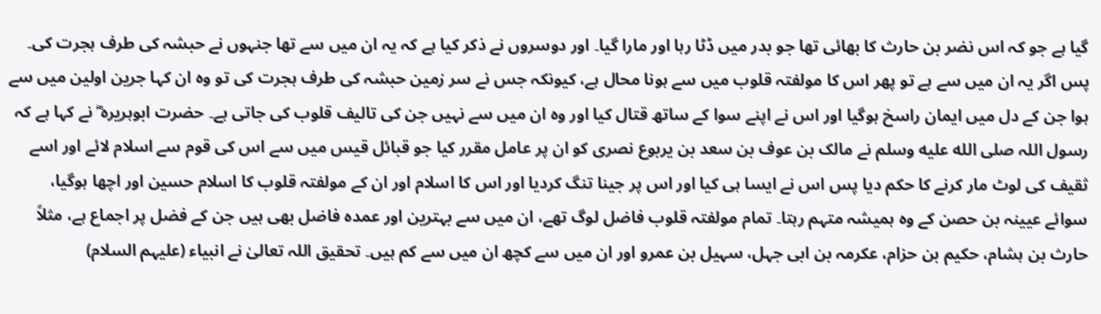گیا ہے جو کہ اس نضر بن حارث کا بھائی تھا جو بدر میں ڈٹا رہا اور مارا گیا۔ اور دوسروں نے ذکر کیا ہے کہ یہ ان میں سے تھا جنہوں نے حبشہ کی طرف ہجرت کی۔ پس اگر یہ ان میں سے ہے تو پھر اس کا مولفتہ قلوب میں سے ہونا محال ہے، کیونکہ جس نے سر زمین حبشہ کی طرف ہجرت کی تو وہ ان کہا جرین اولین میں سے ہوا جن کے دل میں ایمان راسخ ہوگیا اور اس نے اپنے سوا کے ساتھ قتال کیا اور وہ ان میں سے نہیں جن کی تالیف قلوب کی جاتی ہے۔ حضرت ابوہریرہ ؓ نے کہا ہے کہ رسول اللہ صلى الله عليه وسلم نے مالک بن عوف بن سعد بن یربوع نصری کو ان پر عامل مقرر کیا جو قبائل قیس میں سے اس کی قوم سے اسلام لائے اور اسے ثقیف کی لوٹ مار کرنے کا حکم دیا پس اس نے ایسا ہی کیا اور اس پر جینا تنگ کردیا اور اس کا اسلام اور ان کے مولفتہ قلوب کا اسلام حسین اور اچھا ہوگیا، سوائے عیینہ بن حصن کے وہ ہمیشہ متہم رہتا۔ تمام مولفتہ قلوب فاضل لوگ تھے، ان میں سے بہترین اور عمدہ فاضل بھی ہیں جن کے فضل پر اجماع ہے، مثلاً حارث بن ہشام، حکیم بن حزام، عکرمہ بن ابی جہل، سہیل بن عمرو اور ان میں سے کچھ ان میں سے کم ہیں۔ تحقیق اللہ تعالیٰ نے انبیاء (علیہم السلام)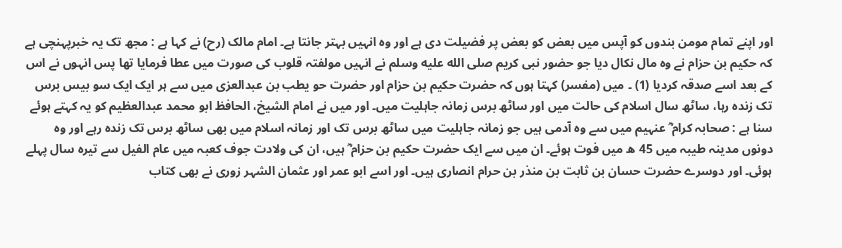اور اپنے تمام مومن بندوں کو آپس میں بعض کو بعض پر فضیلت دی ہے اور وہ انہیں بہتر جانتا ہے۔ امام مالک (رح) نے کہا ہے : مجھ تک یہ خبرپہنچی ہے کہ حکیم بن حزام نے وہ مال نکال دیا جو حضور نبی کریم صلى الله عليه وسلم نے انہیں مولفتہ قلوب کی صورت میں عطا فرمایا تھا پس انہوں نے اس کے بعد اسے صدقہ کردیا (1) ۔ میں (مفسر) کہتا ہوں کہ حضرت حکیم بن حزام اور حضرت حو یطب بن عبدالعزی میں سے ہر ایک ایک سو بیس برس تک زندہ رہا، ساٹھ سال اسلام کی حالت میں اور ساٹھ برس زمانہ جاہلیت میں۔ اور میں نے امام الشیخ، الحافظ ابو محمد عبدالعظیم کو یہ کہتے ہوئے سنا ہے : صحابہ کرام ؓ عنہیم میں سے وہ آدمی ہیں جو زمانہ جاہلیت میں ساٹھ برس تک اور زمانہ اسلام میں بھی ساٹھ برس تک زندہ رہے اور وہ دونوں مدینہ طیبہ میں 45 ھ میں فوت ہوئے۔ ان میں سے ایک حضرت حکیم بن حزام ؓ ہیں، ان کی ولادت جوف کعبہ میں عام الفیل سے تیرہ سال پہلے ہوئی۔ اور دوسرے حضرت حسان بن ثابت بن منذر بن حرام انصاری ہیں۔ اور اسے ابو عمر اور عثمان الشہر زوری نے بھی کتاب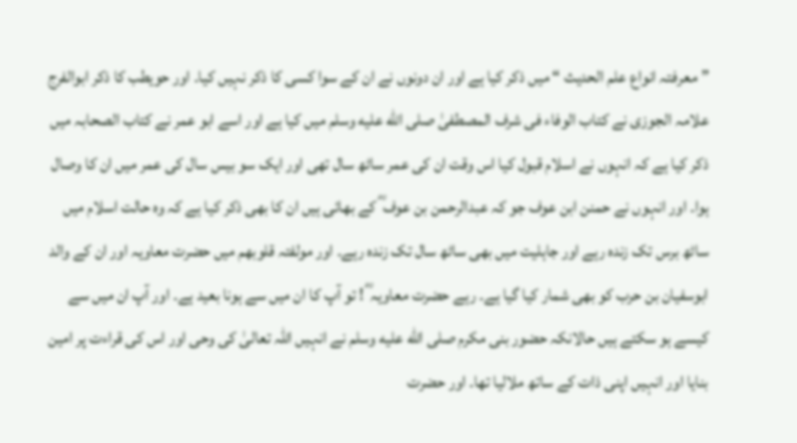” معرفتہ انواع علم الحدیث “ میں ذکر کیا ہے اور ان دونوں نے ان کے سوا کسی کا ذکر نہیں کیا۔ اور حویطب کا ذکر ابوالفرج علامہ الجوزی نے کتاب الوفاء فی شرف المصطفیٰ صلى الله عليه وسلم میں کیا ہے اور اسے ابو عمر نے کتاب الصحابہ میں ذکر کیا ہے کہ انہوں نے اسلام قبول کیا اس وقت ان کی عمر ساٹھ سال تھی اور ایک سو بیس سال کی عمر میں ان کا وصال ہوا۔ اور انہوں نے حمنن ابن عوف جو کہ عبدالرحمن بن عوف ؓ کے بھائی ہیں ان کا بھی ذکر کیا ہے کہ وہ حالت اسلام میں ساٹھ برس تک زندہ رہے اور جاہلیت میں بھی ساٹھ سال تک زندہ رہے۔ اور مولفتہ قلوبھم میں حضرت معاویہ اور ان کے والد ابوسفیان بن حرب کو بھی شمار کیا گیا ہے۔ رہے حضرت معاویہ ؓ ! تو آپ کا ان میں سے ہونا بعید ہے۔ اور آپ ان میں سے کیسے ہو سکتے ہیں حالانکہ حضور بنی مکرم صلى الله عليه وسلم نے انہیں اللہ تعالیٰ کی وحی اور اس کی قراءت پر امین بنایا اور انہیں اپنی ذات کے ساتھ ملالیا تھا۔ اور حضرت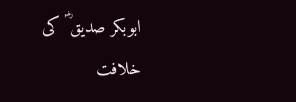ابوبکر صدیق ؓ کی خلافت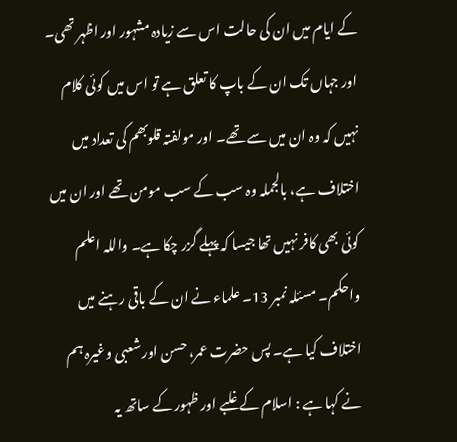کے ایام میں ان کی حالت اس سے زیادہ مشہور اور اظہر تھی۔ اور جہاں تک ان کے باپ کا تعلق ہے تو اس میں کوئی کلام نہیں کہ وہ ان میں سے تھے۔ اور مولفتہ قلوبھم کی تعداد میں اختلاف ہے، بالجملہ وہ سب کے سب مومن تھے اور ان میں کوئی بھی کافر نہیں تھا جیسا کہ پہلے گزر چکا ہے۔ واللہ اعلم واحکم۔ مسئلہ نمبر 13۔ علماء نے ان کے باقی رہنے میں اختلاف کیا ہے۔ پس حضرت عمر، حسن اور شعبی وغیرہ ہم نے کہا ہے : اسلام کے غلبے اور ظہور کے ساتھ یہ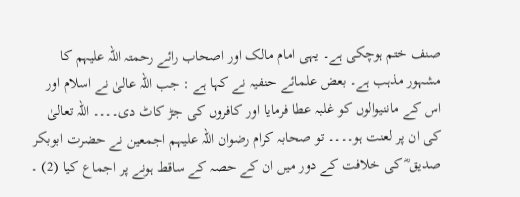صنف ختم ہوچکی ہے۔ یہی امام مالک اور اصحاب رائے رحمتہ اللہ علیہم کا مشہور مذہب ہے۔ بعض علمائے حنفیہ نے کہا ہے : جب اللہ عالیٰ نے اسلام اور اس کے ماننیوالوں کو غلبہ عطا فرمایا اور کافروں کی جڑ کاٹ دی۔۔۔۔ اللہ تعالیٰ کی ان پر لعنت ہو۔۔۔۔ تو صحابہ کرام رضوان اللہ علیہم اجمعین نے حضرت ابوبکر صدیق ؓ کی خلافت کے دور میں ان کے حصہ کے ساقط ہونے پر اجماع کیا (2) ۔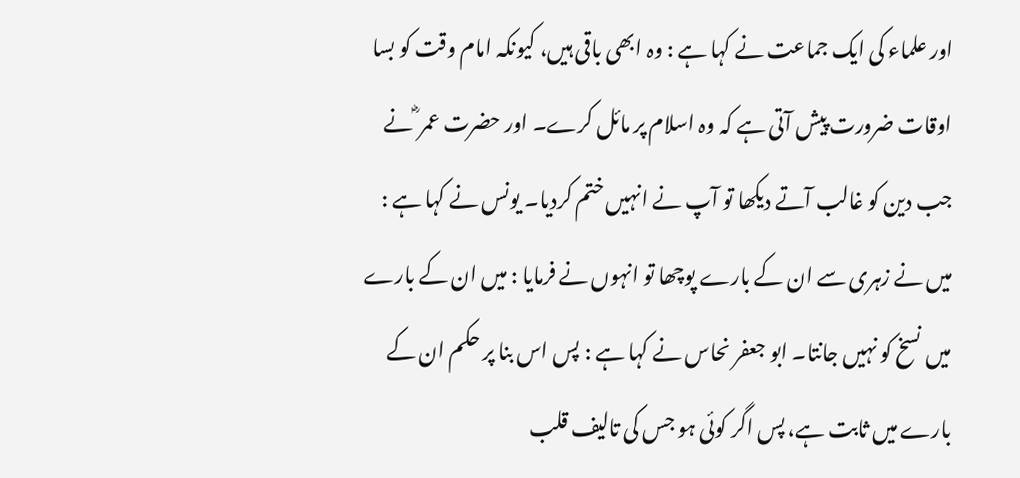اور علماء کی ایک جماعت نے کہا ہے : وہ ابھی باقی ہیں، کیونکہ امام وقت کو بسا اوقات ضرورت پیش آتی ہے کہ وہ اسلام پر مائل کرے۔ اور حضرت عمر ؓ نے جب دین کو غالب آتے دیکھا تو آپ نے انہیں ختم کردیا۔ یونس نے کہا ہے : میں نے زہری سے ان کے بارے پوچھا تو انہوں نے فرمایا : میں ان کے بارے میں نسخ کو نہیں جانتا۔ ابو جعفر نحاس نے کہا ہے : پس اس بنا پر حکم ان کے بارے میں ثابت ہے، پس اگر کوئی ہو جس کی تالیف قلب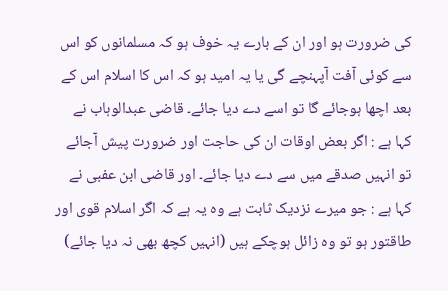کی ضرورت ہو اور ان کے بارے یہ خوف ہو کہ مسلمانوں کو اس سے کوئی آفت آپہنچے گی یا یہ امید ہو کہ اس کا اسلام اس کے بعد اچھا ہوجائے گا تو اسے دے دیا جائے۔ قاضی عبدالوہاب نے کہا ہے : اگر بعض اوقات ان کی حاجت اور ضرورت پیش آجائے تو انہیں صدقے میں سے دے دیا جائے۔ اور قاضی ابن عفبی نے کہا ہے : جو میرے نزدیک ثابت ہے وہ یہ ہے کہ اگر اسلام قوی اور طاقتور ہو تو وہ زائل ہوچکے ہیں (انہیں کچھ بھی نہ دیا جائے)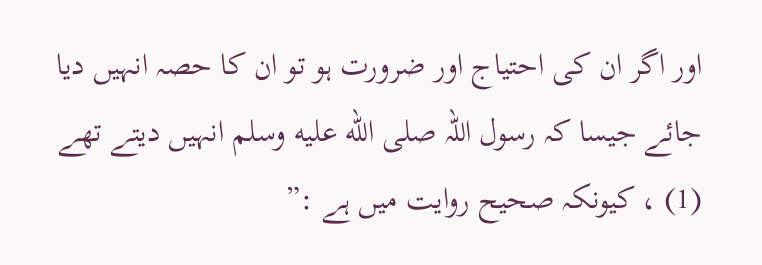اور اگر ان کی احتیاج اور ضرورت ہو تو ان کا حصہ انہیں دیا جائے جیسا کہ رسول اللہ صلى الله عليه وسلم انہیں دیتے تھے (1) ، کیونکہ صحیح روایت میں ہے :”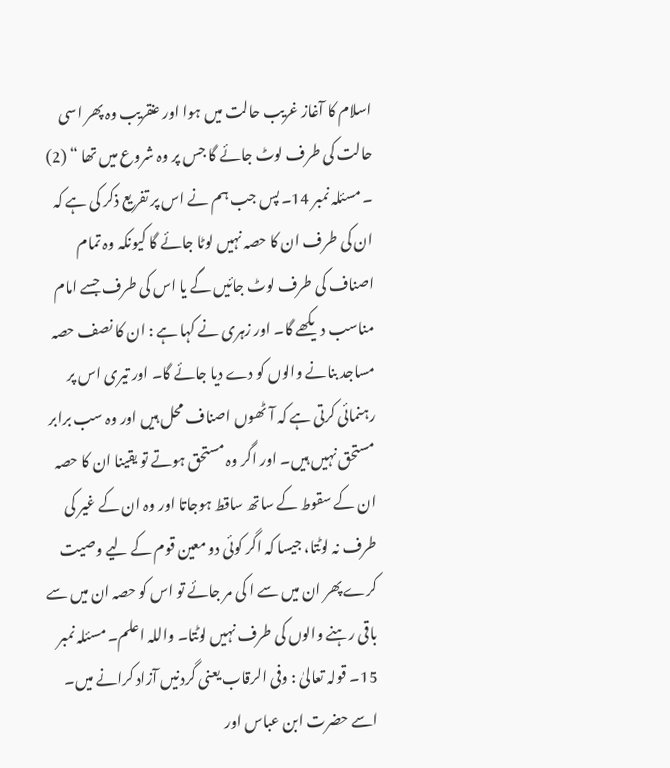اسلام کا آغاز غریب حالت میں ہوا اور عنقریب وہ پھر اسی حالت کی طرف لوٹ جائے گا جس پر وہ شروع میں تھا “ (2) ۔ مسئلہ نمبر 14۔ پس جب ہم نے اس پر تفریع ذکر کی ہے کہ ان کی طرف ان کا حصہ نہیں لوٹا جائے گا کیونکہ وہ تمام اصناف کی طرف لوٹ جائیں گے یا اس کی طرف جسے امام مناسب دیکھے گا۔ اور زہری نے کہا ہے : ان کا نصف حصہ مساجد بنانے والوں کو دے دیا جائے گا۔ اور تیری اس پر رہنمائی کرتی ہے کہ آٹھوں اصناف محل ہیں اور وہ سب برابر مستحق نہیں ہیں۔ اور اگر وہ مستحق ہوتے تو یقینا ان کا حصہ ان کے سقوط کے ساتھ ساقط ہوجاتا اور وہ ان کے غیر کی طرف نہ لوٹتا، جیسا کہ اگر کوئی دو معین قوم کے لیے وصیت کرے پھر ان میں سے ا کی مر جائے تو اس کو حصہ ان میں سے باقی رہنے والوں کی طرف نہیں لوٹتا۔ واللہ اعلم۔ مسئلہ نمبر 15۔ قولہ تعالیٰ : وفی الرقاب یعنی گردنیں آزاد کرانے میں۔ اسے حضرت ابن عباس اور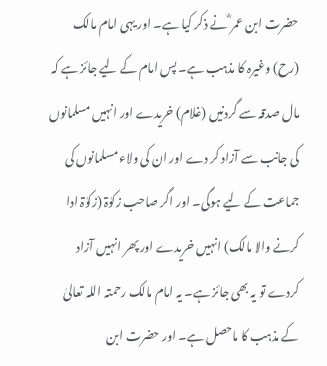حضرت ابن عمر ؓ نے ذکر کیا ہے۔ اور یہی امام مالک (رح) وغیرہ کا مذہب ہے۔ پس امام کے لیے جائز ہے کہ مال صدقہ سے گردنیں (غلام) خریدے اور انہیں مسلمانوں کی جانب سے آزاد کر دے اور ان کی ولاء مسلمانوں کی جماعت کے لیے ہوگی۔ اور اگر صاحب زکوٰۃ (زکوٰۃ ادا کرنے والا مالک) انہیں خریدے اور پھر انہیں آزاد کردے تو یہ بھی جائز ہے۔ یہ امام مالک رحمتہ اللہ تعالیٰ کے مذہب کا ماحصل ہے۔ اور حضرت ابن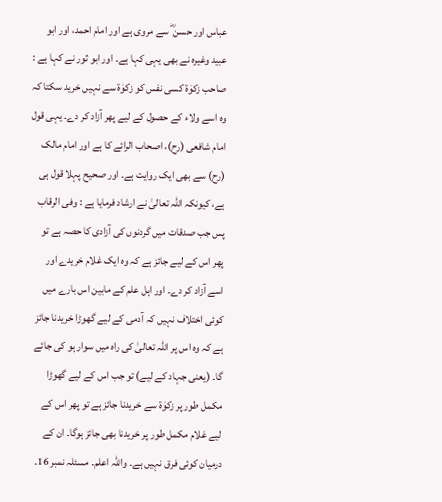عباس اور حسن ؓ سے مروی ہے اور امام احمد، اور ابو عبید وغیرہ نے بھی یہی کہا ہے۔ اور ابو ثور نے کہا ہے : صاحب زکوٰۃ کسی نفس کو زکوٰۃ سے نہیں خرید سکتا کہ وہ اسے ولاء کے حصول کے لیے پھر آزاد کر دے۔ یہی قول امام شافعی (رح)، اصحاب الرائے کا ہے اور امام مالک (رح) سے بھی ایک روایت ہے۔ اور صحیح پہلا قول ہی ہے، کیونکہ اللہ تعالیٰ نے ارشاد فرمایا ہے : وفی الرقاب پس جب صدقات میں گردنوں کی آزادی کا حصہ ہے تو پھر اس کے لیے جائز ہے کہ وہ ایک غلام خریدے اور اسے آزاد کر دے۔ اور اہل علم کے مابین اس بارے میں کوئی اختلاف نہیں کہ آدمی کے لیے گھوڑا خریدنا جائز ہے کہ وہ اس پر اللہ تعالیٰ کی راہ میں سوار ہو کی جائے گا۔ (یعنی جہاد کے لیے) تو جب اس کے لیے گھوڑا مکمل طور پر زکوٰۃ سے خریدنا جائز ہے تو پھر اس کے لیے غلام مکمل طور پر خریدنا بھی جائز ہوگا۔ ان کے درمیان کوئی فرق نہیں ہے۔ واللہ اعلم۔ مسئلہ نمبر 16۔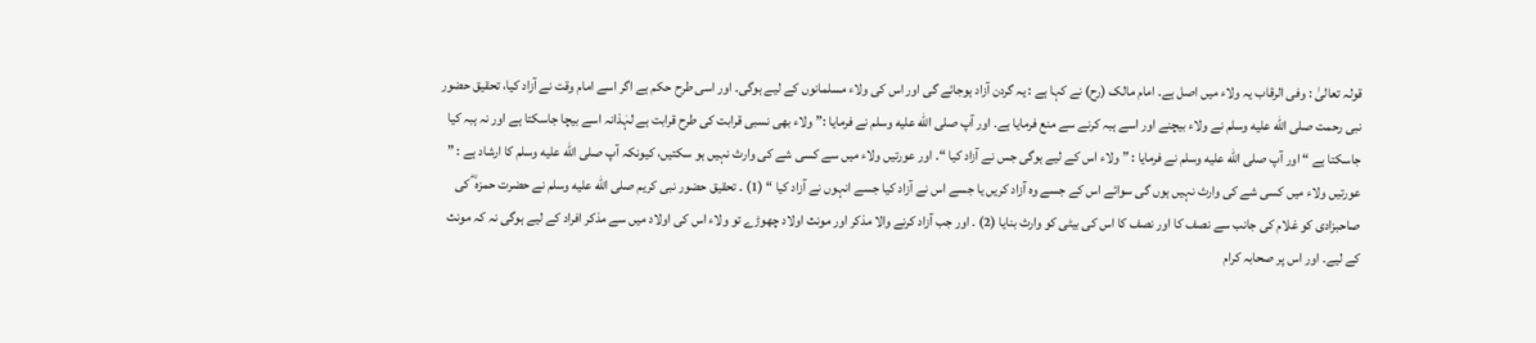قولہ تعالیٰ : وفی الرقاب یہ ولاء میں اصل ہے۔ امام مالک (رح) نے کہا ہے : یہ گردن آزاد ہوجائے گی اور اس کی ولاء مسلمانوں کے لیے ہوگی۔ اور اسی طرح حکم ہے اگر اسے امام وقت نے آزاد کیا، تحقیق حضور نبی رحمت صلى الله عليه وسلم نے ولاء بیچنے اور اسے ہبہ کرنے سے منع فرمایا ہے۔ اور آپ صلى الله عليه وسلم نے فرمایا :” ولاء بھی نسبی قرابت کی طرح قرابت ہے لہٰذانہ اسے بیچا جاسکتا ہے اور نہ ہبہ کیا جاسکتا ہے “ اور آپ صلى الله عليه وسلم نے فرمایا : ” ولاء اس کے لیے ہوگی جس نے آزاد کیا “۔ اور عورتیں ولاء میں سے کسی شے کی وارث نہیں ہو سکتیں، کیونکہ آپ صلى الله عليه وسلم کا ارشاد ہے : ” عورتیں ولاء میں کسی شے کی وارث نہیں ہوں گی سوائے اس کے جسے وہ آزاد کریں یا جسے اس نے آزاد کیا جسے انہوں نے آزاد کیا “ (1) ۔ تحقیق حضور نبی کریم صلى الله عليه وسلم نے حضرت حمزہ ؓ کی صاحبزادی کو غلام کی جانب سے نصف کا اور نصف کا اس کی بیٹی کو وارث بنایا (2) ۔ اور جب آزاد کرنے والا مذکر اور مونث اولاد چھوڑے تو ولاء اس کی اولاد میں سے مذکر افراد کے لیے ہوگی نہ کہ مونث کے لیے۔ اور اس پر صحابہ کرام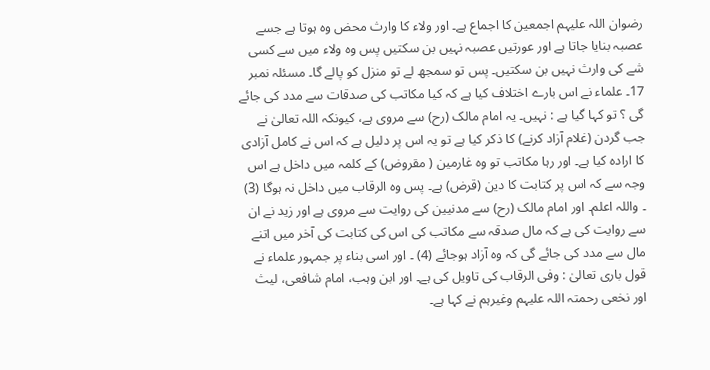رضوان اللہ علیہم اجمعین کا اجماع ہے۔ اور ولاء کا وارث محض وہ ہوتا ہے جسے عصبہ بنایا جاتا ہے اور عورتیں عصبہ نہیں بن سکتیں پس وہ ولاء میں سے کسی شے کی وارث نہیں بن سکتیں۔ پس تو سمجھ لے تو منزل کو پالے گا۔ مسئلہ نمبر 17۔ علماء نے اس بارے اختلاف کیا ہے کہ کیا مکاتب کی صدقات سے مدد کی جائے گی ؟ تو کہا گیا ہے : نہیں۔ یہ امام مالک (رح) سے مروی ہے، کیونکہ اللہ تعالیٰ نے جب گردن (غلام آزاد کرنے) کا ذکر کیا ہے تو یہ اس پر دلیل ہے کہ اس نے کامل آزادی کا ارادہ کیا ہے۔ اور رہا مکاتب تو وہ غارمین ( مقروض) کے کلمہ میں داخل ہے اس وجہ سے کہ اس پر کتابت کا دین (قرض) ہے۔ پس وہ الرقاب میں داخل نہ ہوگا (3) ۔ واللہ اعلم۔ اور امام مالک (رح) سے مدنیین کی روایت سے مروی ہے اور زید نے ان سے روایت کی ہے کہ مال صدقہ سے مکاتب کی اس کی کتابت کی آخر میں اتنے مال سے مدد کی جائے گی کہ وہ آزاد ہوجائے (4) ۔ اور اسی بناء پر جمہور علماء نے قول باری تعالیٰ : وفی الرقاب کی تاویل کی ہے۔ اور ابن وہب، امام شافعی، لیث اور نخعی رحمتہ اللہ علیہم وغیرہم نے کہا ہے۔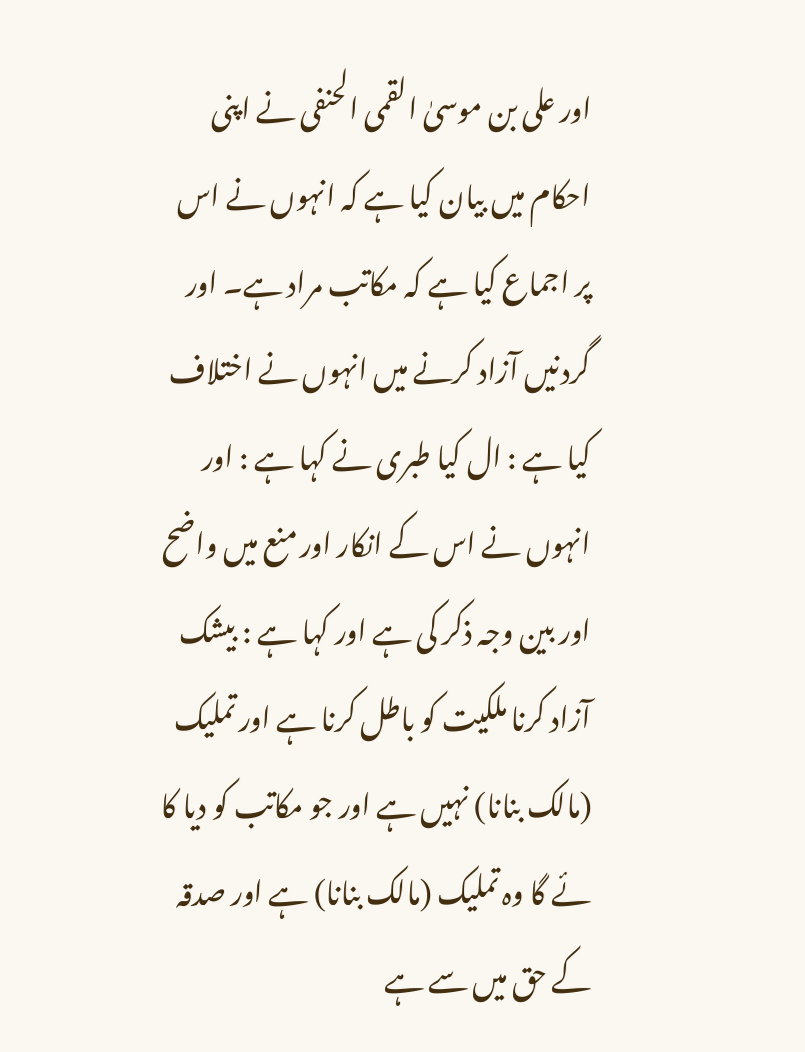اور علی بن موسیٰ القمی الحنفی نے اپنی احکام میں بیان کیا ہے کہ انہوں نے اس پر اجماع کیا ہے کہ مکاتب مراد ہے۔ اور گردنیں آزاد کرنے میں انہوں نے اختلاف کیا ہے : ال کیا طبری نے کہا ہے : اور انہوں نے اس کے انکار اور منع میں واضح اور بین وجہ ذکر کی ہے اور کہا ہے : بیشک آزاد کرنا ملکیت کو باطل کرنا ہے اور تملیک (مالک بنانا) نہیں ہے اور جو مکاتب کو دیا کا ئے گا وہ تملیک (مالک بنانا) ہے اور صدقہ کے حق میں سے ہے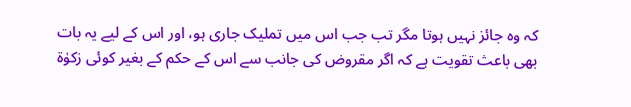کہ وہ جائز نہیں ہوتا مگر تب جب اس میں تملیک جاری ہو، اور اس کے لیے یہ بات بھی باعث تقویت ہے کہ اگر مقروض کی جانب سے اس کے حکم کے بغیر کوئی زکوٰۃ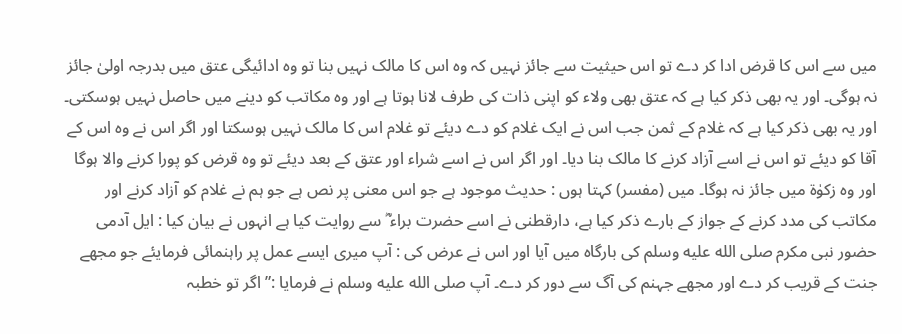میں سے اس کا قرض ادا کر دے تو اس حیثیت سے جائز نہیں کہ وہ اس کا مالک نہیں بنا تو وہ ادائیگی عتق میں بدرجہ اولیٰ جائز نہ ہوگی۔ اور یہ بھی ذکر کیا ہے کہ عتق بھی ولاء کو اپنی ذات کی طرف لانا ہوتا ہے اور وہ مکاتب کو دینے میں حاصل نہیں ہوسکتی۔ اور یہ بھی ذکر کیا ہے کہ غلام کے ثمن جب اس نے ایک غلام کو دے دیئے تو غلام اس کا مالک نہیں ہوسکتا اور اگر اس نے وہ اس کے آقا کو دیئے تو اس نے اسے آزاد کرنے کا مالک بنا دیا۔ اور اگر اس نے اسے شراء اور عتق کے بعد دیئے تو وہ قرض کو پورا کرنے والا ہوگا اور وہ زکوٰۃ میں جائز نہ ہوگا۔ میں (مفسر) کہتا ہوں : حدیث موجود ہے جو اس معنی پر نص ہے جو ہم نے غلام کو آزاد کرنے اور مکاتب کی مدد کرنے کے جواز کے بارے ذکر کیا ہے، دارقطنی نے اسے حضرت براء ؓ سے روایت کیا ہے انہوں نے بیان کیا : ایل آدمی حضور نبی مکرم صلى الله عليه وسلم کی بارگاہ میں آیا اور اس نے عرض کی : آپ میری ایسے عمل پر راہنمائی فرمایئے جو مجھے جنت کے قریب کر دے اور مجھے جہنم کی آگ سے دور کر دے۔ آپ صلى الله عليه وسلم نے فرمایا :” اگر تو خطبہ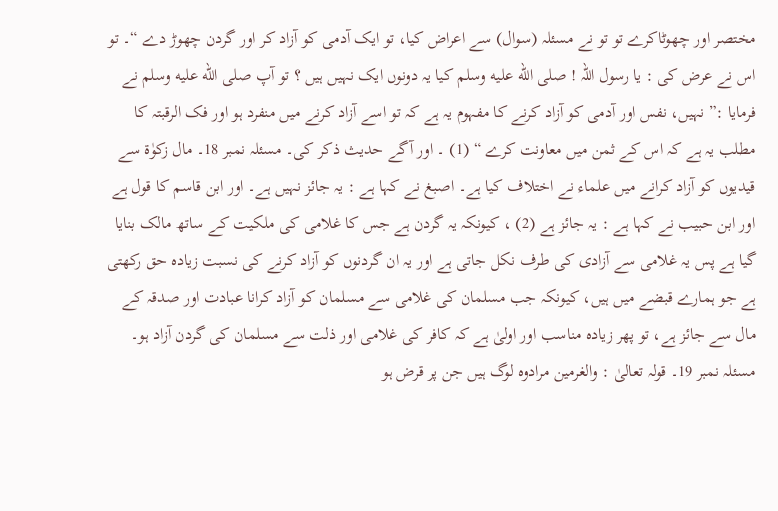مختصر اور چھوٹاکرے تو تو نے مسئلہ (سوال) سے اعراض کیا، تو ایک آدمی کو آزاد کر اور گردن چھوڑ دے “۔ تو اس نے عرض کی : یا رسول اللہ ! صلى الله عليه وسلم کیا یہ دونوں ایک نہیں ہیں ؟ تو آپ صلى الله عليه وسلم نے فرمایا :” نہیں، نفس اور آدمی کو آزاد کرنے کا مفہوم یہ ہے کہ تو اسے آزاد کرنے میں منفرد ہو اور فک الرقبتہ کا مطلب یہ ہے کہ اس کے ثمن میں معاونت کرے “ (1) ۔ اور آگے حدیث ذکر کی۔ مسئلہ نمبر 18۔ مال زکوٰۃ سے قیدیوں کو آزاد کرانے میں علماء نے اختلاف کیا ہے۔ اصبغ نے کہا ہے : یہ جائز نہیں ہے۔ اور ابن قاسم کا قول ہے اور ابن حبیب نے کہا ہے : یہ جائز ہے (2) ، کیونکہ یہ گردن ہے جس کا غلامی کی ملکیت کے ساتھ مالک بنایا گیا ہے پس یہ غلامی سے آزادی کی طرف نکل جاتی ہے اور یہ ان گردنوں کو آزاد کرنے کی نسبت زیادہ حق رکھتی ہے جو ہمارے قبضے میں ہیں، کیونکہ جب مسلمان کی غلامی سے مسلمان کو آزاد کرانا عبادت اور صدقہ کے مال سے جائز ہے، تو پھر زیادہ مناسب اور اولیٰ ہے کہ کافر کی غلامی اور ذلت سے مسلمان کی گردن آزاد ہو۔ مسئلہ نمبر 19۔ قولہ تعالیٰ : والغرمین مرادوہ لوگ ہیں جن پر قرض ہو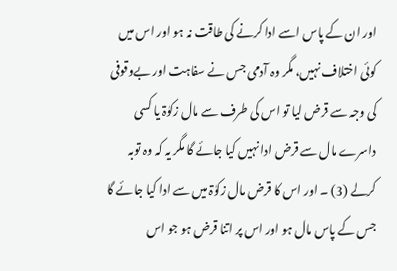اور ان کے پاس اسے ادا کرنے کی طاقت نہ ہو اور اس میں کوئی اختلاف نہیں، مگر وہ آدمی جس نے سفاہت اور بےوقوفی کی وجہ سے قرض لیا تو اس کی طرف سے مال زکوٰۃ یا کسی داسرے مال سے قرض ادا نہیں کیا جائے گا مگر یہ کہ وہ توبہ کرلے (3) ۔ اور اس کا قرض مال زکوٰۃ میں سے ادا کیا جائے گا جس کے پاس مال ہو اور اس پر اتنا قرض ہو جو اس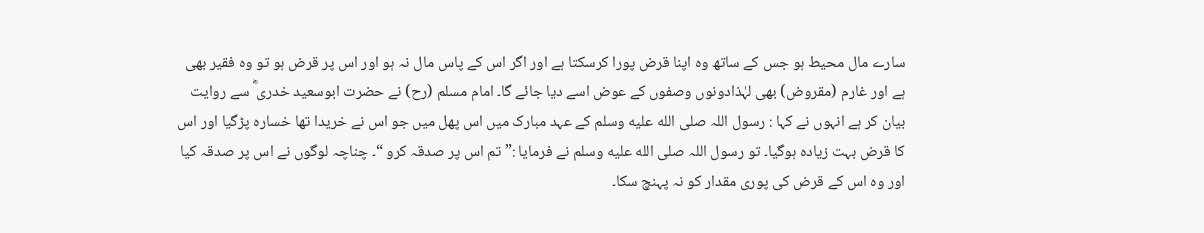سارے مال محیط ہو جس کے ساتھ وہ اپنا قرض پورا کرسکتا ہے اور اگر اس کے پاس مال نہ ہو اور اس پر قرض ہو تو وہ فقیر بھی ہے اور غارم (مقروض) بھی لہٰذادونوں وصفوں کے عوض اسے دیا جائے گا۔ امام مسلم (رح) نے حضرت ابوسعید خدری ؓ سے روایت بیان کر ہے انہوں نے کہا : رسول اللہ صلى الله عليه وسلم کے عہد مبارک میں اس پھل میں جو اس نے خریدا تھا خسارہ پڑگیا اور اس کا قرض بہت زیادہ ہوگیا۔ تو رسول اللہ صلى الله عليه وسلم نے فرمایا :” تم اس پر صدقہ کرو “۔ چناچہ لوگوں نے اس پر صدقہ کیا اور وہ اس کے قرض کی پوری مقدار کو نہ پہنچ سکا۔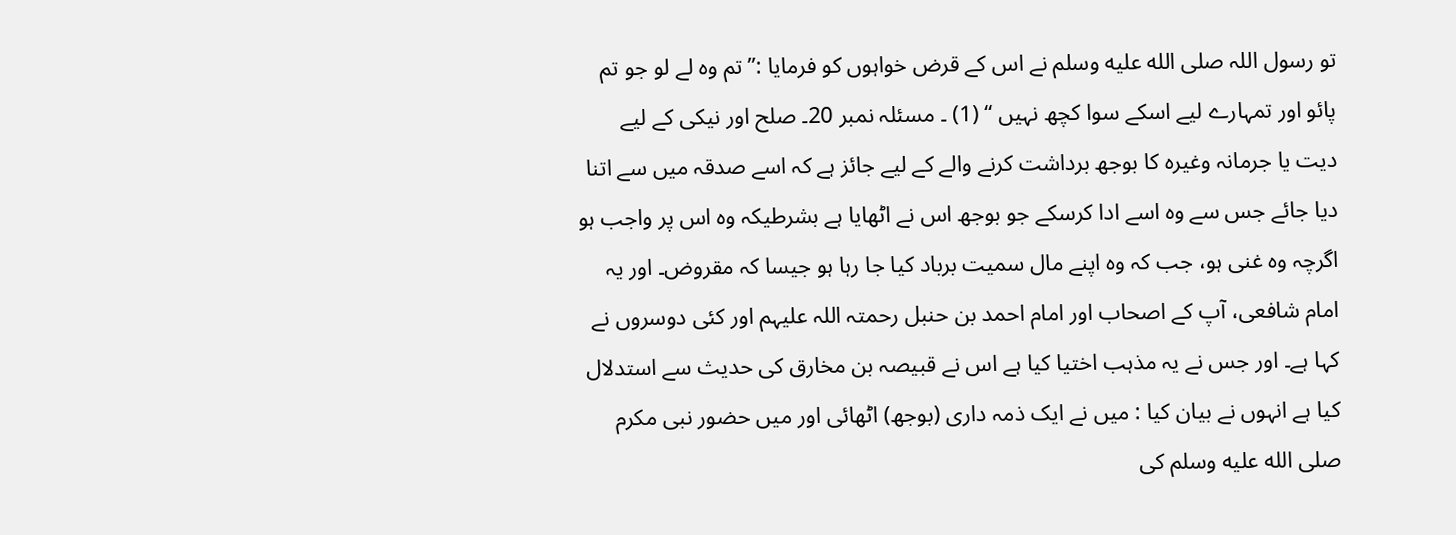تو رسول اللہ صلى الله عليه وسلم نے اس کے قرض خواہوں کو فرمایا :” تم وہ لے لو جو تم پائو اور تمہارے لیے اسکے سوا کچھ نہیں “ (1) ۔ مسئلہ نمبر 20۔ صلح اور نیکی کے لیے دیت یا جرمانہ وغیرہ کا بوجھ برداشت کرنے والے کے لیے جائز ہے کہ اسے صدقہ میں سے اتنا دیا جائے جس سے وہ اسے ادا کرسکے جو بوجھ اس نے اٹھایا ہے بشرطیکہ وہ اس پر واجب ہو اگرچہ وہ غنی ہو، جب کہ وہ اپنے مال سمیت برباد کیا جا رہا ہو جیسا کہ مقروض۔ اور یہ امام شافعی، آپ کے اصحاب اور امام احمد بن حنبل رحمتہ اللہ علیہم اور کئی دوسروں نے کہا ہے۔ اور جس نے یہ مذہب اختیا کیا ہے اس نے قبیصہ بن مخارق کی حدیث سے استدلال کیا ہے انہوں نے بیان کیا : میں نے ایک ذمہ داری (بوجھ) اٹھائی اور میں حضور نبی مکرم صلى الله عليه وسلم کی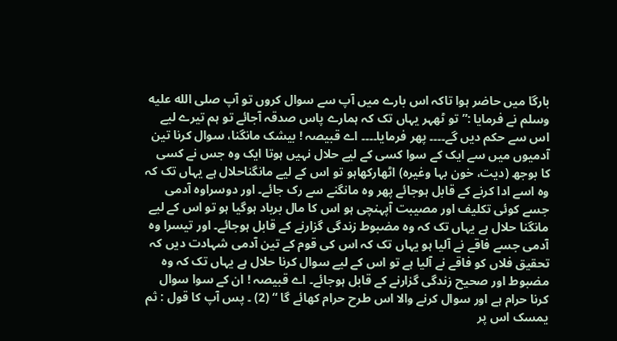بارگا میں حاضر ہوا تاکہ اس بارے میں آپ سے سوال کروں تو آپ صلى الله عليه وسلم نے فرمایا :” تو ٹھہر یہاں تک کہ ہمارے پاس صدقہ آجائے تو ہم تیرے لیے اس سے حکم دیں گے۔۔۔۔ پھر فرمایا۔۔۔۔ اے قبیصہ ! بیشک مانگنا، سوال کرنا تین آدمیوں میں سے ایک کے سوا کسی کے لیے حلال نہیں ہوتا ایک وہ جس نے کسی کا بوجھ (دیت، خون بہا وغیرہ) اٹھارکھاہو تو اس کے لیے مانگناحلال ہے یہاں تک کہ وہ اسے ادا کرنے کے قابل ہوجائے پھر وہ مانگنے سے رک جائے۔ اور دوسراوہ آدمی جسے کوئی تکلیف اور مصیبت آپہنچی ہو اس کا مال برباد ہوگیا ہو تو اس کے لیے مانگنا حلال ہے یہاں تک کہ وہ مضبوط زندگی گزارنے کے قابل ہوجائے۔ اور تیسرا وہ آدمی جسے فاقے نے آلیا ہو یہاں تک کہ اس کی قوم کے تین آدمی شہادت دیں کہ تحقیق فلاں کو فاقے نے آلیا ہے تو اس کے لیے سوال کرنا حلال ہے یہاں تک کہ وہ مضبوط اور صحیح زندگی گزارنے کے قابل ہوجائے۔ اے قبیصہ ! ان کے سوا سوال کرنا حرام ہے اور سوال کرنے والا اس طرح حرام کھائے گا “ (2) ۔ پس آپ کا قول : ثم یمسک اس پر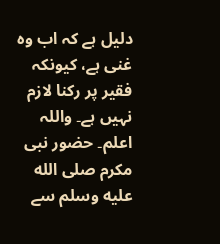دلیل ہے کہ اب وہ غنی ہے، کیونکہ فقیر پر رکنا لازم نہیں ہے۔ واللہ اعلم۔ حضور نبی مکرم صلى الله عليه وسلم سے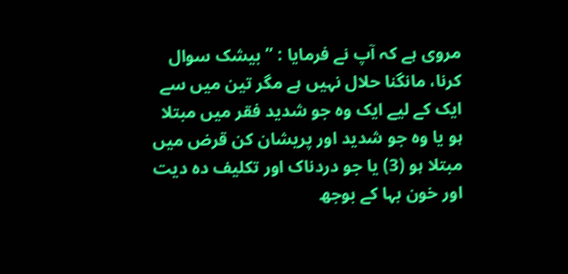مروی ہے کہ آپ نے فرمایا : ” بیشک سوال کرنا، مانگنا حلال نہیں ہے مگر تین میں سے ایک کے لیے ایک وہ جو شدید فقر میں مبتلا ہو یا وہ جو شدید اور پریشان کن قرض میں مبتلا ہو (3) یا جو دردناک اور تکلیف دہ دیت اور خون بہا کے بوجھ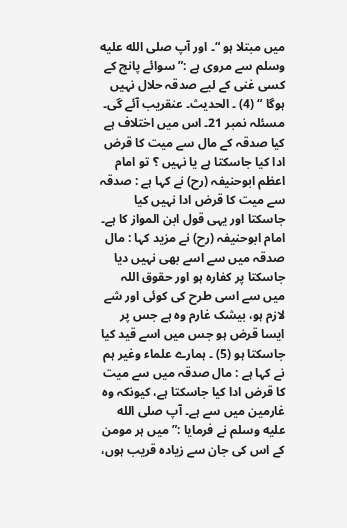میں مبتلا ہو “۔ اور آپ صلى الله عليه وسلم سے مروی ہے :” سوائے پانچ کے کسی غنی کے لیے صدقہ حلال نہیں ہوگا “ (4) ۔ الحدیث۔ عنقریب آئے گی۔ مسئلہ نمبر 21۔ اس میں اختلاف ہے کیا صدقہ کے مال سے میت کا قرض ادا کیا جاسکتا ہے یا نہیں ؟ تو امام اعظم ابوحنیفہ (رح) نے کہا ہے : صدقہ سے میت کا قرض ادا نہیں کیا جاسکتا اور یہی قول ابن المواز کا ہے۔ امام ابوحنیفہ (رح) نے مزید کہا : مال صدقہ میں سے اسے بھی نہیں دیا جاسکتا پر کفارہ ہو اور حقوق اللہ میں سے اسی طرح کی کوئی اور شے لازم ہو، بیشک غارم وہ ہے جس پر ایسا قرض ہو جس میں اسے قید کیا جاسکتا ہو (5) ۔ ہمارے علماء وغیر ہم نے کہا ہے : مال صدقہ میں سے میت کا قرض ادا کیا جاسکتا ہے، کیونکہ وہ غارمین میں سے ہے۔ آپ صلى الله عليه وسلم نے فرمایا :” میں ہر مومن کے اس کی جان سے زیادہ قریب ہوں،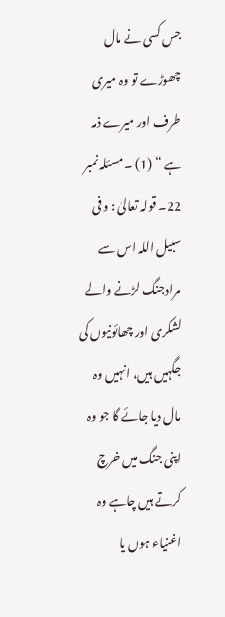جس کسی نے مال چھوڑے تو وہ میری طرف اور میرے ذمہ ہے “ (1) ۔ مسئلہ نمبر 22۔ قولہ تعالیٰ : و فی سبیل اللہ اس سے مرادجنگ لڑنے والے لشکری اور چھائونیوں کی جگہیں ہیں، انہیں وہ مال دیا جائے گا جو وہ اپنی جنگ میں خرچ کرتے ہیں چاہے وہ اغنیاء ہوں یا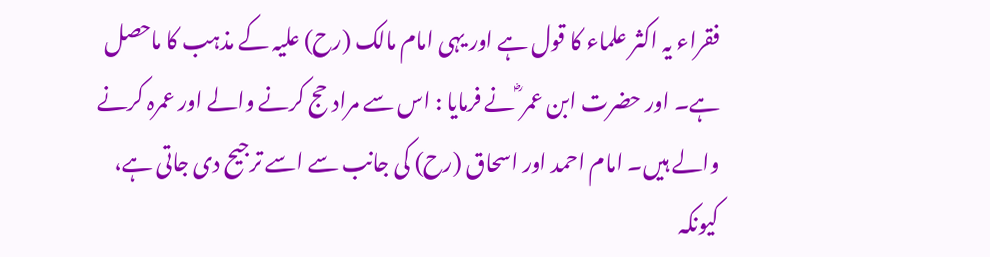فقراء یہ اکثر علماء کا قول ہے اور یہی امام مالک (رح) علیہ کے مذہب کا ماحصل ہے۔ اور حضرت ابن عمر ؓ نے فرمایا : اس سے مراد حج کرنے والے اور عمرہ کرنے والے ہیں۔ امام احمد اور اسحاق (رح) کی جانب سے اسے ترجیح دی جاتی ہے، کیونکہ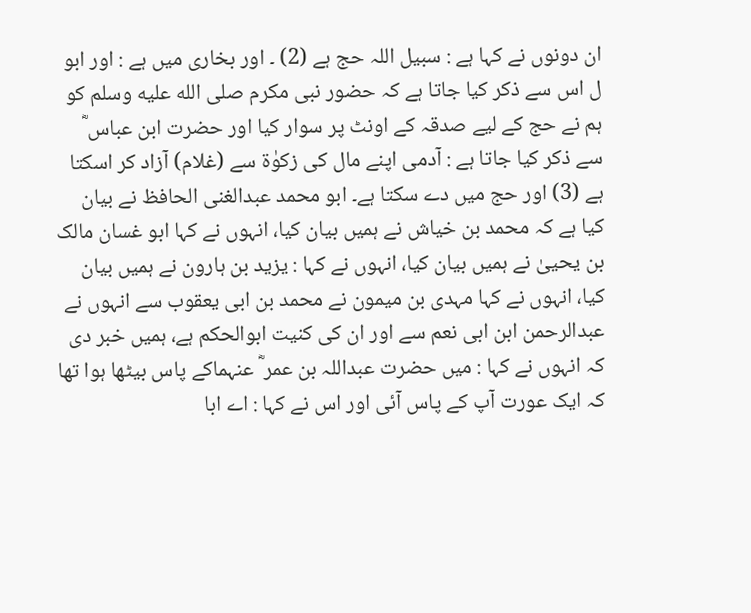ان دونوں نے کہا ہے : سبیل اللہ حج ہے (2) ۔ اور بخاری میں ہے : اور ابو ل اس سے ذکر کیا جاتا ہے کہ حضور نبی مکرم صلى الله عليه وسلم کو ہم نے حج کے لیے صدقہ کے اونٹ پر سوار کیا اور حضرت ابن عباس ؓ سے ذکر کیا جاتا ہے : آدمی اپنے مال کی زکوٰۃ سے (غلام) آزاد کر اسکتا ہے (3) اور حج میں دے سکتا ہے۔ ابو محمد عبدالغنی الحافظ نے بیان کیا ہے کہ محمد بن خیاش نے ہمیں بیان کیا، انہوں نے کہا ابو غسان مالک بن یحییٰ نے ہمیں بیان کیا، انہوں نے کہا : یزید بن ہارون نے ہمیں بیان کیا، انہوں نے کہا مہدی بن میمون نے محمد بن ابی یعقوب سے انہوں نے عبدالرحمن ابن ابی نعم سے اور ان کی کنیت ابوالحکم ہے، ہمیں خبر دی کہ انہوں نے کہا : میں حضرت عبداللہ بن عمر ؓ عنہماکے پاس بیٹھا ہوا تھا کہ ایک عورت آپ کے پاس آئی اور اس نے کہا : اے ابا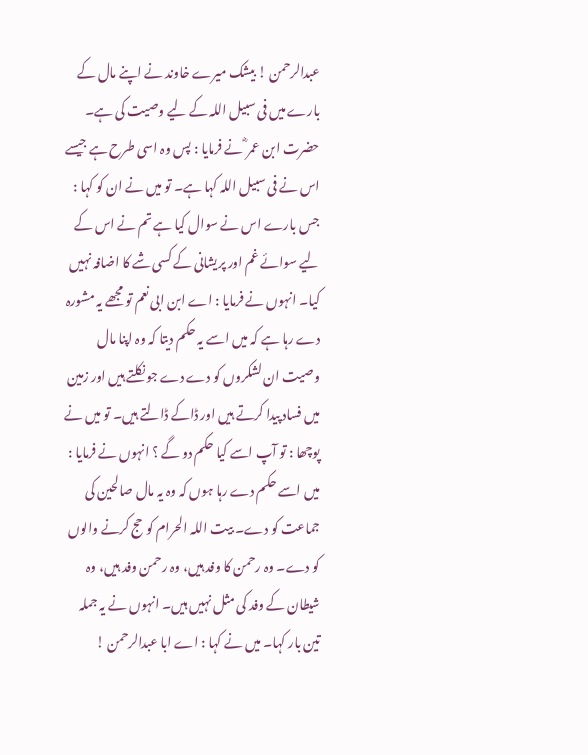عبدالرحمن ! بیشک میرے خاوند نے اپنے مال کے بارے میں فی سبیل اللہ کے لیے وصیت کی ہے۔ حضرت ابن عمر ؓ نے فرمایا : پس وہ اسی طرح ہے جیسے اس نے فی سبیل اللہ کہا ہے۔ تو میں نے ان کو کہا : جس بارے اس نے سوال کیا ہے تم نے اس کے لیے سوائے غم اور پریشانی کے کسی شے کا اضافہ نہیں کیا۔ انہوں نے فرمایا : اے ابن ابی نعم تو مجھے یہ مشورہ دے رہا ہے کہ میں اسے یہ حکم دیتا کہ وہ اپنا مال وصیت ان لشکروں کو دے دے جو نکلتے ہیں اور زمین میں فساد پیدا کرتے ہیں اور ڈاکے ڈالتے ہیں۔ تو میں نے پوچھا : تو آپ اسے کیا حکم دو گے ؟ انہوں نے فرمایا : میں اسے حکم دے رہا ہوں کہ وہ یہ مال صالحین کی جماعت کو دے۔ بیت اللہ الحرام کو حج کرنے والوں کو دے۔ وہ رحمن کا وفد ہیں، وہ رحمن وفد ہیں، وہ شیطان کے وفد کی مثل نہیں ہیں۔ انہوں نے یہ جملہ تین بار کہا۔ میں نے کہا : اے ابا عبدالرحمن !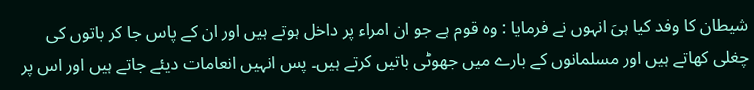شیطان کا وفد کیا ہیَ انہوں نے فرمایا : وہ قوم ہے جو ان امراء پر داخل ہوتے ہیں اور ان کے پاس جا کر باتوں کی چغلی کھاتے ہیں اور مسلمانوں کے بارے میں جھوٹی باتیں کرتے ہیں۔ پس انہیں انعامات دیئے جاتے ہیں اور اس پر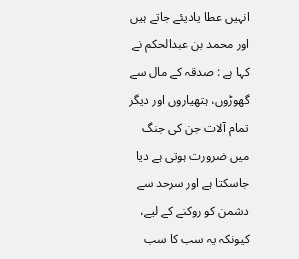انہیں عطا یادیئے جاتے ہیں اور محمد بن عبدالحکم نے کہا ہے : صدقہ کے مال سے گھوڑوں، ہتھیاروں اور دیگر تمام آلات جن کی جنگ میں ضرورت ہوتی ہے دیا جاسکتا ہے اور سرحد سے دشمن کو روکنے کے لیے، کیونکہ یہ سب کا سب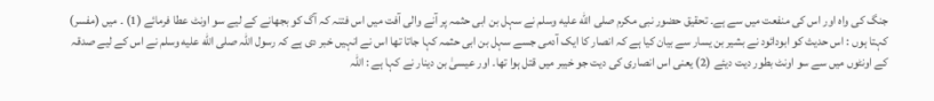جنگ کی واہ اور اس کی منفعت میں سے ہے۔ تحقیق حضور نبی مکرم صلى الله عليه وسلم نے سہل بن ابی حثمہ پر آنے والی آفت میں اس فتنہ کہ آگ کو بجھانے کے لیے سو اونٹ عطا فرمائے (1) ۔ میں (مفسر) کہتا ہوں : اس حدیث کو ابودائود نے بشیر بن یسار سے بیان کیا ہے کہ انصار کا ایک آدمی جسے سہل بن ابی حثمہ کہا جاتا تھا اس نے انہیں خبر دی ہے کہ رسول اللہ صلى الله عليه وسلم نے اس کے لیے صدقہ کے اونٹوں میں سے سو اونٹ بطور دیت دیئے (2) یعنی اس انصاری کی دیت جو خیبر میں قتل ہوا تھا۔ اور عیسیٰ بن دینار نے کہا ہے : اللہ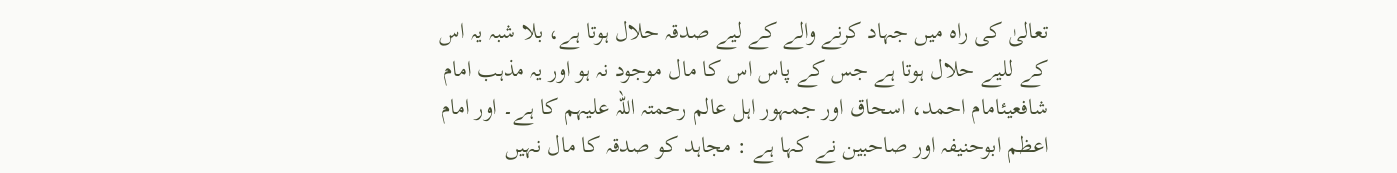تعالیٰ کی راہ میں جہاد کرنے والے کے لیے صدقہ حلال ہوتا ہے، بلا شبہ یہ اس کے للیے حلال ہوتا ہے جس کے پاس اس کا مال موجود نہ ہو اور یہ مذہب امام شافعیئامام احمد، اسحاق اور جمہور اہل عالم رحمتہ اللہ علیہم کا ہے۔ اور امام اعظم ابوحنیفہ اور صاحبین نے کہا ہے : مجاہد کو صدقہ کا مال نہیں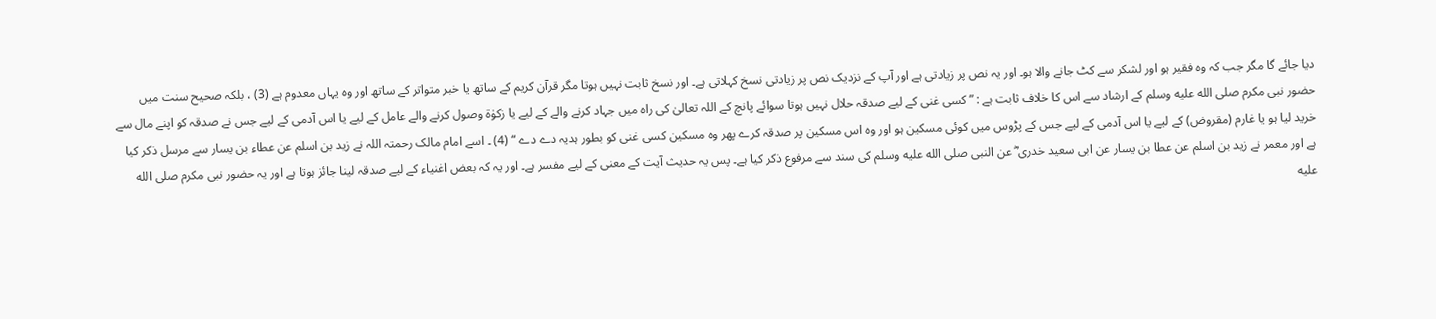دیا جائے گا مگر جب کہ وہ فقیر ہو اور لشکر سے کٹ جانے والا ہو۔ اور یہ نص پر زیادتی ہے اور آپ کے نزدیک نص پر زیادتی نسخ کہلاتی ہے۔ اور نسخ ثابت نہیں ہوتا مگر قرآن کریم کے ساتھ یا خبر متواتر کے ساتھ اور وہ یہاں معدوم ہے (3) ، بلکہ صحیح سنت میں حضور نبی مکرم صلى الله عليه وسلم کے ارشاد سے اس کا خلاف ثابت ہے : ” کسی غنی کے لیے صدقہ حلال نہیں ہوتا سوائے پانچ کے اللہ تعالیٰ کی راہ میں جہاد کرنے والے کے لیے یا زکوٰۃ وصول کرنے والے عامل کے لیے یا اس آدمی کے لیے جس نے صدقہ کو اپنے مال سے خرید لیا ہو یا غارم (مقروض) کے لیے یا اس آدمی کے لیے جس کے پڑوس میں کوئی مسکین ہو اور وہ اس مسکین پر صدقہ کرے پھر وہ مسکین کسی غنی کو بطور ہدیہ دے دے “ (4) ۔ اسے امام مالک رحمتہ اللہ نے زید بن اسلم عن عطاء بن یسار سے مرسل ذکر کیا ہے اور معمر نے زید بن اسلم عن عطا بن یسار عن ابی سعید خدری ؓ عن النبی صلى الله عليه وسلم کی سند سے مرفوع ذکر کیا ہے۔ پس یہ حدیث آیت کے معنی کے لیے مفسر ہے۔ اور یہ کہ بعض اغنیاء کے لیے صدقہ لینا جائز ہوتا ہے اور یہ حضور نبی مکرم صلى الله عليه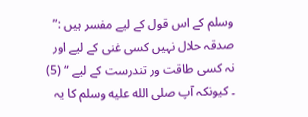وسلم کے اس قول کے لیے مفسر ہیں :” صدقہ حلال نہیں کسی غنی کے لیے اور نہ کسی طاقت ور تندرست کے لیے “ (5) ۔ کیونکہ آپ صلى الله عليه وسلم کا یہ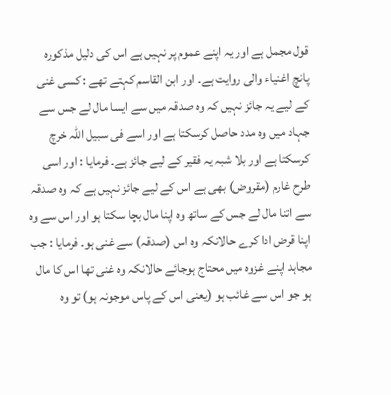قول مجمل ہے اور یہ اپنے عموم پر نہیں ہے اس کی دلیل مذکورہ پانچ اغنیاء والی روایت ہے۔ اور ابن القاسم کہتے تھے : کسی غنی کے لیے یہ جائز نہیں کہ وہ صدقہ میں سے ایسا مال لے جس سے جہاد میں وہ مدد حاصل کرسکتا ہے اور اسے فی سبیل اللہ خرچ کرسکتا ہے اور بلا شبہ یہ فقیر کے لیے جائز ہے۔ فرمایا : اور اسی طرح غارم (مقروض) بھی ہے اس کے لیے جائز نہیں ہے کہ وہ صدقہ سے اتنا مال لے جس کے ساتھ وہ اپنا مال بچا سکتا ہو اور اس سے وہ اپنا قرض ادا کرے حالانکہ وہ اس (صدقہ) سے غنی ہو۔ فرمایا : جب مجاہد اپنے غزوہ میں محتاج ہوجائے حالانکہ وہ غنی تھا اس کا مال ہو جو اس سے غائب ہو (یعنی اس کے پاس موجونہ ہو) تو وہ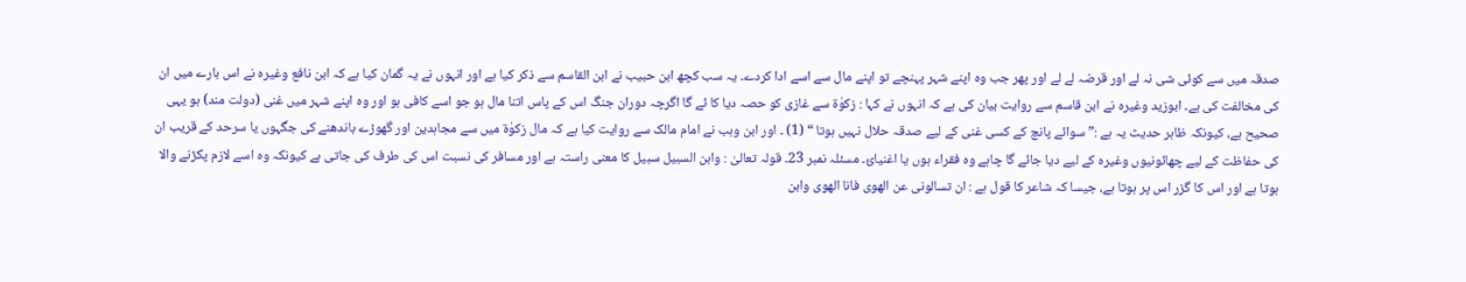صدقہ میں سے کوئی شی نہ لے اور قرضہ لے لے اور پھر جب وہ اپنے شہر پہنچے تو اپنے مال سے اسے ادا کردے۔ یہ سب کچھ ابن حبیب نے ابن القاسم سے ذکر کیا ہے اور انہوں نے یہ گمان کیا ہے کہ ابن نافع وغیرہ نے اس بارے میں ان کی مخالفت کی ہے۔ ابوزید وغیرہ نے ابن قاسم سے روایت بیان کی ہے کہ انہوں نے کہا : زکوٰۃ سے غازی کو حصہ دیا کا ئے گا اگرچہ دوران جنگ اس کے پاس اتنا مال ہو جو اسے کافی ہو اور وہ اپنے شہر میں غنی (دولت مند) ہو یہی صحیح ہے، کیونکہ ظاہر حدیث یہ ہے :” سوائے پانچ کے کسی غنی کے لیے صدقہ حلال نہیں ہوتا “ (1) ۔ اور ابن وہب نے امام مالک سے روایت کیا ہے کہ مال زکوٰۃ میں سے مجاہدین اور گھوڑے باندھنے کی جگہوں یا سرحد کے قریب ان کی حفاظت کے لیے چھائونیوں وغیرہ کے لیے دیا جائے گا چاہے وہ فقراء ہوں یا اغنیائ۔ مسئلہ نمبر 23۔ قولہ تعالیٰ : وابن السبیل سبیل کا معنی راستہ ہے اور مسافر کی نسبت اس کی طرف کی جاتی ہے کیونکہ وہ اسے لازم پکڑنے والا ہوتا ہے اور اس کا گزر اس پر ہوتا ہے، جیسا کہ شاعر کا قول ہے : ان تسالونی عن الھوی فانا الھوی وابن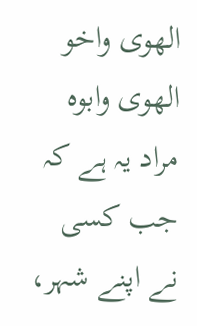الھوی واخو الھوی وابوہ مراد یہ ہے کہ جب کسی نے اپنے شہر،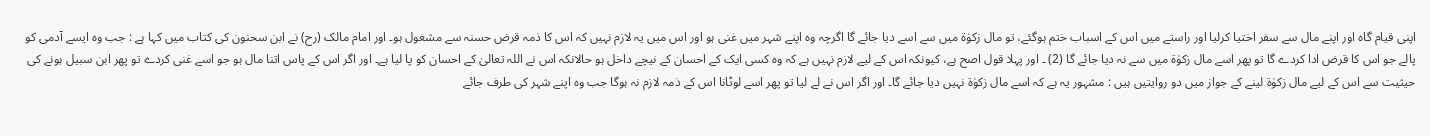اپنی قیام گاہ اور اپنے مال سے سفر اختیا کرلیا اور راستے میں اس کے اسباب ختم ہوگئے، تو مال زکوٰۃ میں سے اسے دیا جائے گا اگرچہ وہ اپنے شہر میں غنی ہو اور اس میں یہ لازم نہیں کہ اس کا ذمہ قرض حسنہ سے مشغول ہو۔ اور امام مالک (رح) نے ابن سحنون کی کتاب میں کہا ہے : جب وہ ایسے آدمی کو پالے جو اس کا قرض ادا کردے گا تو پھر اسے مال زکوٰۃ میں سے نہ دیا جائے گا (2) ۔ اور پہلا قول اصح ہے، کیونکہ اس کے لیے لازم نہیں ہے کہ وہ کسی ایک کے احسان کے نیچے داخل ہو حالانکہ اس نے اللہ تعالیٰ کے احسان کو پا لیا ہے۔ اور اگر اس کے پاس اتنا مال ہو جو اسے غنی کردے تو پھر ابن سبیل ہونے کی حیثیت سے اس کے لیے مال زکوٰۃ لینے کے جواز میں دو روایتیں ہیں : مشہور یہ ہے کہ اسے مال زکوٰۃ نہیں دیا جائے گا۔ اور اگر اس نے لے لیا تو پھر اسے لوٹانا اس کے ذمہ لازم نہ ہوگا جب وہ اپنے شہر کی طرف جائے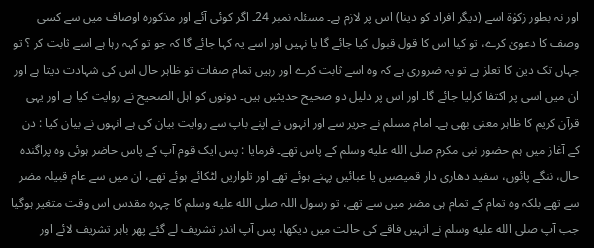اور نہ بطور زکوٰۃ اسے (دیگر افراد کو دینا) اس پر لازم ہے۔ مسئلہ نمبر 24۔ اگر کوئی آئے اور مذکورہ اوصاف میں سے کسی وصف کا دعویٰ کرے، تو کیا اس کا قول قبول کیا جائے گا یا نہیں اور اسے یہ کہا جائے گا کہ جو تو کہہ رہا ہے اسے ثابت کر ؟ تو جہاں تک دین کا تعلز ہے تو یہ ضروری ہے کہ وہ اسے ثابت کرے اور رہیں تمام صفات تو ظاہر حال اس کی شہادت دیتا ہے اور ان میں اسی پر اکتفا کرلیا جائے گا۔ اور اس پر دلیل دو صحیح حدیثیں ہیں۔ دونوں کو اہل الصحیح نے روایت کیا ہے اور یہی قرآن کریم کا ظاہر معنی بھی ہے۔ امام مسلم نے جریر سے اور انہوں نے اپنے باپ سے روایت بیان کی ہے انہوں نے بیان کیا : دن کے آغاز میں ہم حضور نبی مکرم صلى الله عليه وسلم کے پاس تھے۔ فرمایا : پس ایک قوم آپ کے پاس حاضر ہوئی وہ پراگندہ حال، ننگے پائوں، سفید دھاری دار قمیصیں یا عبائیں پہنے ہوئے تھے اور تلواریں لٹکائے ہوئے تھے، ان میں سے عام قبیلہ مضر سے تھے بلکہ وہ تمام کے تمام ہی مضر میں سے تھے، تو رسول اللہ صلى الله عليه وسلم کا چہرہ مقدس اس وقت متغیر ہوگیا جب آپ صلى الله عليه وسلم نے انہیں فاقے کی حالت میں دیکھا، پس آپ اندر تشریف لے گئے پھر باہر تشریف لائے اور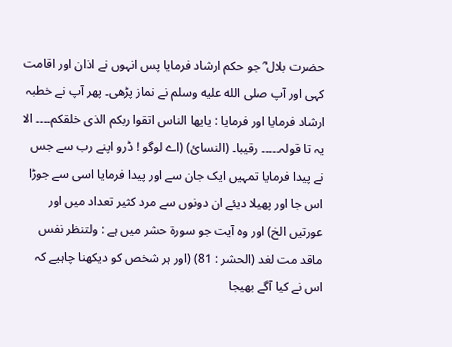حضرت بلال ؓ جو حکم ارشاد فرمایا پس انہوں نے اذان اور اقامت کہی اور آپ صلى الله عليه وسلم نے نماز پڑھی۔ پھر آپ نے خطبہ ارشاد فرمایا اور فرمایا : یایھا الناس اتقوا ربکم الذی خلقکم۔۔۔۔ الا یہ تا قولہ۔۔۔۔۔ رقیبا۔ (النسائ) (اے لوگو ! ڈرو اپنے رب سے جس نے پیدا فرمایا تمہیں ایک جان سے اور پیدا فرمایا اسی سے جوڑا اس جا اور پھیلا دیئے ان دونوں سے مرد کثیر تعداد میں اور عورتیں الخ) اور وہ آیت جو سورة حشر میں ہے : ولتنظر نفس ماقد مت لغد (الحشر : 81) (اور ہر شخص کو دیکھنا چاہیے کہ اس نے کیا آگے بھیجا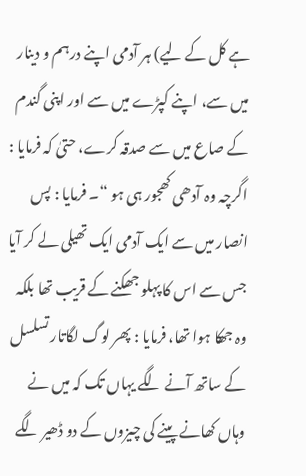ہے کل کے لیے) ہر آدمی اپنے درہم و دینار میں سے، اپنے کپڑے میں سے اور اپنی گندم کے صاع میں سے صدقہ کرے، حتیٰ کہ فرمایا : اگرچہ وہ آدھی کھجور ہی ہو “۔ فرمایا : پس انصار میں سے ایک آدمی ایک تھیلی لے کر آیا جس سے اس کا پہلو جھکنے کے قریب تھا بلکہ وہ جھکا ہوا تھا، فرمایا : پھر لوگ لگاتار تسلسل کے ساتھ آنے لگے یہاں تک کہ میں نے وہاں کھانے پینے کی چیزوں کے دو ڈھیر لگے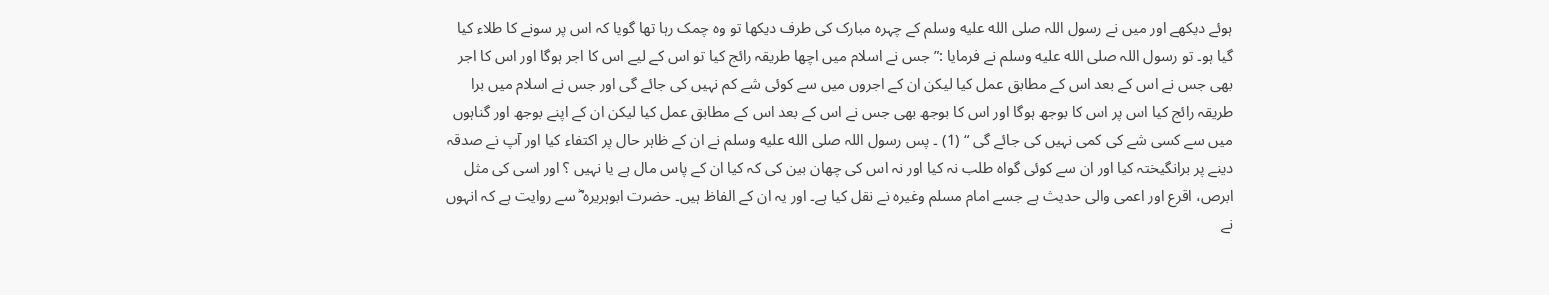ہوئے دیکھے اور میں نے رسول اللہ صلى الله عليه وسلم کے چہرہ مبارک کی طرف دیکھا تو وہ چمک رہا تھا گویا کہ اس پر سونے کا طلاء کیا گیا ہو۔ تو رسول اللہ صلى الله عليه وسلم نے فرمایا :” جس نے اسلام میں اچھا طریقہ رائج کیا تو اس کے لیے اس کا اجر ہوگا اور اس کا اجر بھی جس نے اس کے بعد اس کے مطابق عمل کیا لیکن ان کے اجروں میں سے کوئی شے کم نہیں کی جائے گی اور جس نے اسلام میں برا طریقہ رائج کیا اس پر اس کا بوجھ ہوگا اور اس کا بوجھ بھی جس نے اس کے بعد اس کے مطابق عمل کیا لیکن ان کے اپنے بوجھ اور گناہوں میں سے کسی شے کی کمی نہیں کی جائے گی “ (1) ۔ پس رسول اللہ صلى الله عليه وسلم نے ان کے ظاہر حال پر اکتفاء کیا اور آپ نے صدقہ دینے پر برانگیختہ کیا اور ان سے کوئی گواہ طلب نہ کیا اور نہ اس کی چھان بین کی کہ کیا ان کے پاس مال ہے یا نہیں ؟ اور اسی کی مثل ابرص، اقرع اور اعمی والی حدیث ہے جسے امام مسلم وغیرہ نے نقل کیا ہے۔ اور یہ ان کے الفاظ ہیں۔ حضرت ابوہریرہ ؓ سے روایت ہے کہ انہوں نے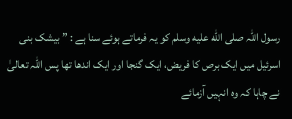رسول اللہ صلى الله عليه وسلم کو یہ فرماتے ہوئے سنا ہے : ” بیشک بنی اسرئیل میں ایک برص کا فریض، ایک گنجا اور ایک اندھا تھا پس اللہ تعالیٰ نے چاہا کہ وہ انہیں آزمائے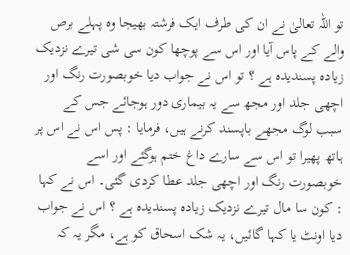تو اللہ تعالیٰ نے ان کی طرف ایک فرشتہ بھیجا وہ پہلے برص والے کے پاس آیا اور اس سے پوچھا کون سی شی تیرے نزدیک زیادہ پسندیدہ ہے ؟ تو اس نے جواب دیا خوبصورت رنگ اور اچھی جلد اور مجھ سے یہ بیماری دور ہوجائے جس کے سبب لوگ مجھے باپسند کرنے ہیں، فرمایا : پس اس نے اس پر ہاتھ پھیرا تو اس سے سارے داغ ختم ہوگئے اور اسے خوبصورت رنگ اور اچھی جلد عطا کردی گئی۔ اس نے کہا : کون سا مال تیرے نزدیک زیادہ پسندیدہ ہے ؟ اس نے جواب دیا اونٹ یا کہا گائیں، یہ شک اسحاق کو ہے، مگر یہ کہ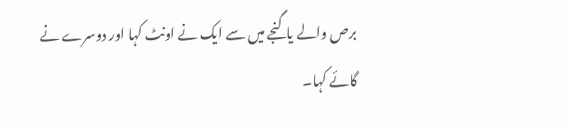برص والے یا گنجے میں سے ایک نے اونٹ کہا اور دوسرے نے گائے کہا۔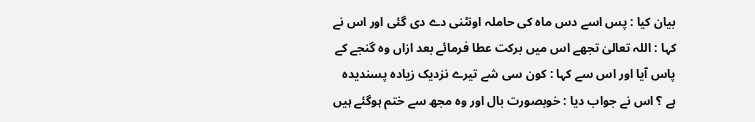بیان کیا : پس اسے دس ماہ کی حاملہ اونٹنی دے دی گئی اور اس نے کہا : اللہ تعالیٰ تجھے اس میں برکت عطا فرمائے بعد ازاں وہ گنجے کے پاس آیا اور اس سے کہا : کون سی شے تیرے نزدیک زیادہ پسندیدہ ہے ؟ اس نے جواب دیا : خوبصورت بال اور وہ مجھ سے ختم ہوگئے ہیں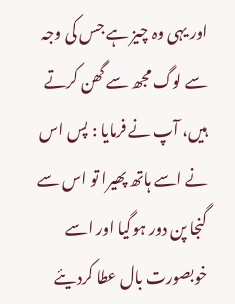اور یہی وہ چیز ہے جس کی وجہ سے لوگ مجھ سے گھن کرتے ہیں، آپ نے فرمایا : پس اس نے اسے ہاتھ پھیرا تو اس سے گنجا پن دور ہوگیا اور اسے خوبصورت بال عطا کردیئے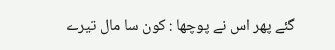گئے پھر اس نے پوچھا : کون سا مال تیرے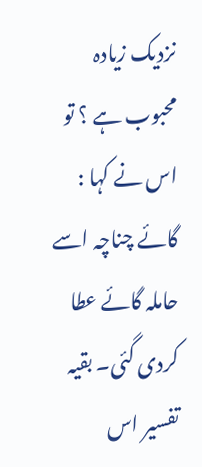نزدیک زیادہ محبوب ہے ؟ تو اس نے کہا : گائے چناچہ اسے حاملہ گائے عطا کردی گئی۔ بقیہ تفسیر اس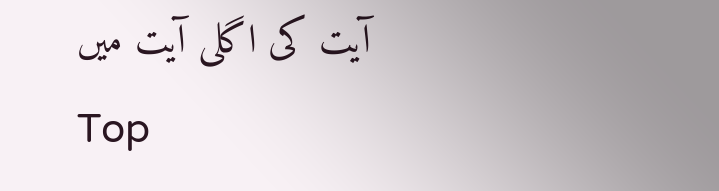آیت کی اگلی آیت میں
Top